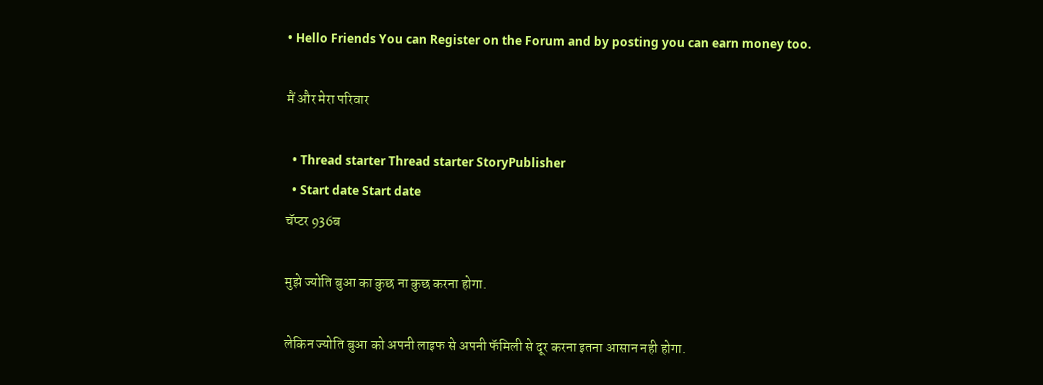• Hello Friends You can Register on the Forum and by posting you can earn money too.

मैं और मेरा परिवार

  • Thread starter Thread starter StoryPublisher
  • Start date Start date
चॅप्टर 936ब

मुझे ज्योति बुआ का कुछ ना कुछ करना होगा.

लेकिन ज्योति बुआ को अपनी लाइफ से अपनी फॅमिली से दूर करना इतना आसान नही होगा.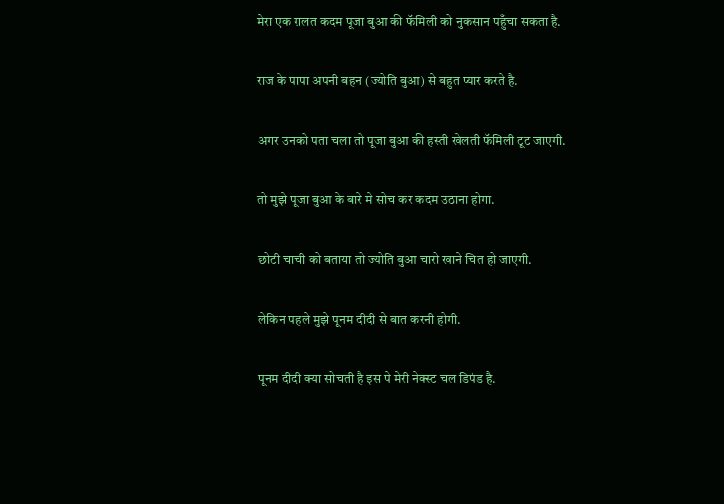मेरा एक ग़लत कदम पूजा बुआ की फॅमिली को नुकसान पहुँचा सकता है.

राज के पापा अपनी बहन (ज्योति बुआ) से बहुत प्यार करते है.

अगर उनको पता चला तो पूजा बुआ की हस्ती खेलती फॅमिली टूट जाएगी.

तो मुझे पूजा बुआ के बारे मे सोच कर कदम उठाना होगा.

छोटी चाची को बताया तो ज्योति बुआ चारो खाने चित हो जाएगी.

लेकिन पहले मुझे पूनम दीदी से बात करनी होगी.

पूनम दीदी क्या सोचती है इस पे मेरी नेक्स्ट चल डिपंड है.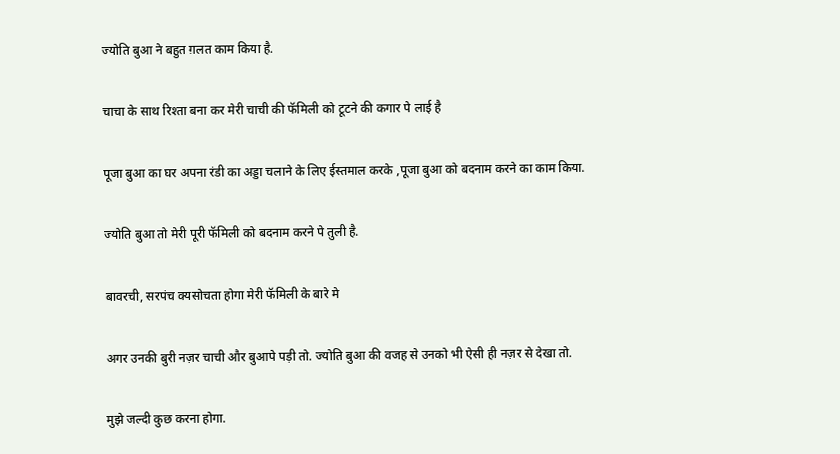ज्योति बुआ ने बहुत ग़लत काम किया है.

चाचा के साथ रिश्ता बना कर मेरी चाची की फॅमिली को टूटने की कगार पे लाई है

पूजा बुआ का घर अपना रंडी का अड्डा चलाने के लिए ईस्तमाल करके ,पूजा बुआ को बदनाम करने का काम किया.

ज्योति बुआ तो मेरी पूरी फॅमिली को बदनाम करने पे तुली है.

बावरची, सरपंच क्यसोचता होगा मेरी फॅमिली के बारे मे

अगर उनकी बुरी नज़र चाची और बुआपे पड़ी तो. ज्योति बुआ की वजह से उनको भी ऐसी ही नज़र से देखा तो.

मुझे जल्दी कुछ करना होगा.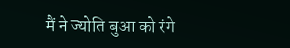मैं ने ज्योति बुआ को रंगे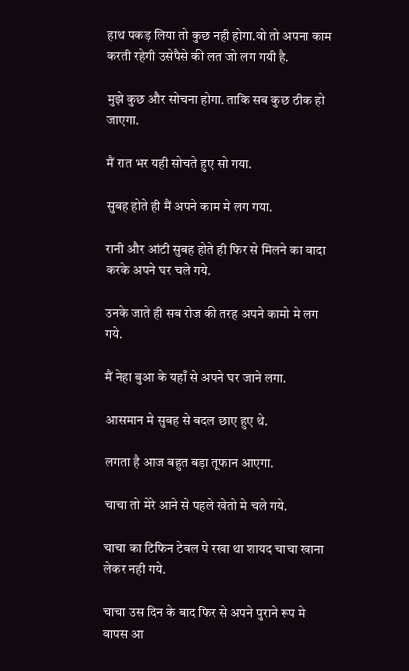हाथ पकड़ लिया तो कुछ नही होगा.वो तो अपना काम करती रहेगी उसेपैसे की लत जो लग गयी है.

मुझे कुछ और सोचना होगा. ताकि सब कुछ ठीक हो जाएगा.

मैं रात भर यही सोचते हुए सो गया.

सुबह होते ही मैं अपने काम मे लग गया.

रानी और आंटी सुबह होते ही फिर से मिलने का वादा करके अपने घर चले गये.

उनके जाते ही सब रोज की तरह अपने कामो मे लग गये.

मैं नेहा बुआ के यहाँ से अपने घर जाने लगा.

आसमान मे सुबह से बदल छाए हुए थे.

लगता है आज बहुत बड़ा तूफान आएगा.

चाचा तो मेरे आने से पहले खेतो मे चले गये.

चाचा का टिफिन टेबल पे रखा था शायद चाचा खाना लेकर नही गये.

चाचा उस दिन के बाद फिर से अपने पुराने रूप मे वापस आ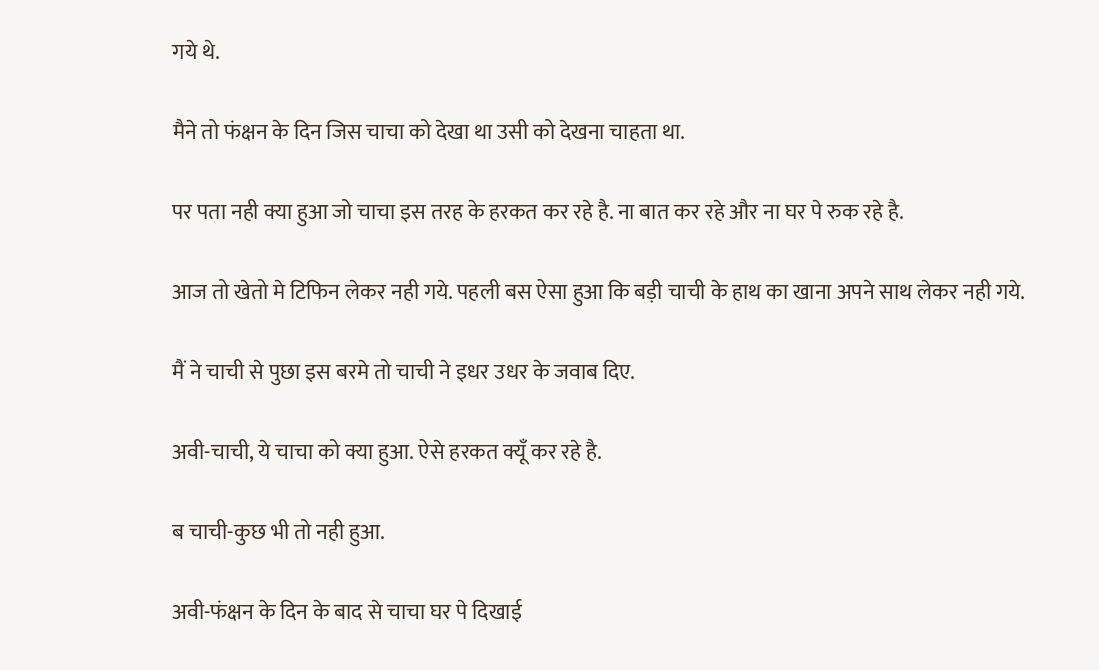गये थे.

मैने तो फंक्षन के दिन जिस चाचा को देखा था उसी को देखना चाहता था.

पर पता नही क्या हुआ जो चाचा इस तरह के हरकत कर रहे है. ना बात कर रहे और ना घर पे रुक रहे है.

आज तो खेतो मे टिफिन लेकर नही गये. पहली बस ऐसा हुआ कि बड़ी चाची के हाथ का खाना अपने साथ लेकर नही गये.

मैं ने चाची से पुछा इस बरमे तो चाची ने इधर उधर के जवाब दिए.

अवी-चाची, ये चाचा को क्या हुआ. ऐसे हरकत क्यूँ कर रहे है.

ब चाची-कुछ भी तो नही हुआ.

अवी-फंक्षन के दिन के बाद से चाचा घर पे दिखाई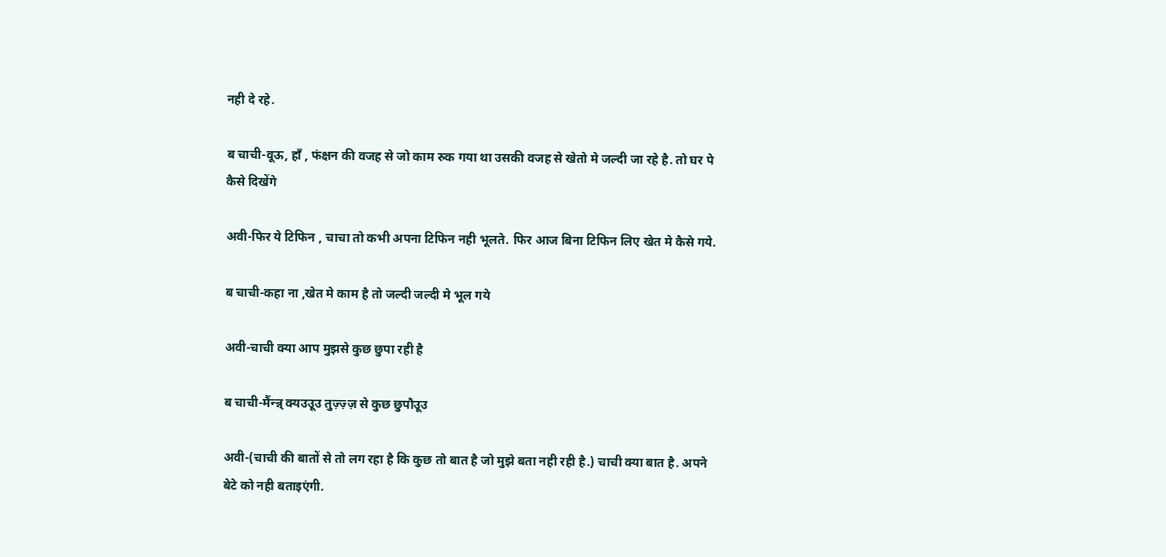नही दे रहे.

ब चाची-वूऊ, हाँ , फंक्षन की वजह से जो काम रुक गया था उसकी वजह से खेतो मे जल्दी जा रहे है. तो घर पे कैसे दिखेंगे

अवी-फिर ये टिफिन , चाचा तो कभी अपना टिफिन नही भूलते. फिर आज बिना टिफिन लिए खेत मे कैसे गये.

ब चाची-कहा ना ,खेत मे काम है तो जल्दी जल्दी मे भूल गये

अवी-चाची क्या आप मुझसे कुछ छुपा रही है

ब चाची-मैंन्न्न् क्यउउूउ तुज़्ज़्ज़ से कुछ छुपौउूउ

अवी-(चाची की बातों से तो लग रहा है कि कुछ तो बात है जो मुझे बता नही रही है.) चाची क्या बात है. अपने बेटे को नही बताइएंगी.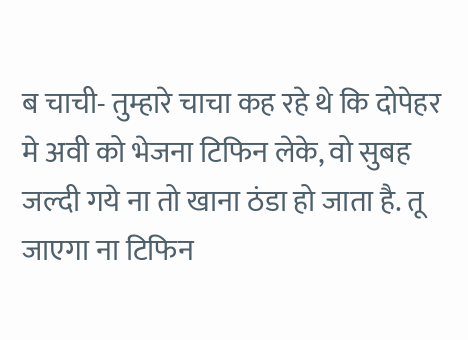ब चाची- तुम्हारे चाचा कह रहे थे कि दोपेहर मे अवी को भेजना टिफिन लेके, वो सुबह जल्दी गये ना तो खाना ठंडा हो जाता है. तू जाएगा ना टिफिन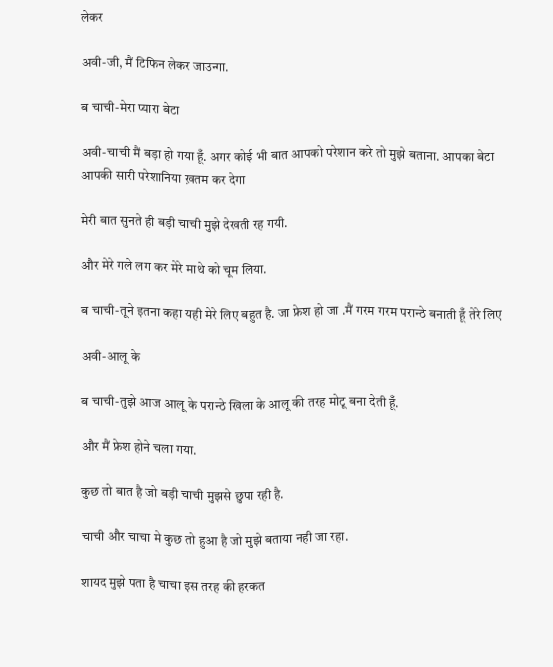लेकर

अवी-जी, मैं टिफिन लेकर जाउन्गा.

ब चाची-मेरा प्यारा बेटा

अवी-चाची मैं बड़ा हो गया हूँ. अगर कोई भी बात आपको परेशान करे तो मुझे बताना. आपका बेटा आपकी सारी परेशानिया ख़तम कर देगा

मेरी बात सुनते ही बड़ी चाची मुझे देखती रह गयी.

और मेरे गले लग कर मेरे माथे को चूम लिया.

ब चाची-तूने इतना कहा यही मेरे लिए बहुत है. जा फ्रेश हो जा .मैं गरम गरम परान्ठे बनाती हूँ तेरे लिए

अवी-आलू के

ब चाची-तुझे आज आलू के परान्ठे खिला के आलू की तरह मोटू बना देती हूँ.

और मैं फ्रेश होने चला गया.

कुछ तो बात है जो बड़ी चाची मुझसे छुपा रही है.

चाची और चाचा मे कुछ तो हुआ है जो मुझे बताया नही जा रहा.

शायद मुझे पता है चाचा इस तरह की हरकत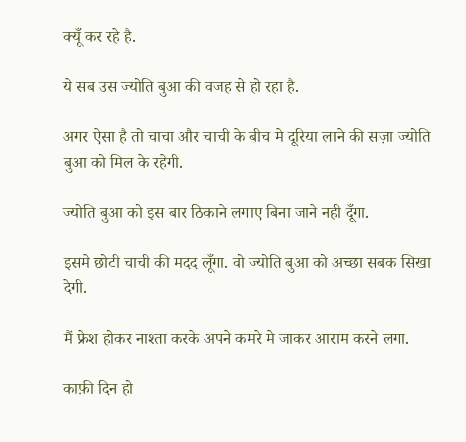क्यूँ कर रहे है.

ये सब उस ज्योति बुआ की वजह से हो रहा है.

अगर ऐसा है तो चाचा और चाची के बीच मे दूरिया लाने की सज़ा ज्योति बुआ को मिल के रहेगी.

ज्योति बुआ को इस बार ठिकाने लगाए बिना जाने नही दूँगा.

इसमे छोटी चाची की मदद लूँगा. वो ज्योति बुआ को अच्छा सबक सिखा देगी.

मैं फ्रेश होकर नाश्ता करके अपने कमरे मे जाकर आराम करने लगा.

काफ़ी दिन हो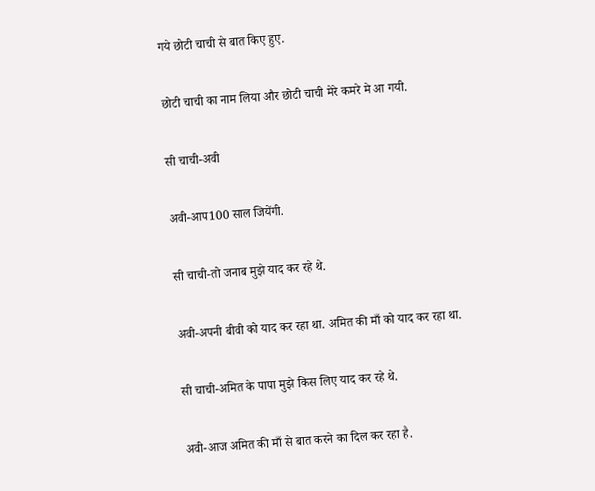गये छोटी चाची से बात किए हुए.

छोटी चाची का नाम लिया और छोटी चाची मेरे कमरे मे आ गयी.

सी चाची-अवी

अवी-आप100 साल जियेंगी.

सी चाची-तो जनाब मुझे याद कर रहे थे.

अवी-अपनी बीवी को याद कर रहा था. अमित की माँ को याद कर रहा था.

सी चाची-अमित के पापा मुझे किस लिए याद कर रहे थे.

अवी-आज अमित की माँ से बात करने का दिल कर रहा है.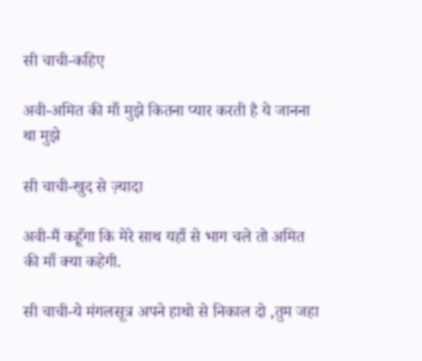सी चाची-कहिए

अवी-अमित की माँ मुझे कितना प्यार करती है ये जानना था मुझे

सी चाची-खुद से ज़्यादा

अवी-मैं कहूँगा कि मेरे साथ यहाँ से भाग चले तो अमित की माँ क्या कहेगी.

सी चाची-ये मंगलसूत्र अपने हाथो से निकाल दो ,तुम जहा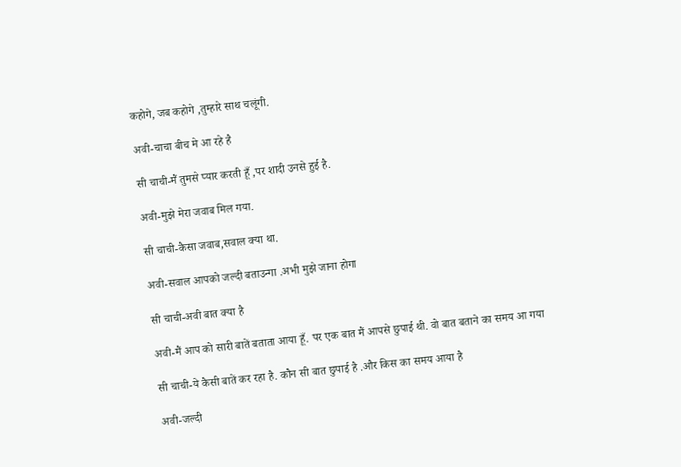कहोगे, जब कहोगे ,तुम्हारे साथ चलूंगी.

अवी-चाचा बीच मे आ रहे है

सी चाची-मैं तुमसे प्यार करती हूँ ,पर शादी उनसे हुई है.

अवी-मुझे मेरा जवाब मिल गया.

सी चाची-कैसा जवाब,सवाल क्या था.

अवी-सवाल आपको जल्दी बताउन्गा .अभी मुझे जाना होगा

सी चाची-अवी बात क्या है

अवी-मैं आप को सारी बातें बताता आया हूँ. पर एक बात मैं आपसे छुपाई थी. वो बात बताने का समय आ गया

सी चाची-ये कैसी बातें कर रहा है. कौन सी बात छुपाई है .और किस का समय आया है

अवी-जल्दी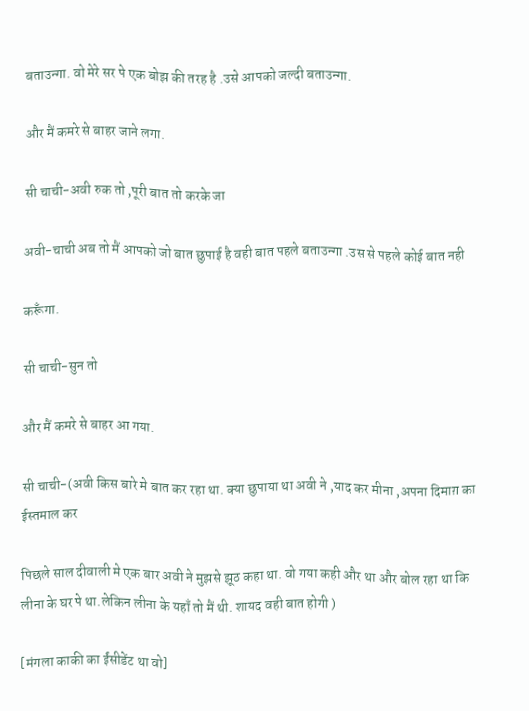बताउन्गा. वो मेरे सर पे एक बोझ की तरह है .उसे आपको जल्दी बताउन्गा.

और मैं कमरे से बाहर जाने लगा.

सी चाची-अवी रुक तो ,पूरी बात तो करके जा

अवी-चाची अब तो मैं आपको जो बात छुपाई है वही बात पहले बताउन्गा .उस से पहले कोई बात नही

करूँगा.

सी चाची-सुन तो

और मैं कमरे से बाहर आ गया.

सी चाची-(अवी किस बारे मे बात कर रहा था. क्या छुपाया था अवी ने ,याद कर मीना ,अपना दिमाग़ का ईस्तमाल कर

पिछले साल दीवाली मे एक बार अवी ने मुझसे झूठ कहा था. वो गया कही और था और बोल रहा था कि लीना के घर पे था.लेकिन लीना के यहाँ तो मैं थी. शायद वही बात होगी )

[मंगला काकी का ईंसीडेंट था वो]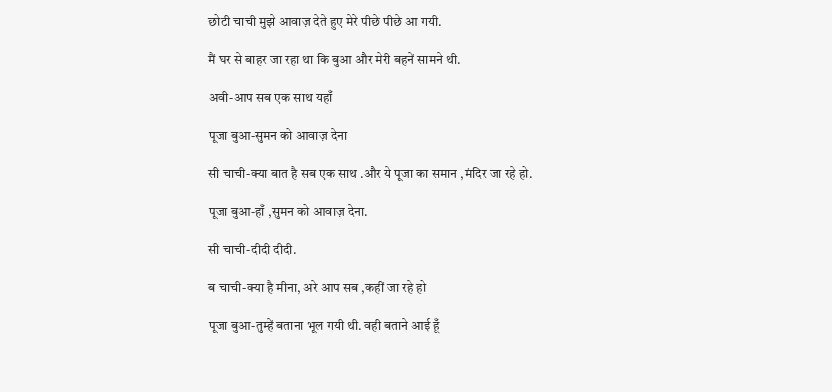छोटी चाची मुझे आवाज़ देते हुए मेरे पीछे पीछे आ गयी.

मैं घर से बाहर जा रहा था कि बुआ और मेरी बहनें सामने थी.

अवी-आप सब एक साथ यहाँ

पूजा बुआ-सुमन को आवाज़ देना

सी चाची-क्या बात है सब एक साथ .और ये पूजा का समान ,मंदिर जा रहे हो.

पूजा बुआ-हाँ ,सुमन को आवाज़ देना.

सी चाची-दीदी दीदी.

ब चाची-क्या है मीना, अरे आप सब ,कहीं जा रहे हो

पूजा बुआ-तुम्हें बताना भूल गयी थी. वही बताने आई हूँ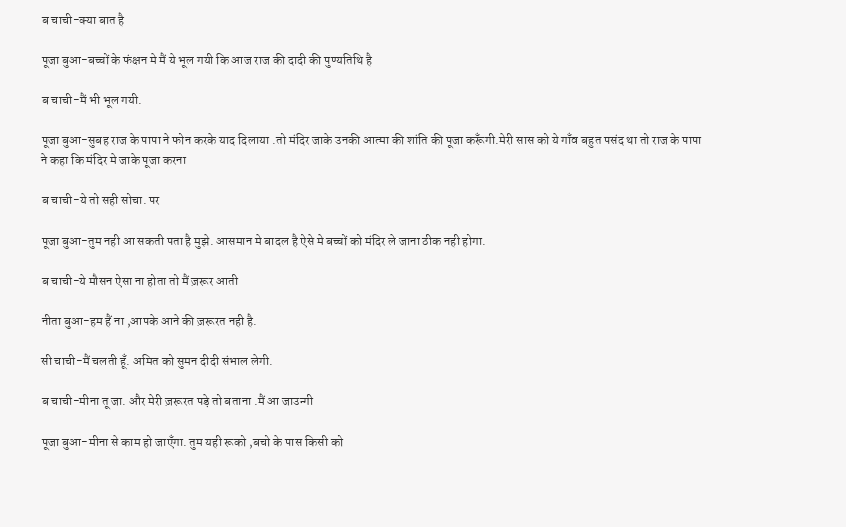ब चाची-क्या बात है

पूजा बुआ-बच्चों के फंक्षन मे मैं ये भूल गयी कि आज राज की दादी की पुण्यतिथि है

ब चाची-मैं भी भूल गयी.

पूजा बुआ-सुबह राज के पापा ने फोन करके याद दिलाया .तो मंदिर जाके उनकी आत्मा की शांति की पूजा करूँगी.मेरी सास को ये गाँव बहुत पसंद था तो राज के पापा ने कहा कि मंदिर मे जाके पूजा करना

ब चाची-ये तो सही सोचा. पर

पूजा बुआ-तुम नही आ सकती पता है मुझे. आसमान मे बादल है ऐसे मे बच्चों को मंदिर ले जाना ठीक नही होगा.

ब चाची-ये मौसन ऐसा ना होता तो मैं ज़रूर आती

नीता बुआ-हम हैं ना ,आपके आने की ज़रूरत नही है.

सी चाची-मैं चलती हूँ. अमित को सुमन दीदी संभाल लेगी.

ब चाची-मीना तू जा. और मेरी ज़रूरत पड़े तो बताना .मैं आ जाउन्गी

पूजा बुआ-मीना से काम हो जाएँगा. तुम यही रूको ,बचो के पास किसी को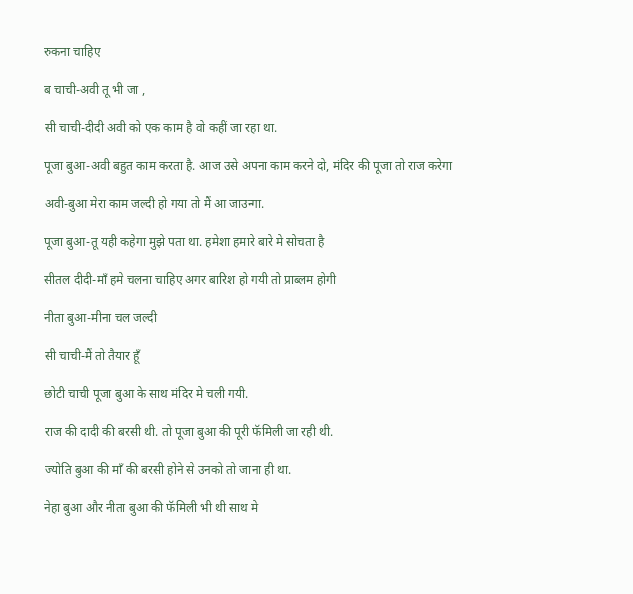रुकना चाहिए

ब चाची-अवी तू भी जा ,

सी चाची-दीदी अवी को एक काम है वो कहीं जा रहा था.

पूजा बुआ-अवी बहुत काम करता है. आज उसे अपना काम करने दो, मंदिर की पूजा तो राज करेगा

अवी-बुआ मेरा काम जल्दी हो गया तो मैं आ जाउन्गा.

पूजा बुआ-तू यही कहेगा मुझे पता था. हमेशा हमारे बारे मे सोचता है

सीतल दीदी-माँ हमे चलना चाहिए अगर बारिश हो गयी तो प्राब्लम होगी

नीता बुआ-मीना चल जल्दी

सी चाची-मैं तो तैयार हूँ

छोटी चाची पूजा बुआ के साथ मंदिर मे चली गयी.

राज की दादी की बरसी थी. तो पूजा बुआ की पूरी फॅमिली जा रही थी.

ज्योति बुआ की माँ की बरसी होने से उनको तो जाना ही था.

नेहा बुआ और नीता बुआ की फॅमिली भी थी साथ मे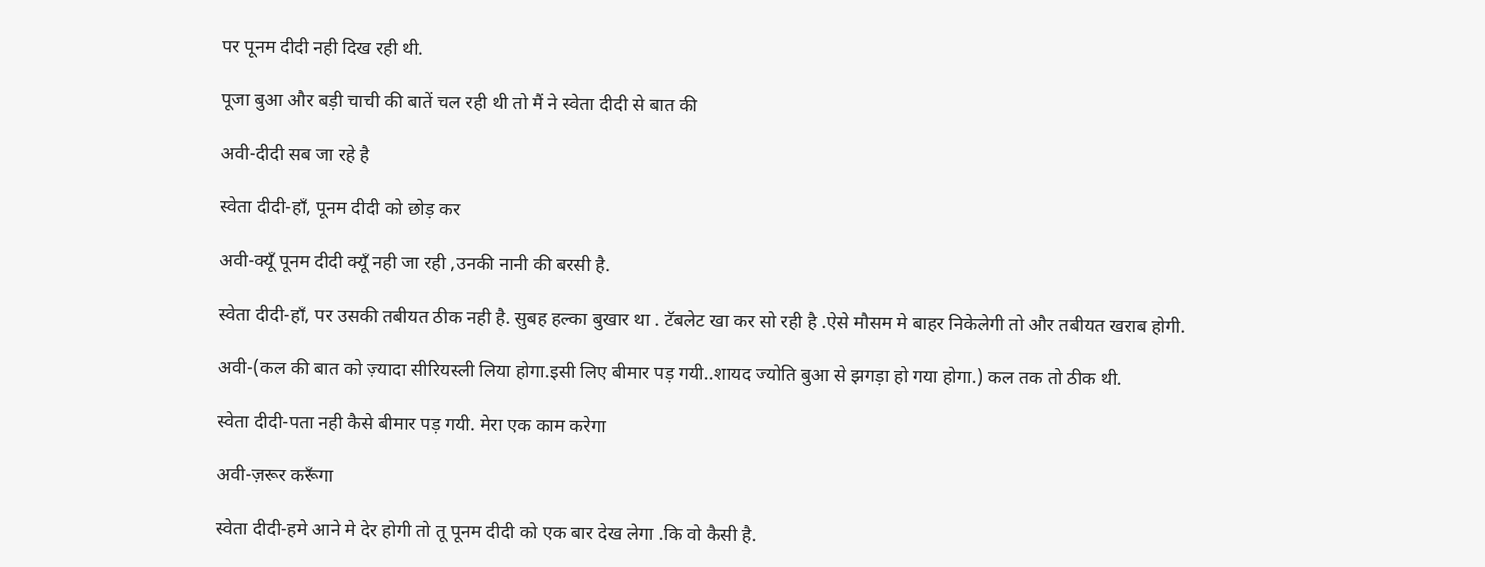पर पूनम दीदी नही दिख रही थी.

पूजा बुआ और बड़ी चाची की बातें चल रही थी तो मैं ने स्वेता दीदी से बात की

अवी-दीदी सब जा रहे है

स्वेता दीदी-हाँ, पूनम दीदी को छोड़ कर

अवी-क्यूँ पूनम दीदी क्यूँ नही जा रही ,उनकी नानी की बरसी है.

स्वेता दीदी-हाँ, पर उसकी तबीयत ठीक नही है. सुबह हल्का बुखार था . टॅबलेट खा कर सो रही है .ऐसे मौसम मे बाहर निकेलेगी तो और तबीयत खराब होगी.

अवी-(कल की बात को ज़्यादा सीरियस्ली लिया होगा.इसी लिए बीमार पड़ गयी..शायद ज्योति बुआ से झगड़ा हो गया होगा.) कल तक तो ठीक थी.

स्वेता दीदी-पता नही कैसे बीमार पड़ गयी. मेरा एक काम करेगा

अवी-ज़रूर करूँगा

स्वेता दीदी-हमे आने मे देर होगी तो तू पूनम दीदी को एक बार देख लेगा .कि वो कैसी है.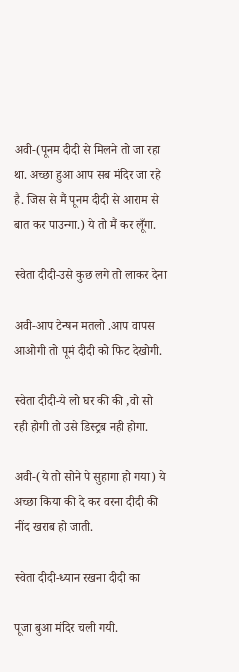अवी-(पूनम दीदी से मिलने तो जा रहा था. अच्छा हुआ आप सब मंदिर जा रहे है. जिस से मैं पूनम दीदी से आराम से बात कर पाउन्गा.) ये तो मैं कर लूँगा.

स्वेता दीदी-उसे कुछ लगे तो लाकर देना

अवी-आप टेन्षन मतलो .आप वापस आओगी तो पूमं दीदी को फिट देखोगी.

स्वेता दीदी-ये लो घर की की ,वो सो रही होगी तो उसे डिस्ट्रब नही होगा.

अवी-(ये तो सोने पे सुहागा हो गया) ये अच्छा किया की दे कर वरना दीदी की नींद खराब हो जाती.

स्वेता दीदी-ध्यान रखना दीदी का

पूजा बुआ मंदिर चली गयी.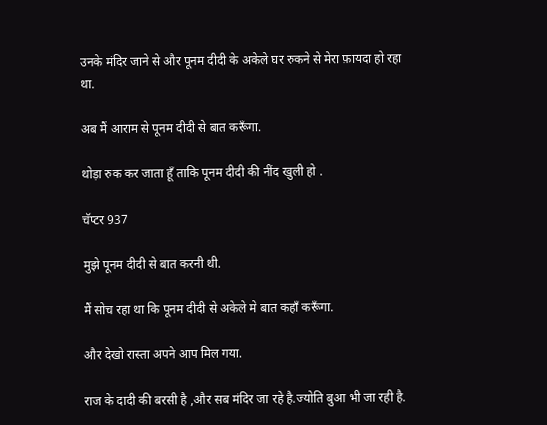उनके मंदिर जाने से और पूनम दीदी के अकेले घर रुकने से मेरा फ़ायदा हो रहा था.

अब मैं आराम से पूनम दीदी से बात करूँगा.

थोड़ा रुक कर जाता हूँ ताकि पूनम दीदी की नींद खुली हो .

चॅप्टर 937

मुझे पूनम दीदी से बात करनी थी.

मैं सोच रहा था कि पूनम दीदी से अकेले मे बात कहाँ करूँगा.

और देखो रास्ता अपने आप मिल गया.

राज के दादी की बरसी है ,और सब मंदिर जा रहे है.ज्योति बुआ भी जा रही है.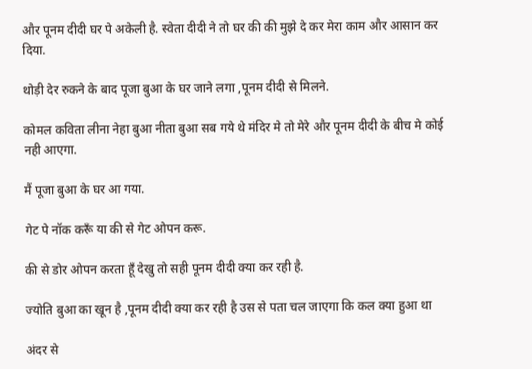और पूनम दीदी घर पे अकेली है. स्वेता दीदी ने तो घर की की मुझे दे कर मेरा काम और आसान कर दिया.

थोड़ी देर रुकने के बाद पूजा बुआ के घर जाने लगा ,पूनम दीदी से मिलने.

कोमल कविता लीना नेहा बुआ नीता बुआ सब गये थे मंदिर मे तो मेरे और पूनम दीदी के बीच मे कोई नही आएगा.

मैं पूजा बुआ के घर आ गया.

गेट पे नॉक करूँ या की से गेट ओपन करू.

की से डोर ओपन करता हूँ देखु तो सही पूनम दीदी क्या कर रही है.

ज्योति बुआ का खून है ,पूनम दीदी क्या कर रही है उस से पता चल जाएगा कि कल क्या हुआ था

अंदर से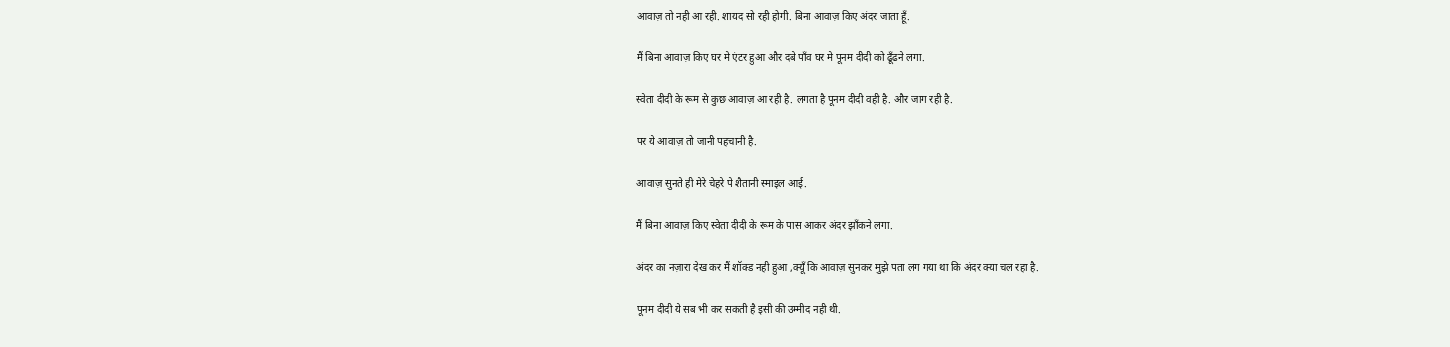आवाज़ तो नही आ रही. शायद सो रही होगी. बिना आवाज़ किए अंदर जाता हूँ.

मैं बिना आवाज़ किए घर मे एंटर हुआ और दबे पाँव घर मे पूनम दीदी को ढूँढने लगा.

स्वेता दीदी के रूम से कुछ आवाज़ आ रही है. लगता है पूनम दीदी वही है. और जाग रही है.

पर ये आवाज़ तो जानी पहचानी है.

आवाज़ सुनते ही मेरे चेहरे पे शैतानी स्माइल आई.

मैं बिना आवाज़ किए स्वेता दीदी के रूम के पास आकर अंदर झाँकने लगा.

अंदर का नज़ारा देख कर मैं शॉक्ड नही हुआ ,क्यूँ कि आवाज़ सुनकर मुझे पता लग गया था कि अंदर क्या चल रहा है.

पूनम दीदी ये सब भी कर सकती है इसी की उम्मीद नही थी.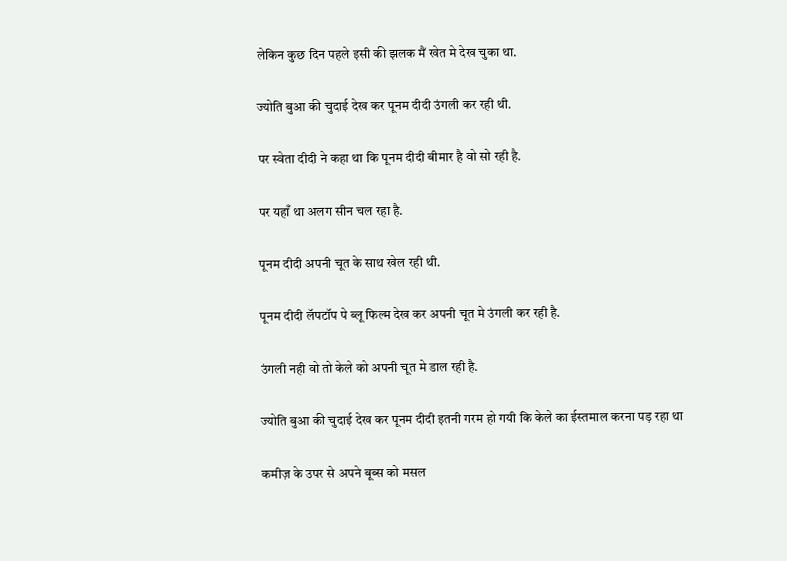लेकिन कुछ दिन पहले इसी की झलक मैं खेत मे देख चुका था.

ज्योति बुआ की चुदाई देख कर पूनम दीदी उंगली कर रही थी.

पर स्वेता दीदी ने कहा था कि पूनम दीदी बीमार है वो सो रही है.

पर यहाँ था अलग सीन चल रहा है.

पूनम दीदी अपनी चूत के साथ खेल रही थी.

पूनम दीदी लॅपटॉप पे ब्लू फिल्म देख कर अपनी चूत मे उंगली कर रही है.

उंगली नही वो तो केले को अपनी चूत मे डाल रही है.

ज्योति बुआ की चुदाई देख कर पूनम दीदी इतनी गरम हो गयी कि केले का ईस्तमाल करना पड़ रहा था

कमीज़ के उपर से अपने बूब्स को मसल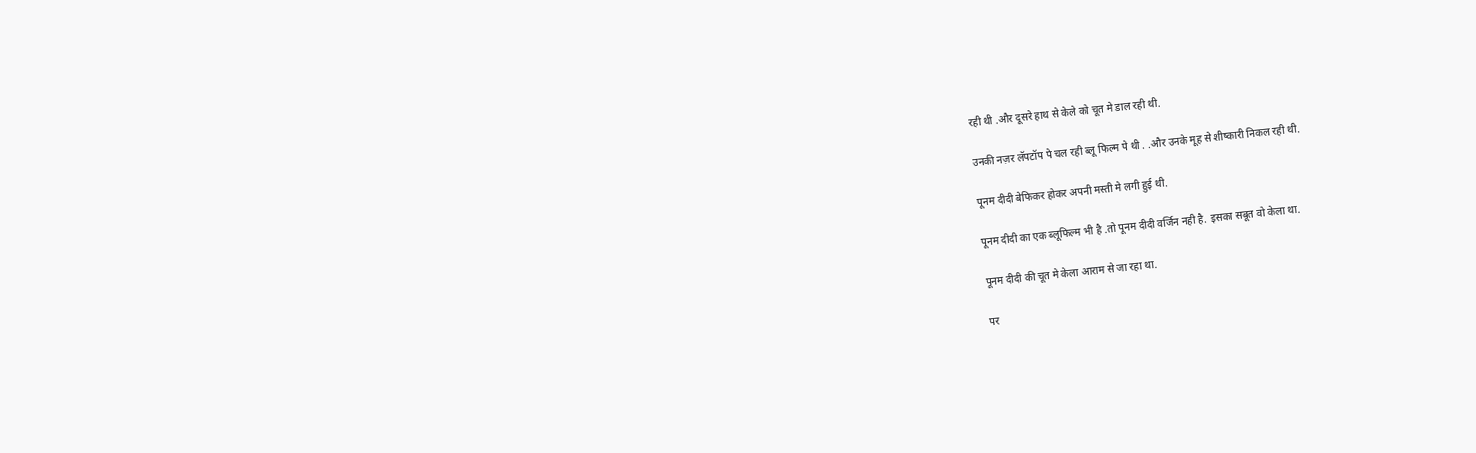रही थी .और दूसरे हाथ से केले को चूत मे डाल रही थी.

उनकी नज़र लॅपटॉप पे चल रही ब्लू फिल्म पे थी . .और उनके मूह से शीष्कारी निकल रही थी.

पूनम दीदी बेफिकर होकर अपनी मस्ती मे लगी हुई थी.

पूनम दीदी का एक ब्लूफिल्म भी है .तो पूनम दीदी वर्जिन नही है. इसका सबूत वो केला था.

पूनम दीदी की चूत मे केला आराम से जा रहा था.

पर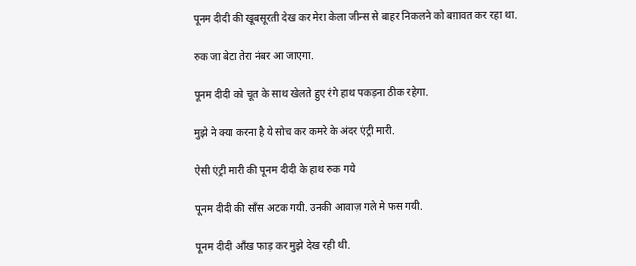पूनम दीदी की खूबसूरती देख कर मेरा केला जीन्स से बाहर निकलने को बग़ावत कर रहा था.

रुक जा बेटा तेरा नंबर आ जाएगा.

पूनम दीदी को चूत के साथ खेलते हुए रंगे हाथ पकड़ना ठीक रहेगा.

मुझे ने क्या करना है ये सोच कर कमरे के अंदर एंट्री मारी.

ऐसी एंट्री मारी की पूनम दीदी के हाथ रुक गये

पूनम दीदी की साँस अटक गयी. उनकी आवाज़ गले मे फस गयी.

पूनम दीदी आँख फाड़ कर मुझे देख रही थी.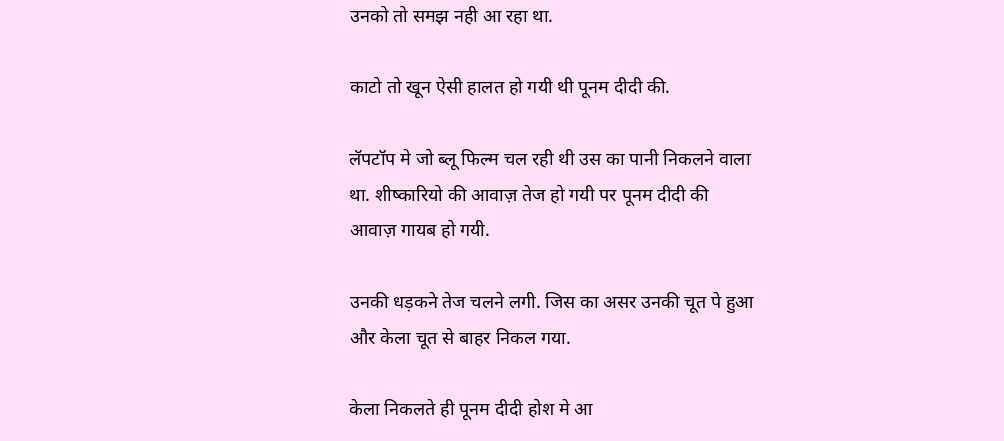उनको तो समझ नही आ रहा था.

काटो तो खून ऐसी हालत हो गयी थी पूनम दीदी की.

लॅपटॉप मे जो ब्लू फिल्म चल रही थी उस का पानी निकलने वाला था. शीष्कारियो की आवाज़ तेज हो गयी पर पूनम दीदी की आवाज़ गायब हो गयी.

उनकी धड़कने तेज चलने लगी. जिस का असर उनकी चूत पे हुआ और केला चूत से बाहर निकल गया.

केला निकलते ही पूनम दीदी होश मे आ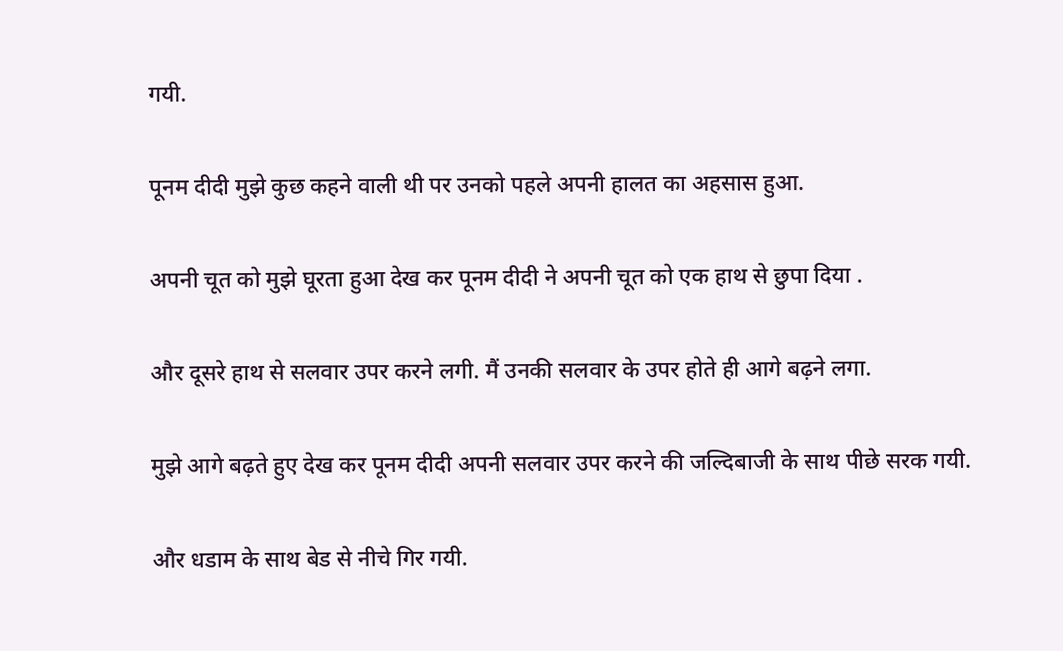गयी.

पूनम दीदी मुझे कुछ कहने वाली थी पर उनको पहले अपनी हालत का अहसास हुआ.

अपनी चूत को मुझे घूरता हुआ देख कर पूनम दीदी ने अपनी चूत को एक हाथ से छुपा दिया .

और दूसरे हाथ से सलवार उपर करने लगी. मैं उनकी सलवार के उपर होते ही आगे बढ़ने लगा.

मुझे आगे बढ़ते हुए देख कर पूनम दीदी अपनी सलवार उपर करने की जल्दिबाजी के साथ पीछे सरक गयी.

और धडाम के साथ बेड से नीचे गिर गयी.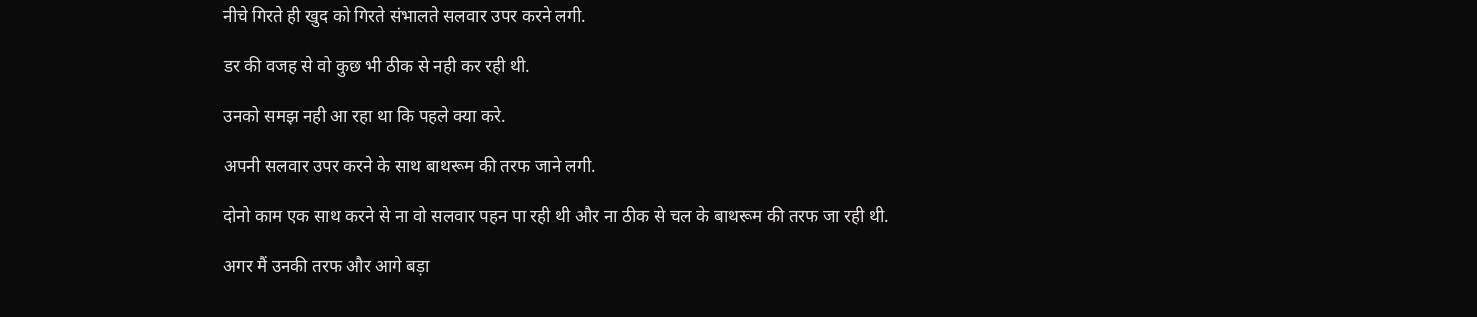नीचे गिरते ही खुद को गिरते संभालते सलवार उपर करने लगी.

डर की वजह से वो कुछ भी ठीक से नही कर रही थी.

उनको समझ नही आ रहा था कि पहले क्या करे.

अपनी सलवार उपर करने के साथ बाथरूम की तरफ जाने लगी.

दोनो काम एक साथ करने से ना वो सलवार पहन पा रही थी और ना ठीक से चल के बाथरूम की तरफ जा रही थी.

अगर मैं उनकी तरफ और आगे बड़ा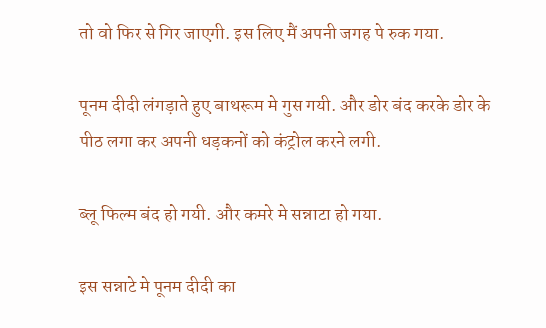तो वो फिर से गिर जाएगी. इस लिए मैं अपनी जगह पे रुक गया.

पूनम दीदी लंगड़ाते हुए बाथरूम मे गुस गयी. और डोर बंद करके डोर के पीठ लगा कर अपनी धड़कनों को कंट्रोल करने लगी.

ब्लू फिल्म बंद हो गयी. और कमरे मे सन्नाटा हो गया.

इस सन्नाटे मे पूनम दीदी का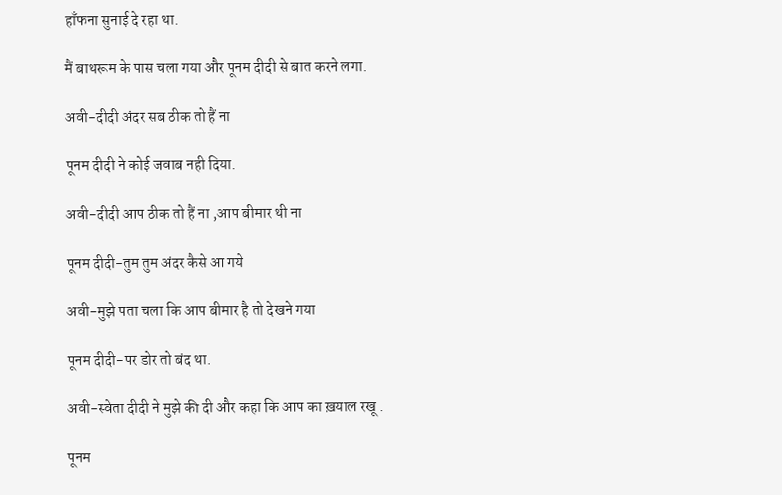हाँफना सुनाई दे रहा था.

मैं बाथरूम के पास चला गया और पूनम दीदी से बात करने लगा.

अवी-दीदी अंदर सब ठीक तो हैं ना

पूनम दीदी ने कोई जवाब नही दिया.

अवी-दीदी आप ठीक तो हैं ना ,आप बीमार थी ना

पूनम दीदी-तुम तुम अंदर कैसे आ गये

अवी-मुझे पता चला कि आप बीमार है तो देखने गया

पूनम दीदी-पर डोर तो बंद था.

अवी-स्वेता दीदी ने मुझे की दी और कहा कि आप का ख़याल रखू .

पूनम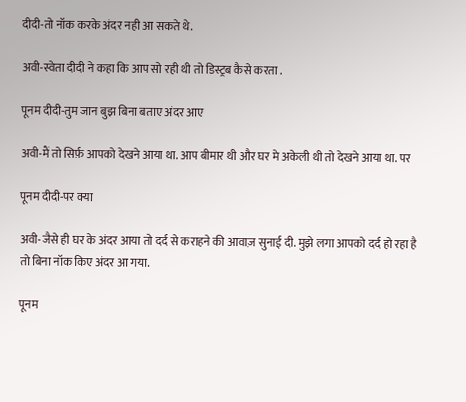दीदी-तो नॉक करके अंदर नही आ सकते थे.

अवी-स्वेता दीदी ने कहा कि आप सो रही थी तो डिस्ट्रब कैसे करता .

पूनम दीदी-तुम जान बुझ बिना बताए अंदर आए

अवी-मैं तो सिर्फ़ आपको देखने आया था. आप बीमार थी और घर मे अकेली थी तो देखने आया था. पर

पूनम दीदी-पर क्या

अवी-जैसे ही घर के अंदर आया तो दर्द से कराहने की आवाज़ सुनाई दी. मुझे लगा आपको दर्द हो रहा है तो बिना नॉक किए अंदर आ गया.

पूनम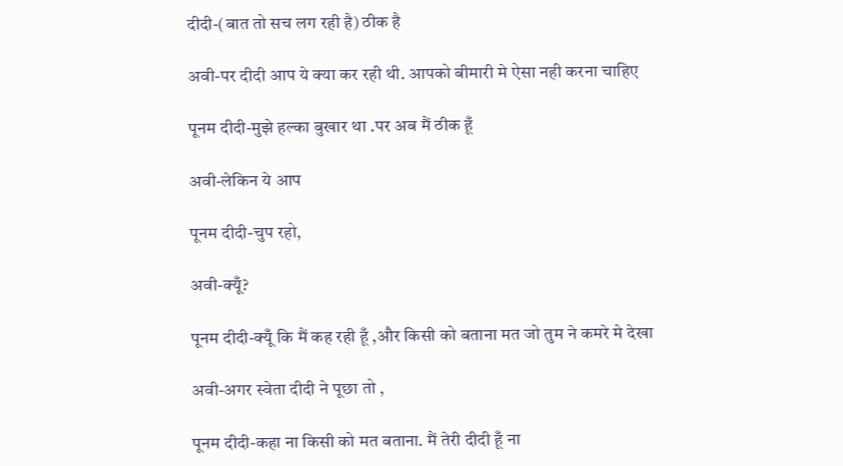दीदी-(बात तो सच लग रही है) ठीक है

अवी-पर दीदी आप ये क्या कर रही थी. आपको बीमारी मे ऐसा नही करना चाहिए

पूनम दीदी-मुझे हल्का बुखार था .पर अब मैं ठीक हूँ

अवी-लेकिन ये आप

पूनम दीदी-चुप रहो,

अवी-क्यूँ?

पूनम दीदी-क्यूँ कि मैं कह रही हूँ ,और किसी को बताना मत जो तुम ने कमरे मे देखा

अवी-अगर स्वेता दीदी ने पूछा तो ,

पूनम दीदी-कहा ना किसी को मत बताना. मैं तेरी दीदी हूँ ना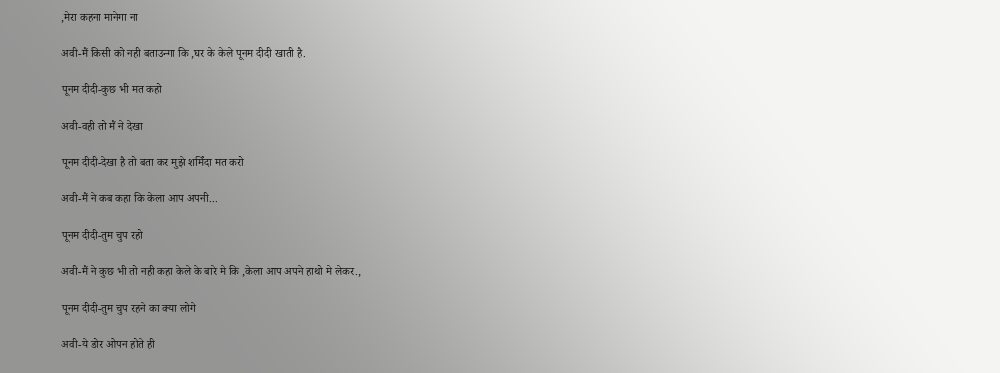,मेरा कहना मानेगा ना

अवी-मैं किसी को नही बताउन्गा कि ,घर के केले पूनम दीदी खाती है.

पूनम दीदी-कुछ भी मत कहो

अवी-वही तो मैं ने देखा

पूनम दीदी-देखा है तो बता कर मुझे शर्मिंदा मत करो

अवी-मैं ने कब कहा कि केला आप अपनी...

पूनम दीदी-तुम चुप रहो

अवी-मैं ने कुछ भी तो नही कहा केले के बारे मे कि ,केला आप अपने हाथो मे लेकर.,

पूनम दीदी-तुम चुप रहने का क्या लोगे

अवी-ये डोर ओपन होते ही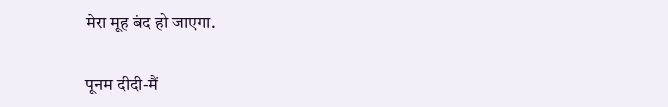मेरा मूह बंद हो जाएगा.

पूनम दीदी-मैं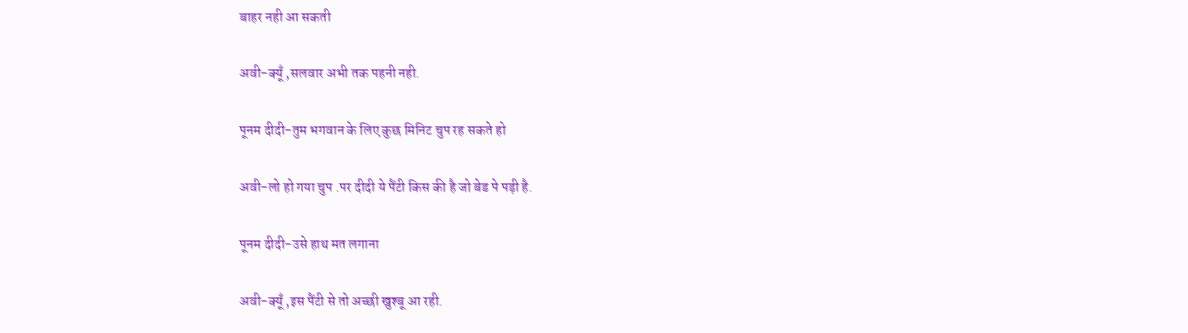बाहर नही आ सकती

अवी-क्यूँ ,सलवार अभी तक पहनी नही.

पूनम दीदी-तुम भगवान के लिए कुछ मिनिट चुप रह सकते हो

अवी-लो हो गया चुप .पर दीदी ये पैंटी किस की है जो बेड पे पड़ी है.

पूनम दीदी-उसे हाथ मत लगाना

अवी-क्यूँ ,इस पैंटी से तो अच्छी खुश्बू आ रही.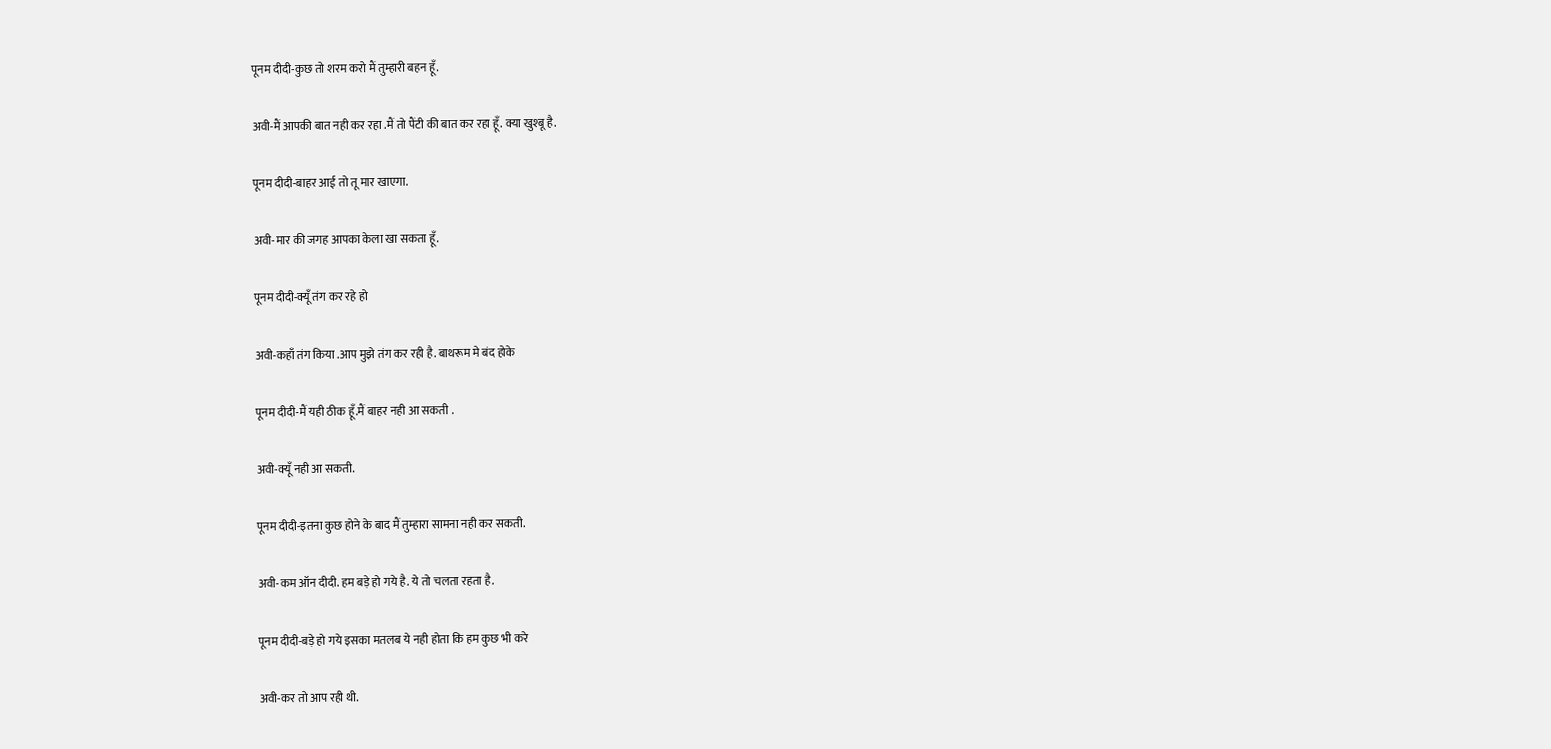पूनम दीदी-कुछ तो शरम करो मैं तुम्हारी बहन हूँ.

अवी-मैं आपकी बात नही कर रहा .मैं तो पैंटी की बात कर रहा हूँ. क्या खुश्बू है.

पूनम दीदी-बाहर आई तो तू मार खाएगा.

अवी-मार की जगह आपका केला खा सकता हूँ.

पूनम दीदी-क्यूँ तंग कर रहे हो

अवी-कहाँ तंग किया .आप मुझे तंग कर रही है. बाथरूम मे बंद होके

पूनम दीदी-मैं यही ठीक हूँ.मैं बाहर नही आ सकती .

अवी-क्यूँ नही आ सकती.

पूनम दीदी-इतना कुछ होने के बाद मैं तुम्हारा सामना नही कर सकती.

अवी-कम ऑन दीदी. हम बड़े हो गये है. ये तो चलता रहता है.

पूनम दीदी-बड़े हो गये इसका मतलब ये नही होता कि हम कुछ भी करे

अवी-कर तो आप रही थी.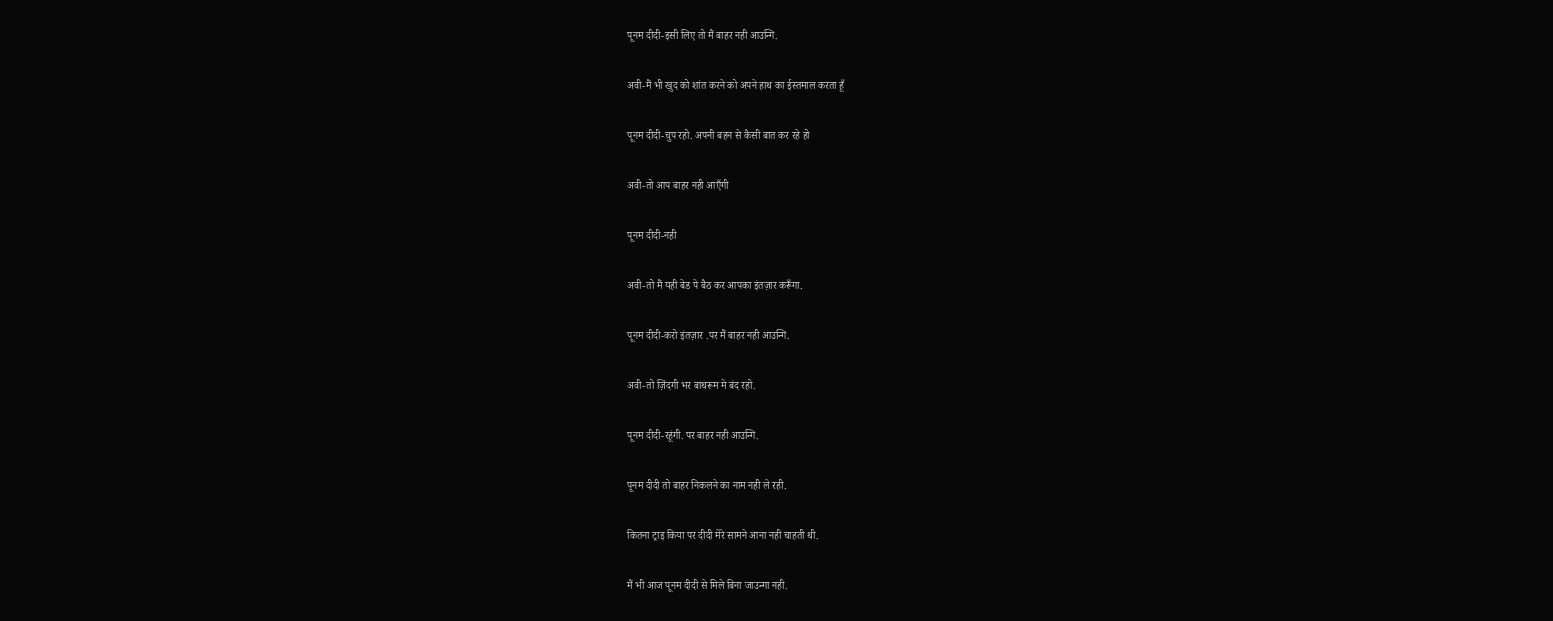पूनम दीदी-इसी लिए तो मैं बाहर नही आउन्गि.

अवी-मैं भी खुद को शांत करने को अपने हाथ का ईस्तमाल करता हूँ

पूनम दीदी-चुप रहो. अपनी बहन से कैसी बात कर रहे हो

अवी-तो आप बाहर नही आएँगी

पूनम दीदी-नही

अवी-तो मैं यही बेड पे बैठ कर आपका इंतज़ार करूँगा.

पूनम दीदी-करो इंतज़ार .पर मैं बाहर नही आउन्गि.

अवी-तो ज़िंदगी भर बाथरूम मे बंद रहो.

पूनम दीदी-रहूंगी. पर बाहर नही आउन्गि.

पूनम दीदी तो बाहर निकलने का नाम नही ले रही.

कितना ट्राइ किया पर दीदी मेरे सामने आना नही चाहती थी.

मैं भी आज पूनम दीदी से मिले बिना जाउन्गा नही.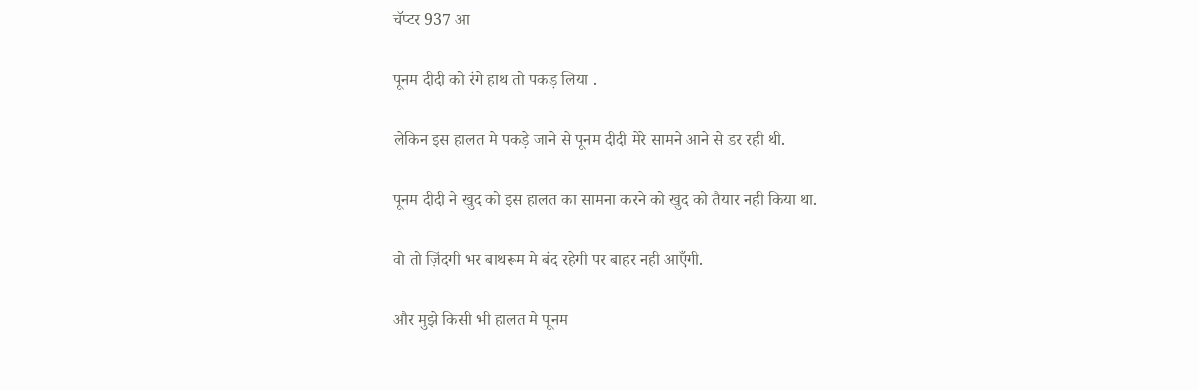चॅप्टर 937 आ

पूनम दीदी को रंगे हाथ तो पकड़ लिया .

लेकिन इस हालत मे पकड़े जाने से पूनम दीदी मेरे सामने आने से डर रही थी.

पूनम दीदी ने खुद को इस हालत का सामना करने को खुद को तैयार नही किया था.

वो तो ज़िंदगी भर बाथरूम मे बंद रहेगी पर बाहर नही आएँगी.

और मुझे किसी भी हालत मे पूनम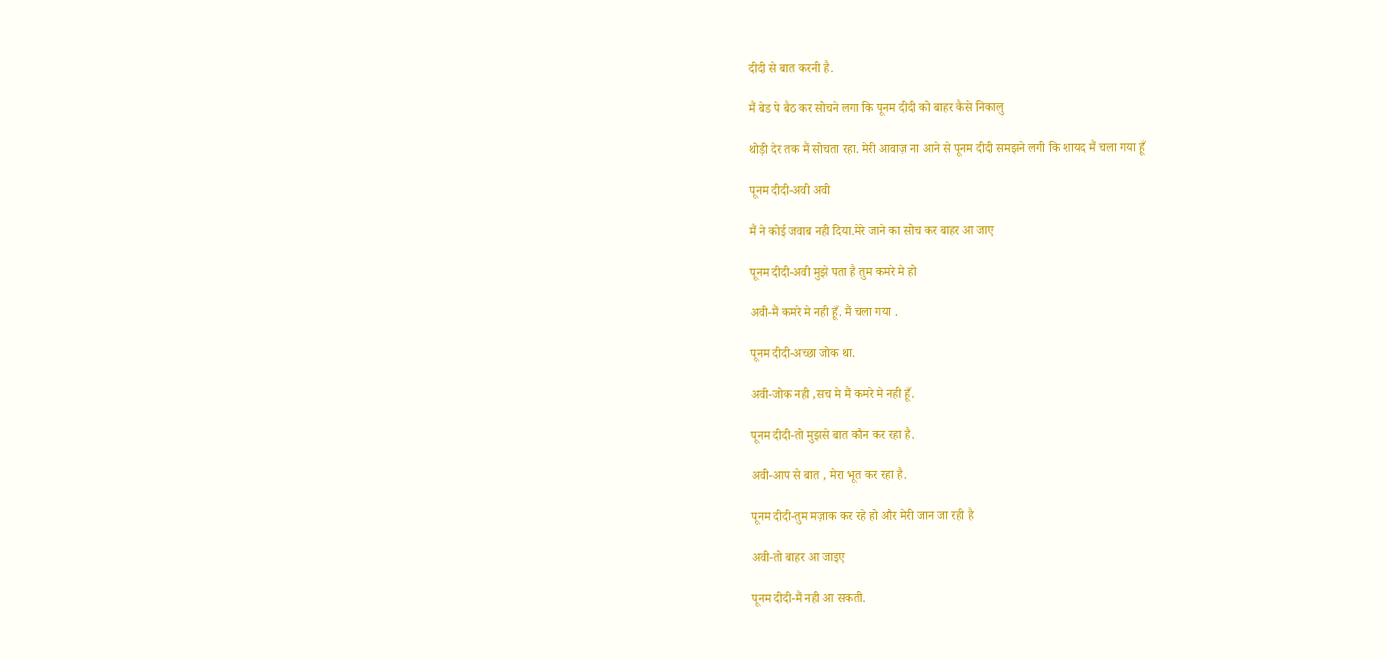दीदी से बात करनी है.

मैं बेड पे बैठ कर सोचने लगा कि पूनम दीदी को बाहर कैसे निकालु

थोड़ी देर तक मैं सोचता रहा. मेरी आवाज़ ना आने से पूनम दीदी समझने लगी कि शायद मैं चला गया हूँ

पूनम दीदी-अवी अवी

मैं ने कोई जवाब नही दिया.मेरे जाने का सोच कर बाहर आ जाए

पूनम दीदी-अवी मुझे पता है तुम कमरे मे हो

अवी-मैं कमरे मे नही हूँ. मैं चला गया .

पूनम दीदी-अच्छा जोक था.

अवी-जोक नही ,सच मे मैं कमरे मे नही हूँ.

पूनम दीदी-तो मुझसे बात कौन कर रहा है.

अवी-आप से बात , मेरा भूत कर रहा है.

पूनम दीदी-तुम मज़ाक कर रहे हो और मेरी जान जा रही है

अवी-तो बाहर आ जाइए

पूनम दीदी-मैं नही आ सकती.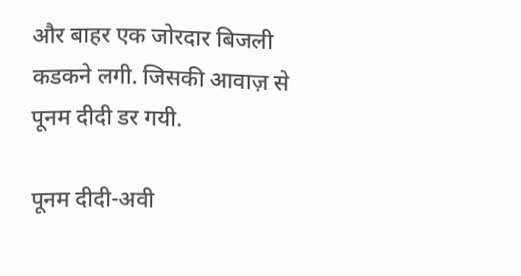और बाहर एक जोरदार बिजली कडकने लगी. जिसकी आवाज़ से पूनम दीदी डर गयी.

पूनम दीदी-अवी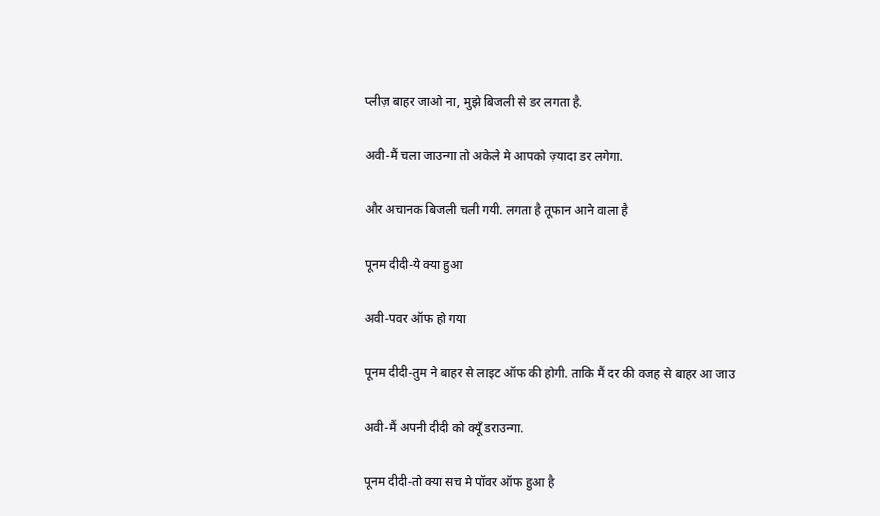प्लीज़ बाहर जाओ ना, मुझे बिजली से डर लगता है.

अवी-मैं चला जाउन्गा तो अकेले मे आपको ज़्यादा डर लगेगा.

और अचानक बिजली चली गयी. लगता है तूफान आने वाला है

पूनम दीदी-ये क्या हुआ

अवी-पवर ऑफ हो गया

पूनम दीदी-तुम ने बाहर से लाइट ऑफ की होगी. ताकि मैं दर की वजह से बाहर आ जाउ

अवी-मैं अपनी दीदी को क्यूँ डराउन्गा.

पूनम दीदी-तो क्या सच मे पॉवर ऑफ हुआ है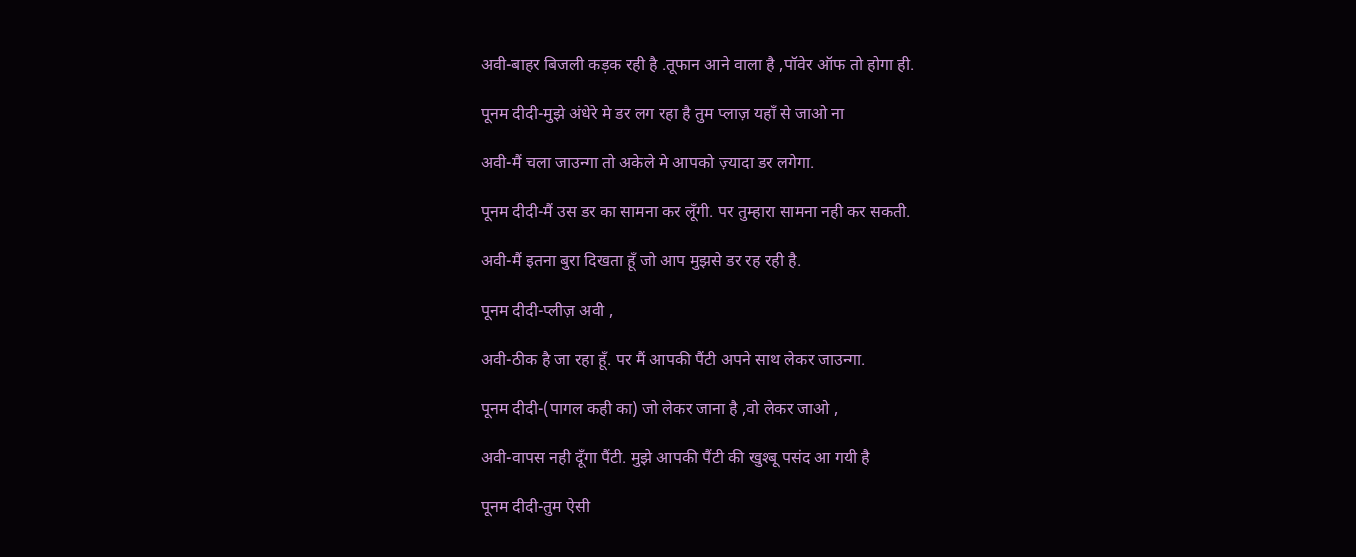अवी-बाहर बिजली कड़क रही है .तूफान आने वाला है ,पॉवेर ऑफ तो होगा ही.

पूनम दीदी-मुझे अंधेरे मे डर लग रहा है तुम प्लाज़ यहाँ से जाओ ना

अवी-मैं चला जाउन्गा तो अकेले मे आपको ज़्यादा डर लगेगा.

पूनम दीदी-मैं उस डर का सामना कर लूँगी. पर तुम्हारा सामना नही कर सकती.

अवी-मैं इतना बुरा दिखता हूँ जो आप मुझसे डर रह रही है.

पूनम दीदी-प्लीज़ अवी ,

अवी-ठीक है जा रहा हूँ. पर मैं आपकी पैंटी अपने साथ लेकर जाउन्गा.

पूनम दीदी-(पागल कही का) जो लेकर जाना है ,वो लेकर जाओ ,

अवी-वापस नही दूँगा पैंटी. मुझे आपकी पैंटी की खुश्बू पसंद आ गयी है

पूनम दीदी-तुम ऐसी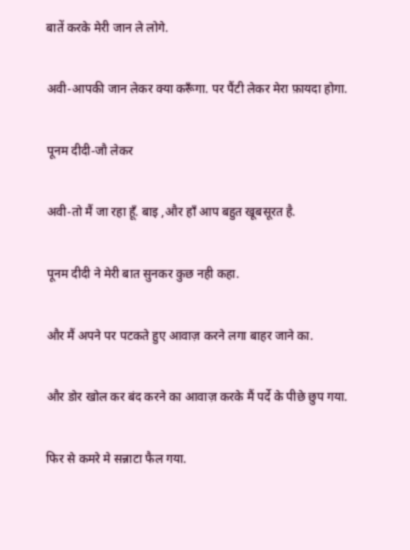बातें करके मेरी जान ले लोगे.

अवी-आपकी जान लेकर क्या करूँगा. पर पैंटी लेकर मेरा फ़ायदा होगा.

पूनम दीदी-जौ लेकर

अवी-तो मैं जा रहा हूँ. बाइ ,और हाँ आप बहुत खूबसूरत है.

पूनम दीदी ने मेरी बात सुनकर कुछ नही कहा.

और मैं अपने पर पटकते हुए आवाज़ करने लगा बाहर जाने का.

और डोर खोल कर बंद करने का आवाज़ करके मैं पर्दे के पीछे छुप गया.

फिर से कमरे मे सन्नाटा फैल गया.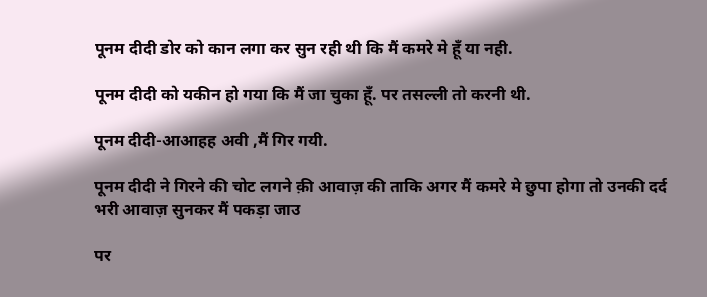पूनम दीदी डोर को कान लगा कर सुन रही थी कि मैं कमरे मे हूँ या नही.

पूनम दीदी को यकीन हो गया कि मैं जा चुका हूँ. पर तसल्ली तो करनी थी.

पूनम दीदी-आआहह अवी ,मैं गिर गयी.

पूनम दीदी ने गिरने की चोट लगने क़ी आवाज़ की ताकि अगर मैं कमरे मे छुपा होगा तो उनकी दर्द भरी आवाज़ सुनकर मैं पकड़ा जाउ

पर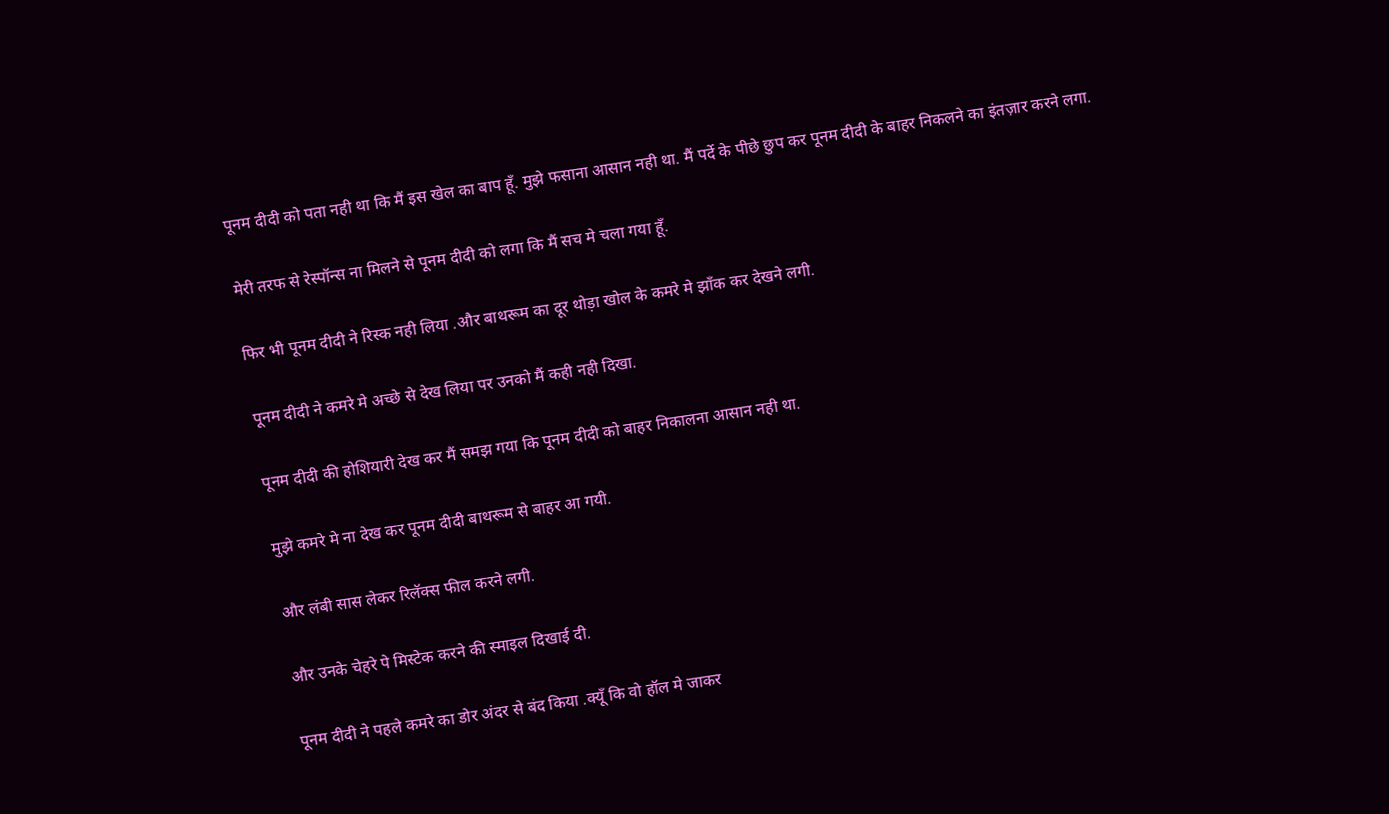पूनम दीदी को पता नही था कि मैं इस खेल का बाप हूँ. मुझे फसाना आसान नही था. मैं पर्दे के पीछे छुप कर पूनम दीदी के बाहर निकलने का इंतज़ार करने लगा.

मेरी तरफ से रेस्पॉन्स ना मिलने से पूनम दीदी को लगा कि मैं सच मे चला गया हूँ.

फिर भी पूनम दीदी ने रिस्क नही लिया .और बाथरूम का दूर थोड़ा खोल के कमरे मे झाँक कर देखने लगी.

पूनम दीदी ने कमरे मे अच्छे से देख लिया पर उनको मैं कही नही दिखा.

पूनम दीदी की होशियारी देख कर मैं समझ गया कि पूनम दीदी को बाहर निकालना आसान नही था.

मुझे कमरे मे ना देख कर पूनम दीदी बाथरूम से बाहर आ गयी.

और लंबी सास लेकर रिलॅक्स फील करने लगी.

और उनके चेहरे पे मिस्टेक करने की स्माइल दिखाई दी.

पूनम दीदी ने पहले कमरे का डोर अंदर से बंद किया .क्यूँ कि वो हॉल मे जाकर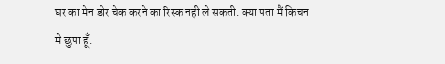घर का मेन डोर चेक करने का रिस्क नही ले सकती. क्या पता मैं किचन मे छुपा हूँ.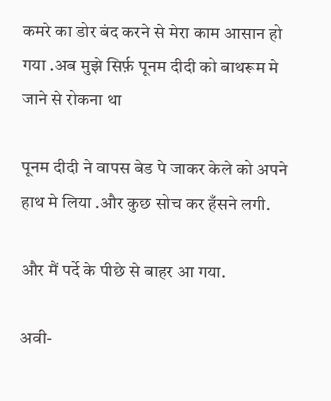कमरे का डोर बंद करने से मेरा काम आसान हो गया .अब मुझे सिर्फ़ पूनम दीदी को बाथरूम मे जाने से रोकना था

पूनम दीदी ने वापस बेड पे जाकर केले को अपने हाथ मे लिया .और कुछ सोच कर हँसने लगी.

और मैं पर्दे के पीछे से बाहर आ गया.

अवी-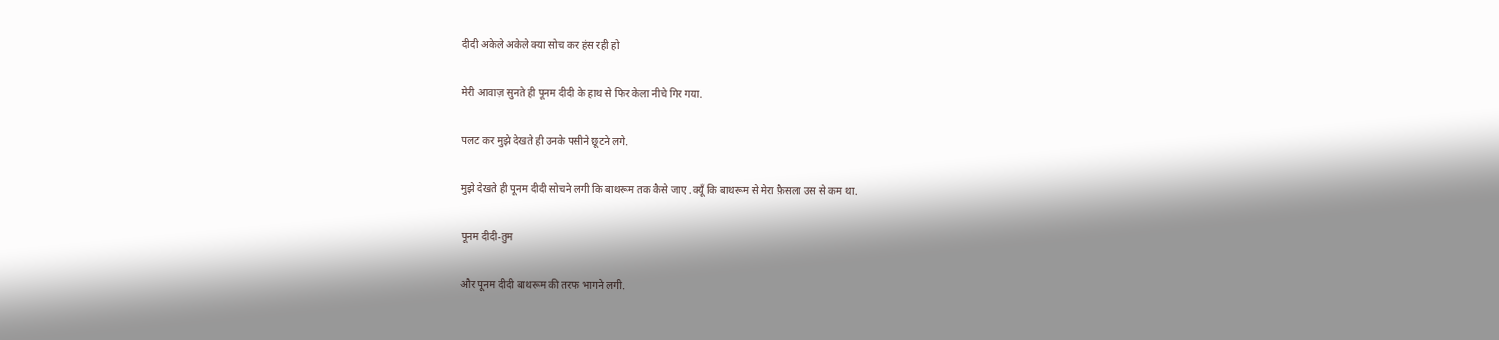दीदी अकेले अकेले क्या सोच कर हंस रही हो

मेरी आवाज़ सुनते ही पूनम दीदी के हाथ से फिर केला नीचे गिर गया.

पलट कर मुझे देखते ही उनके पसीने छूटने लगे.

मुझे देखते ही पूनम दीदी सोचने लगी कि बाथरूम तक कैसे जाए .क्यूँ कि बाथरूम से मेरा फ़ैसला उस से कम था.

पूनम दीदी-तुम

और पूनम दीदी बाथरूम की तरफ भागने लगी.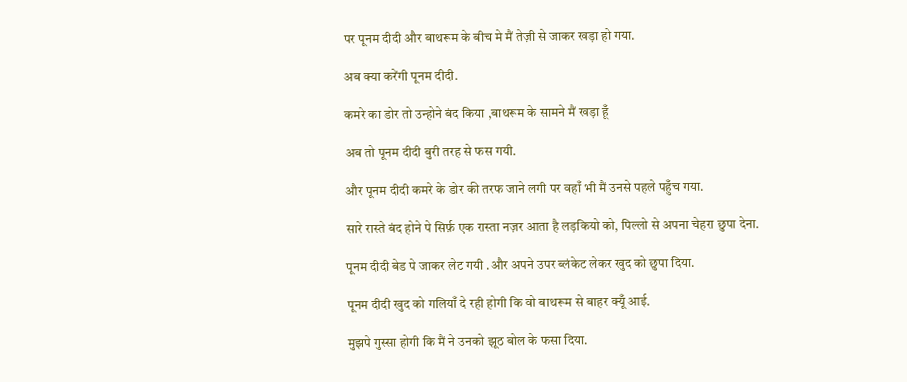पर पूनम दीदी और बाथरूम के बीच मे मैं तेज़ी से जाकर खड़ा हो गया.

अब क्या करेंगी पूनम दीदी.

कमरे का डोर तो उन्होने बंद किया ,बाथरूम के सामने मैं खड़ा हूँ

अब तो पूनम दीदी बुरी तरह से फस गयी.

और पूनम दीदी कमरे के डोर की तरफ जाने लगी पर वहाँ भी मैं उनसे पहले पहुँच गया.

सारे रास्ते बंद होने पे सिर्फ़ एक रास्ता नज़र आता है लड़कियो को, पिल्लो से अपना चेहरा छुपा देना.

पूनम दीदी बेड पे जाकर लेट गयी .और अपने उपर ब्लंकेट लेकर खुद को छुपा दिया.

पूनम दीदी खुद को गलियाँ दे रही होगी कि वो बाथरूम से बाहर क्यूँ आई.

मुझपे गुस्सा होगी कि मैं ने उनको झूठ बोल के फसा दिया.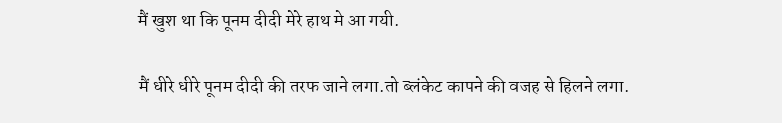मैं खुश था कि पूनम दीदी मेरे हाथ मे आ गयी.

मैं धीरे धीरे पूनम दीदी की तरफ जाने लगा.तो ब्लंकेट कापने की वजह से हिलने लगा.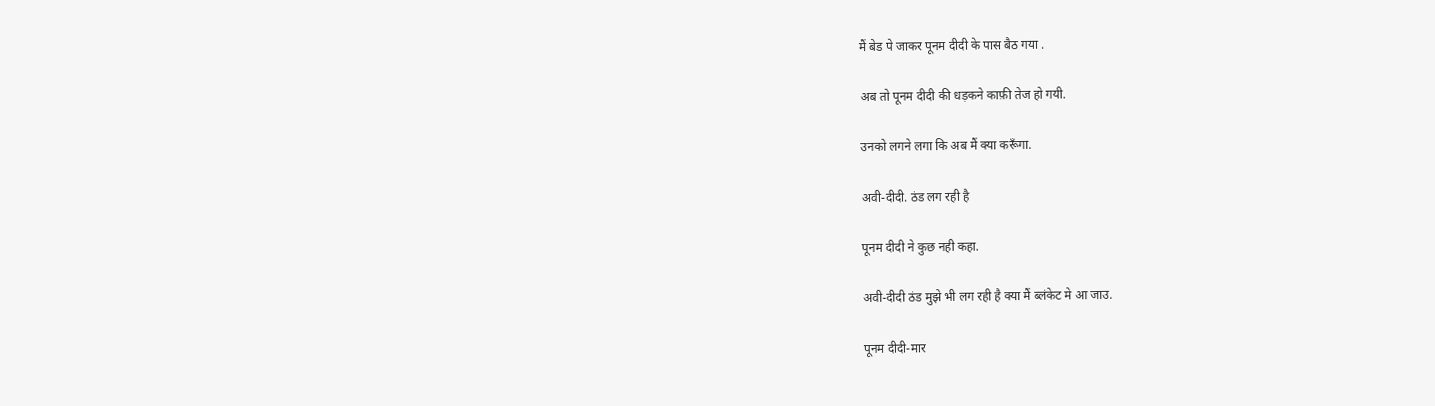मैं बेड पे जाकर पूनम दीदी के पास बैठ गया .

अब तो पूनम दीदी की धड़कने काफ़ी तेज हो गयी.

उनको लगने लगा कि अब मैं क्या करूँगा.

अवी-दीदी. ठंड लग रही है

पूनम दीदी ने कुछ नही कहा.

अवी-दीदी ठंड मुझे भी लग रही है क्या मैं ब्लंकेट मे आ जाउ.

पूनम दीदी-मार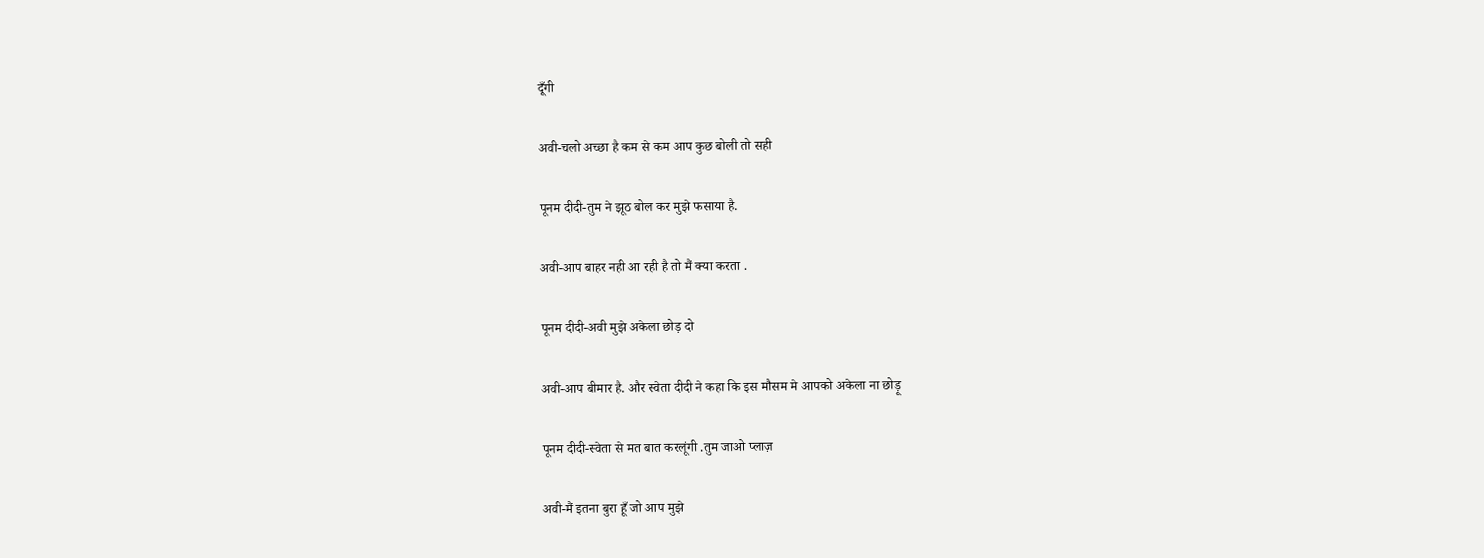दूँगी

अवी-चलो अच्छा है कम से कम आप कुछ बोली तो सही

पूनम दीदी-तुम ने झूठ बोल कर मुझे फसाया है.

अवी-आप बाहर नही आ रही है तो मैं क्या करता .

पूनम दीदी-अवी मुझे अकेला छोड़ दो

अवी-आप बीमार है. और स्वेता दीदी ने कहा कि इस मौसम मे आपको अकेला ना छोड़ू

पूनम दीदी-स्वेता से मत बात करलूंगी .तुम जाओ प्लाज़

अवी-मैं इतना बुरा हूँ जो आप मुझे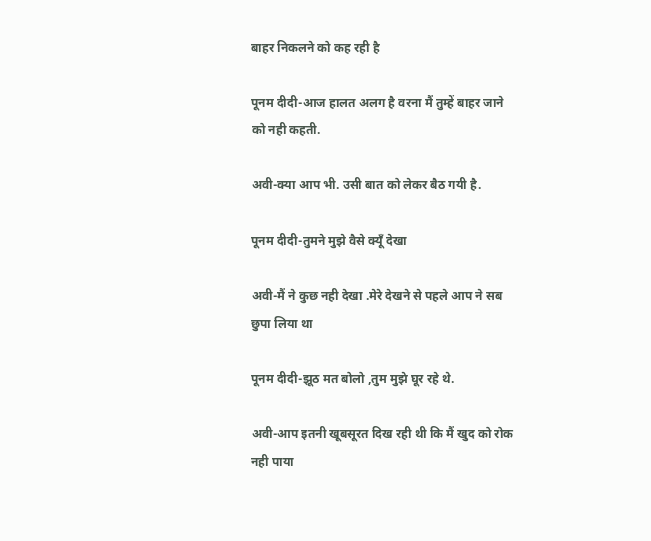बाहर निकलने को कह रही है

पूनम दीदी-आज हालत अलग है वरना मैं तुम्हें बाहर जाने को नही कहती.

अवी-क्या आप भी. उसी बात को लेकर बैठ गयी है.

पूनम दीदी-तुमने मुझे वैसे क्यूँ देखा

अवी-मैं ने कुछ नही देखा .मेरे देखने से पहले आप ने सब छुपा लिया था

पूनम दीदी-झूठ मत बोलो ,तुम मुझे घूर रहे थे.

अवी-आप इतनी खूबसूरत दिख रही थी कि मैं खुद को रोक नही पाया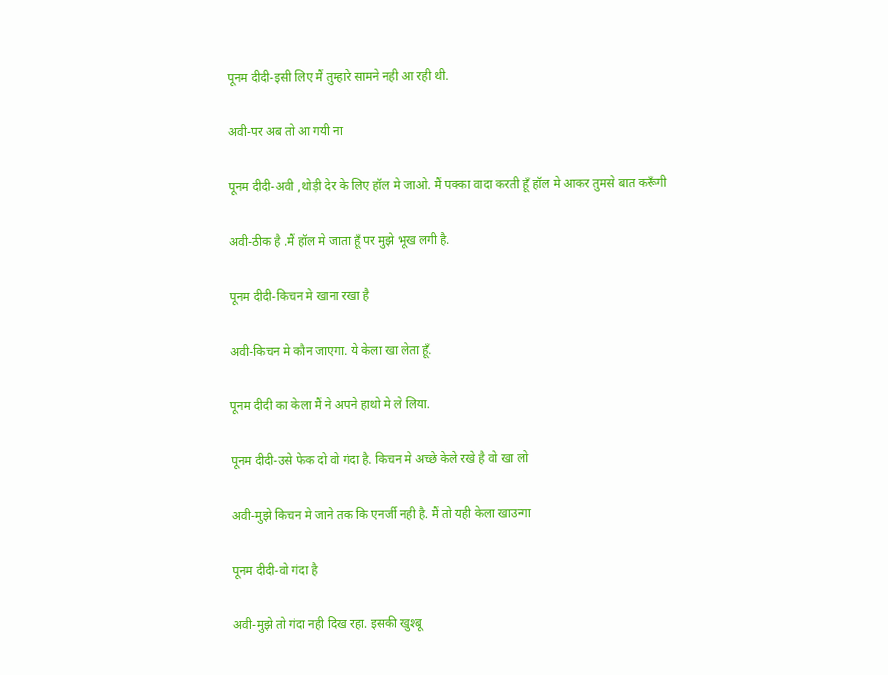पूनम दीदी-इसी लिए मैं तुम्हारे सामने नही आ रही थी.

अवी-पर अब तो आ गयी ना

पूनम दीदी-अवी ,थोड़ी देर के लिए हॉल मे जाओ. मैं पक्का वादा करती हूँ हॉल मे आकर तुमसे बात करूँगी

अवी-ठीक है .मैं हॉल मे जाता हूँ पर मुझे भूख लगी है.

पूनम दीदी-किचन मे खाना रखा है

अवी-किचन मे कौन जाएगा. ये केला खा लेता हूँ.

पूनम दीदी का केला मैं ने अपने हाथो मे ले लिया.

पूनम दीदी-उसे फेक दो वो गंदा है. किचन मे अच्छे केले रखे है वो खा लो

अवी-मुझे किचन मे जाने तक कि एनर्जी नही है. मैं तो यही केला खाउन्गा

पूनम दीदी-वो गंदा है

अवी-मुझे तो गंदा नही दिख रहा. इसकी खुश्बू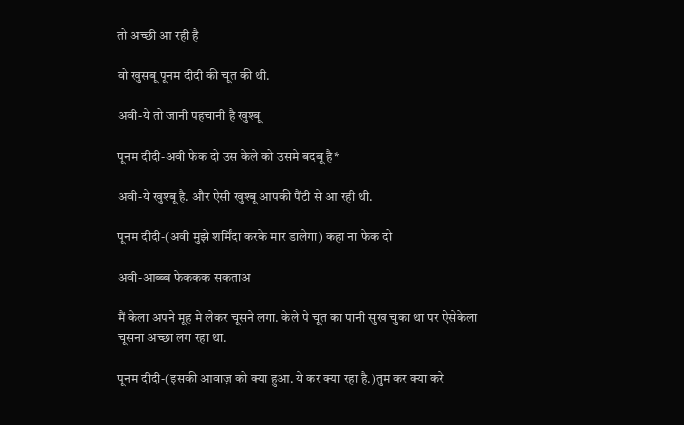तो अच्छी आ रही है

वो खुसबू पूनम दीदी की चूत की थी.

अवी-ये तो जानी पहचानी है खुश्बू

पूनम दीदी-अवी फेक दो उस केले को उसमे बदबू है*

अवी-ये खुश्बू है. और ऐसी खुश्बू आपकी पैंटी से आ रही थी.

पूनम दीदी-(अवी मुझे शर्मिंदा करके मार डालेगा) कहा ना फेक दो

अवी-आब्ब्ब फेककक सकताअ

मैं केला अपने मूह मे लेकर चूसने लगा. केले पे चूत का पानी सुख चुका था पर ऐसेकेला चूसना अच्छा लग रहा था.

पूनम दीदी-(इसकी आवाज़ को क्या हुआ. ये कर क्या रहा है.)तुम कर क्या करे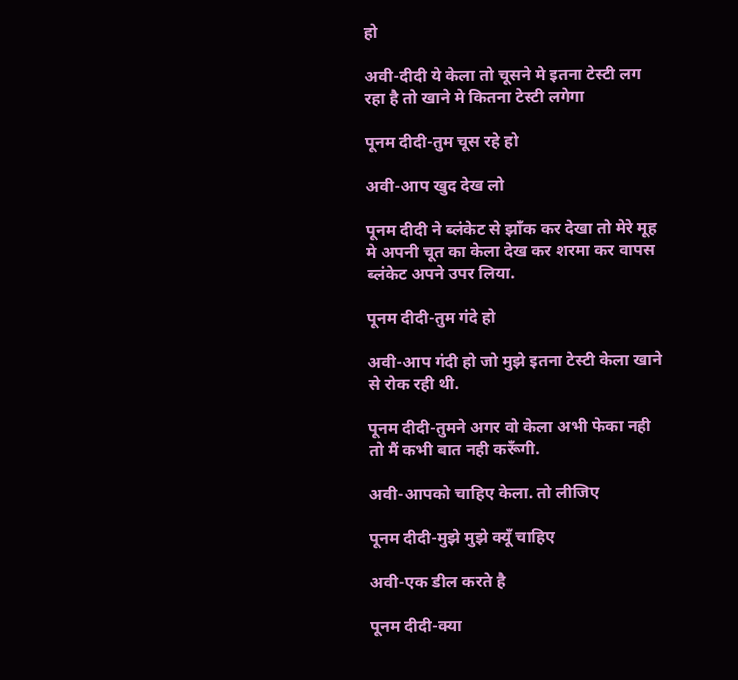हो

अवी-दीदी ये केला तो चूसने मे इतना टेस्टी लग रहा है तो खाने मे कितना टेस्टी लगेगा

पूनम दीदी-तुम चूस रहे हो

अवी-आप खुद देख लो

पूनम दीदी ने ब्लंकेट से झाँक कर देखा तो मेरे मूह मे अपनी चूत का केला देख कर शरमा कर वापस ब्लंकेट अपने उपर लिया.

पूनम दीदी-तुम गंदे हो

अवी-आप गंदी हो जो मुझे इतना टेस्टी केला खाने से रोक रही थी.

पूनम दीदी-तुमने अगर वो केला अभी फेका नही तो मैं कभी बात नही करूँगी.

अवी-आपको चाहिए केला. तो लीजिए

पूनम दीदी-मुझे मुझे क्यूँ चाहिए

अवी-एक डील करते है

पूनम दीदी-क्या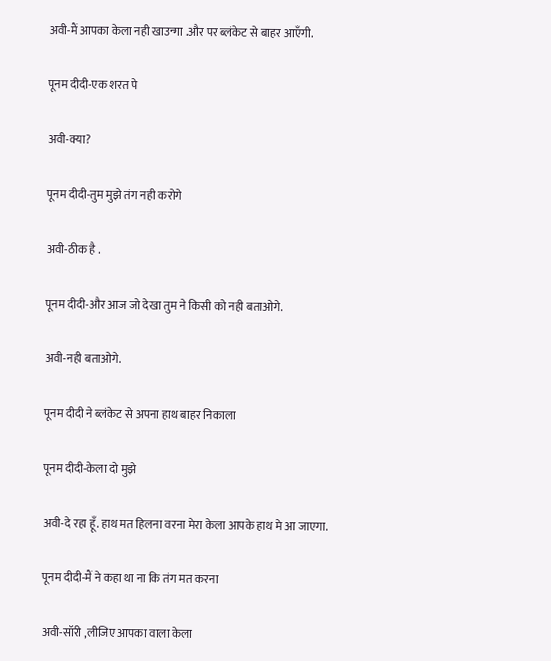अवी-मैं आपका केला नही खाउन्गा .और पर ब्लंकेट से बाहर आएँगी.

पूनम दीदी-एक शरत पे

अवी-क्या?

पूनम दीदी-तुम मुझे तंग नही करोगे

अवी-ठीक है .

पूनम दीदी-और आज जो देखा तुम ने किसी को नही बताओगे.

अवी-नही बताओगे.

पूनम दीदी ने ब्लंकेट से अपना हाथ बाहर निकाला

पूनम दीदी-केला दो मुझे

अवी-दे रहा हूँ. हाथ मत हिलना वरना मेरा केला आपके हाथ मे आ जाएगा.

पूनम दीदी-मैं ने कहा था ना कि तंग मत करना

अवी-सॉरी ,लीजिए आपका वाला केला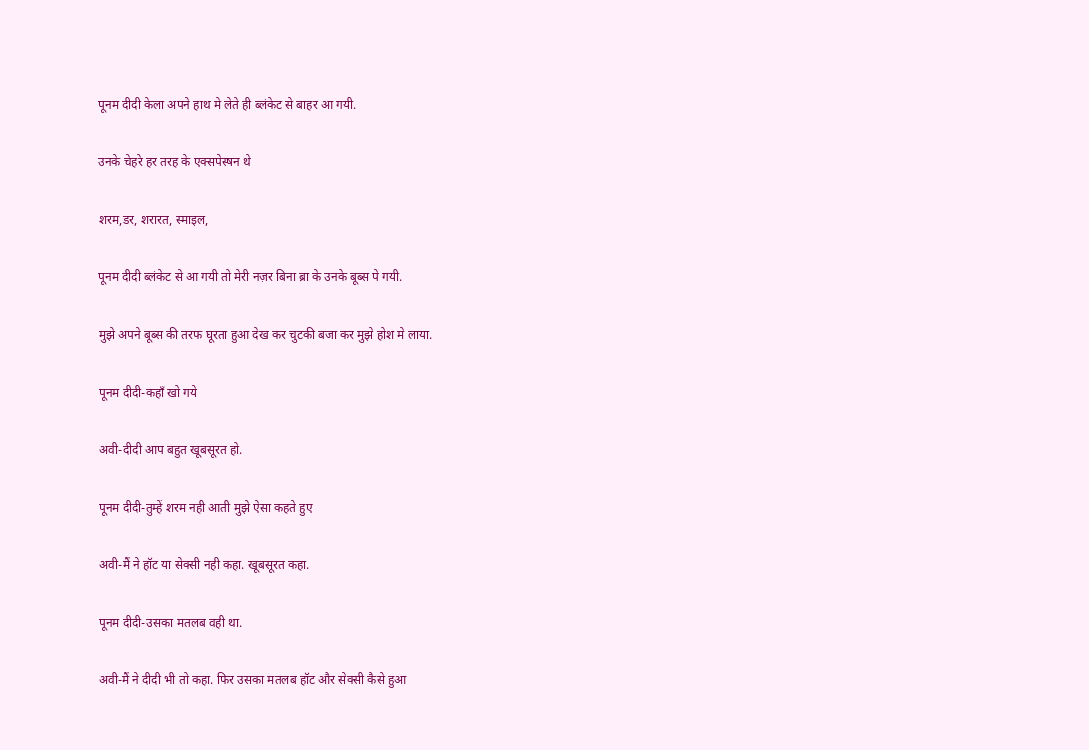पूनम दीदी केला अपने हाथ मे लेते ही ब्लंकेट से बाहर आ गयी.

उनके चेहरे हर तरह के एक्सपेस्षन थे

शरम,डर, शरारत, स्माइल,

पूनम दीदी ब्लंकेट से आ गयी तो मेरी नज़र बिना ब्रा के उनके बूब्स पे गयी.

मुझे अपने बूब्स की तरफ घूरता हुआ देख कर चुटकी बजा कर मुझे होश मे लाया.

पूनम दीदी-कहाँ खो गये

अवी-दीदी आप बहुत खूबसूरत हो.

पूनम दीदी-तुम्हें शरम नही आती मुझे ऐसा कहते हुए

अवी-मैं ने हॉट या सेक्सी नही कहा. खूबसूरत कहा.

पूनम दीदी-उसका मतलब वही था.

अवी-मैं ने दीदी भी तो कहा. फिर उसका मतलब हॉट और सेक्सी कैसे हुआ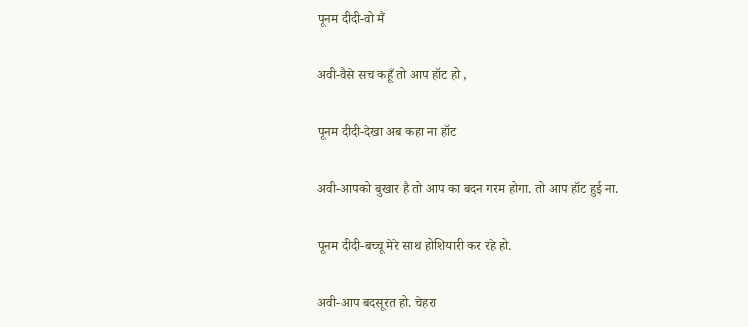पूनम दीदी-वो मैं

अवी-वैसे सच कहूँ तो आप हॉट हो ,

पूनम दीदी-देखा अब कहा ना हॉट

अवी-आपको बुखार है तो आप का बदन गरम होगा. तो आप हॉट हुई ना.

पूनम दीदी-बच्चू मेरे साथ होशियारी कर रहे हो.

अवी-आप बदसूरत हो. चेहरा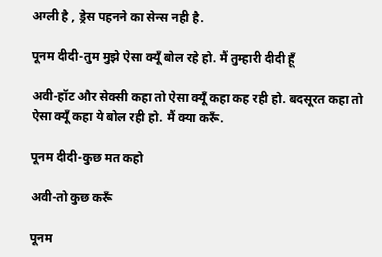अग्ली है , ड्रेस पहनने का सेन्स नही है.

पूनम दीदी-तुम मुझे ऐसा क्यूँ बोल रहे हो. मैं तुम्हारी दीदी हूँ

अवी-हॉट और सेक्सी कहा तो ऐसा क्यूँ कहा कह रही हो. बदसूरत कहा तो ऐसा क्यूँ कहा ये बोल रही हो. मैं क्या करूँ.

पूनम दीदी-कुछ मत कहो

अवी-तो कुछ करूँ

पूनम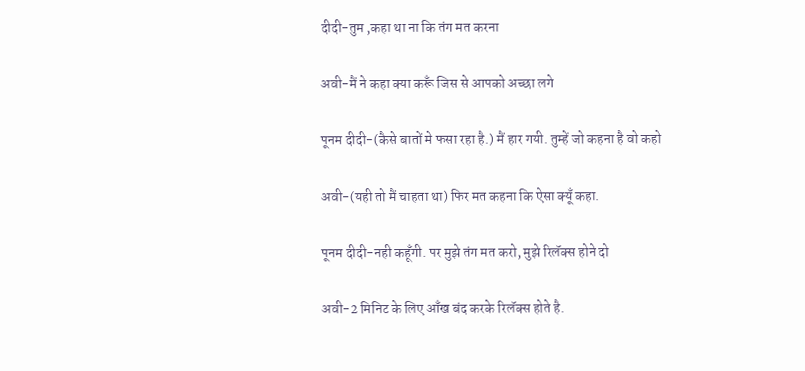दीदी-तुम ,कहा था ना कि तंग मत करना

अवी-मैं ने कहा क्या करूँ जिस से आपको अच्छा लगे

पूनम दीदी-(कैसे बातों मे फसा रहा है.) मैं हार गयी. तुम्हें जो कहना है वो कहो

अवी-(यही तो मैं चाहता था) फिर मत कहना कि ऐसा क्यूँ कहा.

पूनम दीदी-नही कहूँगी. पर मुझे तंग मत करो, मुझे रिलॅक्स होने दो

अवी-2 मिनिट के लिए आँख बंद करके रिलॅक्स होते है.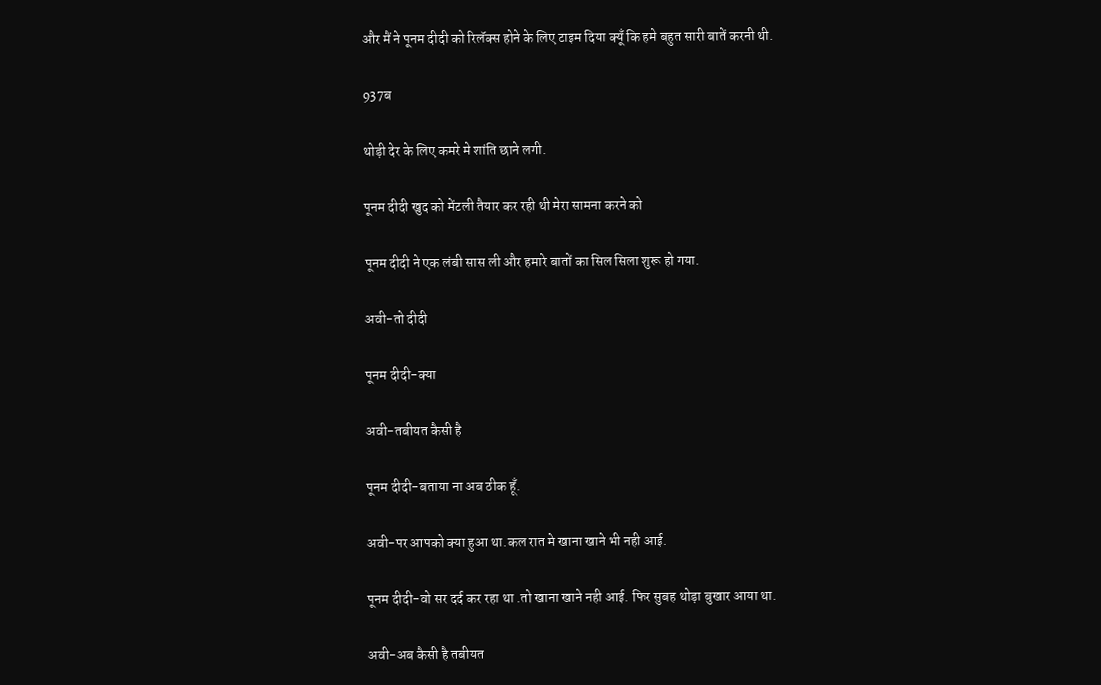और मैं ने पूनम दीदी को रिलॅक्स होने के लिए टाइम दिया क्यूँ कि हमे बहुत सारी बातें करनी थी.

937ब

थोड़ी देर के लिए कमरे मे शांति छाने लगी.

पूनम दीदी खुद को मेंटली तैयार कर रही थी मेरा सामना करने को

पूनम दीदी ने एक लंबी सास ली और हमारे बातों का सिल सिला शुरू हो गया.

अवी-तो दीदी

पूनम दीदी-क्या

अवी-तबीयत कैसी है

पूनम दीदी-बताया ना अब ठीक हूँ.

अवी-पर आपको क्या हुआ था.कल रात मे खाना खाने भी नही आई.

पूनम दीदी-वो सर दर्द कर रहा था .तो खाना खाने नही आई. फिर सुबह थोड़ा बुखार आया था.

अवी-अब कैसी है तबीयत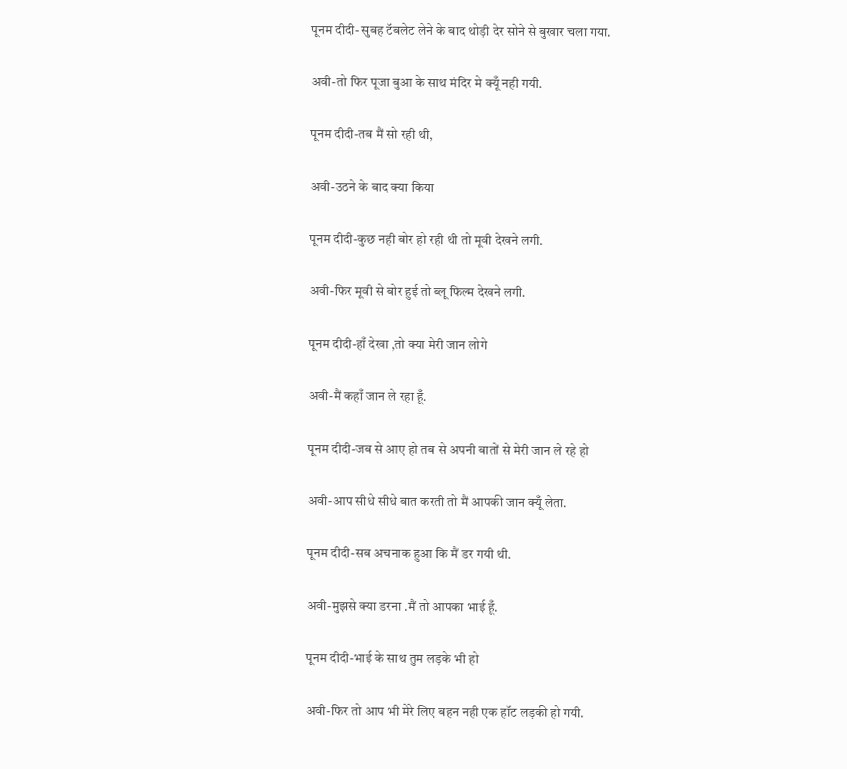पूनम दीदी- सुबह टॅबलेट लेने के बाद थोड़ी देर सोने से बुखार चला गया.

अवी-तो फिर पूजा बुआ के साथ मंदिर मे क्यूँ नही गयी.

पूनम दीदी-तब मैं सो रही थी,

अवी-उठने के बाद क्या किया

पूनम दीदी-कुछ नही बोर हो रही थी तो मूवी देखने लगी.

अवी-फिर मूवी से बोर हुई तो ब्लू फिल्म देखने लगी.

पूनम दीदी-हाँ देखा ,तो क्या मेरी जान लोगे

अवी-मैं कहाँ जान ले रहा हूँ.

पूनम दीदी-जब से आए हो तब से अपनी बातों से मेरी जान ले रहे हो

अवी-आप सीधे सीधे बात करती तो मैं आपकी जान क्यूँ लेता.

पूनम दीदी-सब अचनाक हुआ कि मैं डर गयी थी.

अवी-मुझसे क्या डरना .मैं तो आपका भाई हूँ.

पूनम दीदी-भाई के साथ तुम लड़के भी हो

अवी-फिर तो आप भी मेरे लिए बहन नही एक हॉट लड़की हो गयी.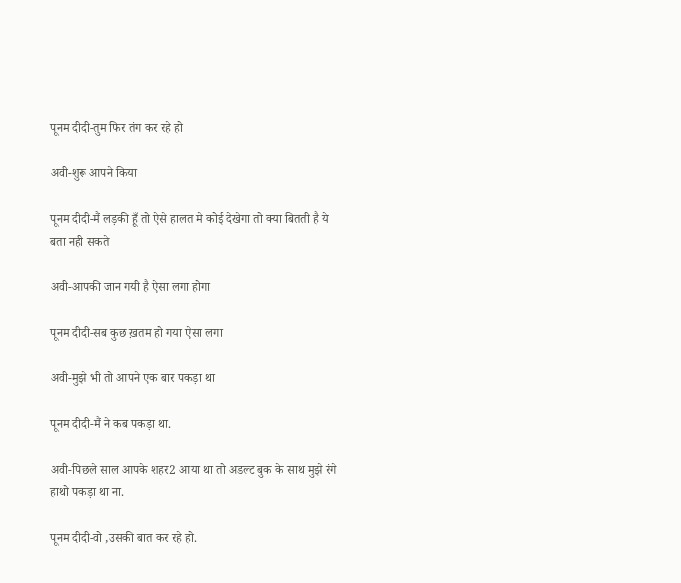पूनम दीदी-तुम फिर तंग कर रहे हो

अवी-शुरू आपने किया

पूनम दीदी-मैं लड़की हूँ तो ऐसे हालत मे कोई देखेगा तो क्या बितती है ये बता नही सकते

अवी-आपकी जान गयी है ऐसा लगा होगा

पूनम दीदी-सब कुछ ख़तम हो गया ऐसा लगा

अवी-मुझे भी तो आपने एक बार पकड़ा था

पूनम दीदी-मैं ने कब पकड़ा था.

अवी-पिछले साल आपके शहर2 आया था तो अडल्ट बुक के साथ मुझे रंगे हाथो पकड़ा था ना.

पूनम दीदी-वो ,उसकी बात कर रहे हो.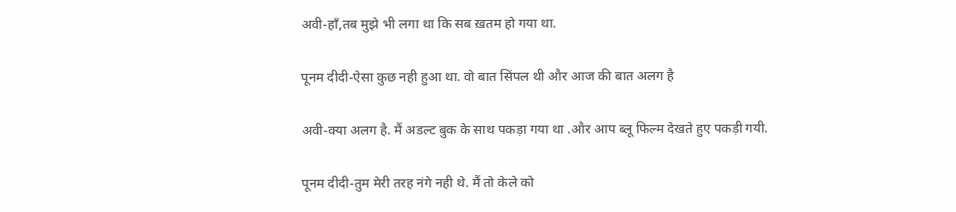अवी-हाँ,तब मुझे भी लगा था कि सब ख़तम हो गया था.

पूनम दीदी-ऐसा कुछ नही हुआ था. वो बात सिंपल थी और आज की बात अलग है

अवी-क्या अलग है. मैं अडल्ट बुक के साथ पकड़ा गया था .और आप ब्लू फिल्म देखते हुए पकड़ी गयी.

पूनम दीदी-तुम मेरी तरह नंगे नही थे. मैं तो केले को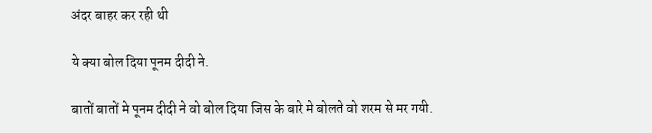अंदर बाहर कर रही थी

ये क्या बोल दिया पूनम दीदी ने.

बातों बातों मे पूनम दीदी ने वो बोल दिया जिस के बारे मे बोलते वो शरम से मर गयी.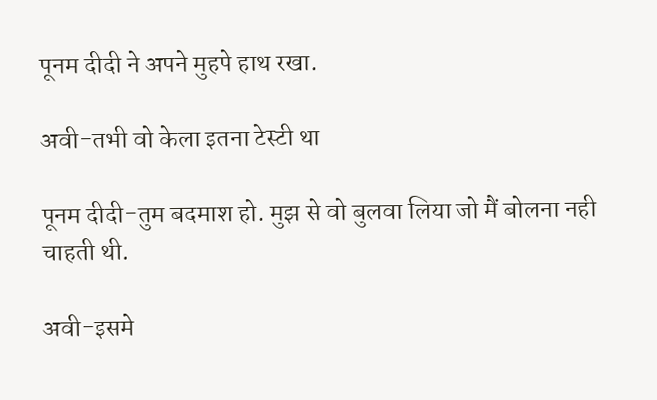पूनम दीदी ने अपने मुहपे हाथ रखा.

अवी-तभी वो केला इतना टेस्टी था

पूनम दीदी-तुम बदमाश हो. मुझ से वो बुलवा लिया जो मैं बोलना नही चाहती थी.

अवी-इसमे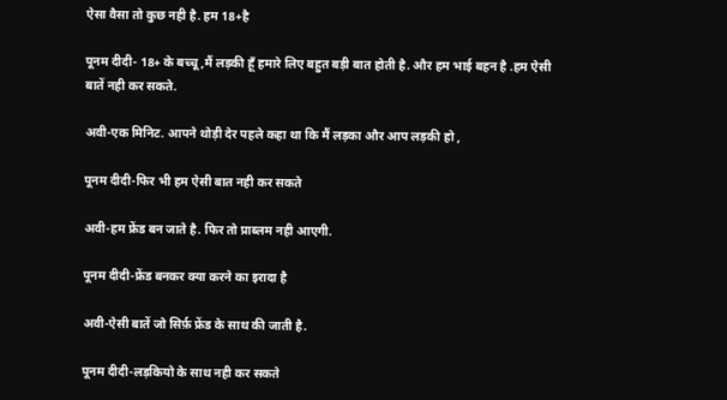ऐसा वैसा तो कुछ नही है. हम 18+है

पूनम दीदी- 18+ के बच्चू ,मैं लड़की हूँ हमारे लिए बहुत बड़ी बात होती है. और हम भाई बहन है .हम ऐसी बातें नही कर सकते.

अवी-एक मिनिट. आपने थोड़ी देर पहले कहा था कि मैं लड़का और आप लड़की हो ,

पूनम दीदी-फिर भी हम ऐसी बात नही कर सकते

अवी-हम फ्रेंड बन जाते है. फिर तो प्राब्लम नही आएगी.

पूनम दीदी-फ्रेंड बनकर क्या करने का इरादा है

अवी-ऐसी बातें जो सिर्फ़ फ्रेंड के साथ की जाती है.

पूनम दीदी-लड़कियो के साथ नही कर सकते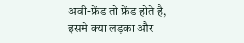अवी-फ्रेंड तो फ्रेंड होते है, इसमे क्या लड़का और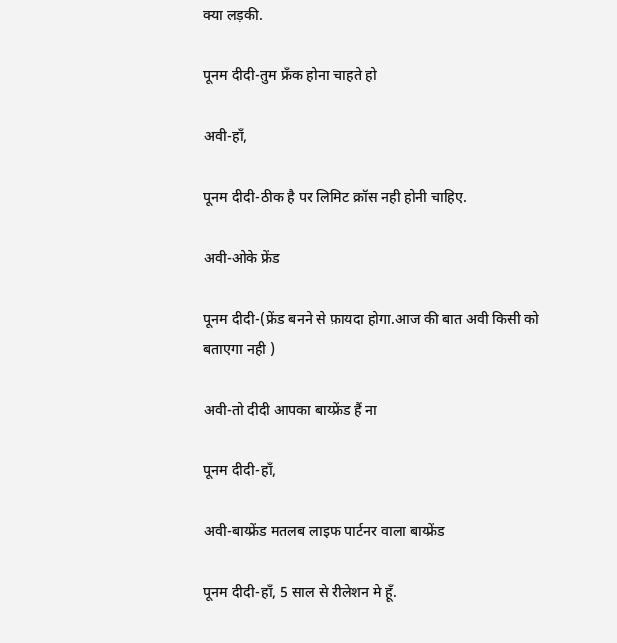क्या लड़की.

पूनम दीदी-तुम फ्रॅंक होना चाहते हो

अवी-हाँ,

पूनम दीदी-ठीक है पर लिमिट क्रॉस नही होनी चाहिए.

अवी-ओके फ्रेंड

पूनम दीदी-(फ्रेंड बनने से फ़ायदा होगा.आज की बात अवी किसी को बताएगा नही )

अवी-तो दीदी आपका बाय्फ्रेंड हैं ना

पूनम दीदी-हाँ,

अवी-बाय्फ्रेंड मतलब लाइफ पार्टनर वाला बाय्फ्रेंड

पूनम दीदी-हाँ, 5 साल से रीलेशन मे हूँ.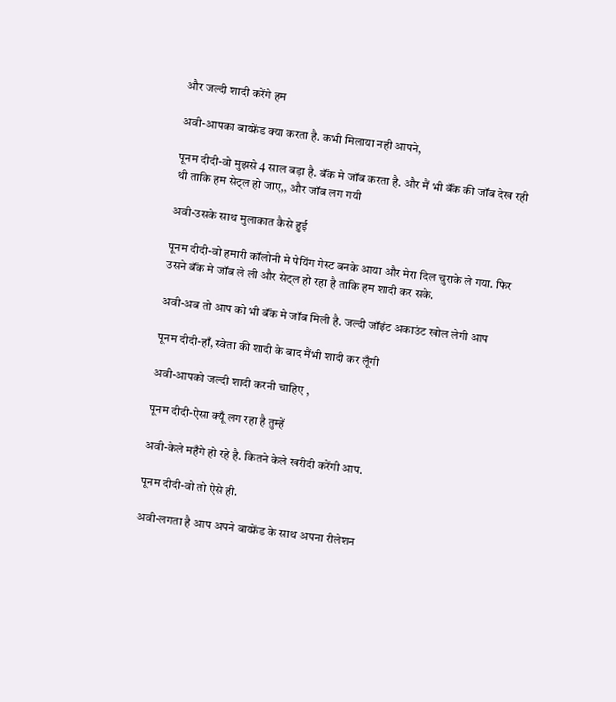और जल्दी शादी करेंगे हम

अवी-आपका बाय्फ्रेंड क्या करता है. कभी मिलाया नही आपने,

पूनम दीदी-वो मुझसे 4 साल बड़ा है. बॅंक मे जॉब करता है. और मैं भी बॅंक की जॉब देख रही थी ताकि हम सेट्ल हो जाए,, और जॉब लग गयी

अवी-उसके साथ मुलाकात कैसे हुई

पूनम दीदी-वो हमारी कॉलोनी मे पेयिंग गेस्ट बनके आया और मेरा दिल चुराके ले गया. फिर उसने बॅंक मे जॉब ले ली और सेट्ल हो रहा है ताकि हम शादी कर सके.

अवी-अब तो आप को भी बॅंक मे जॉब मिली है. जल्दी जॉइंट अकाउंट खोल लेगी आप

पूनम दीदी-हाँ, स्वेता की शादी के बाद मैंभी शादी कर लूँगी

अवी-आपको जल्दी शादी करनी चाहिए ,

पूनम दीदी-ऐसा क्यूँ लग रहा है तुम्हें

अवी-केले महँगे हो रहे है. कितने केले खरीदी करेंगी आप.

पूनम दीदी-वो तो ऐसे ही.

अवी-लगता है आप अपने बाय्फ्रेंड के साथ अपना रीलेशन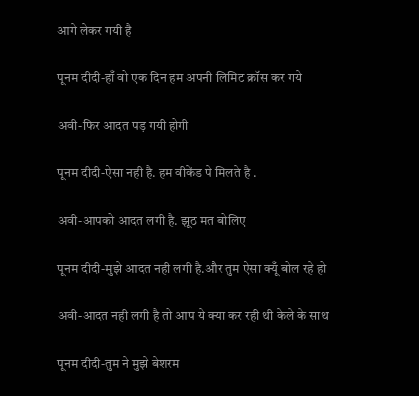आगे लेकर गयी है

पूनम दीदी-हाँ वो एक दिन हम अपनी लिमिट क्रॉस कर गये

अवी-फिर आदत पड़ गयी होगी

पूनम दीदी-ऐसा नही है. हम वीकेंड पे मिलते है .

अवी-आपको आदत लगी है. झूठ मत बोलिए

पूनम दीदी-मुझे आदत नही लगी है.और तुम ऐसा क्यूँ बोल रहे हो

अवी-आदत नही लगी है तो आप ये क्या कर रही थी केले के साथ

पूनम दीदी-तुम ने मुझे बेशरम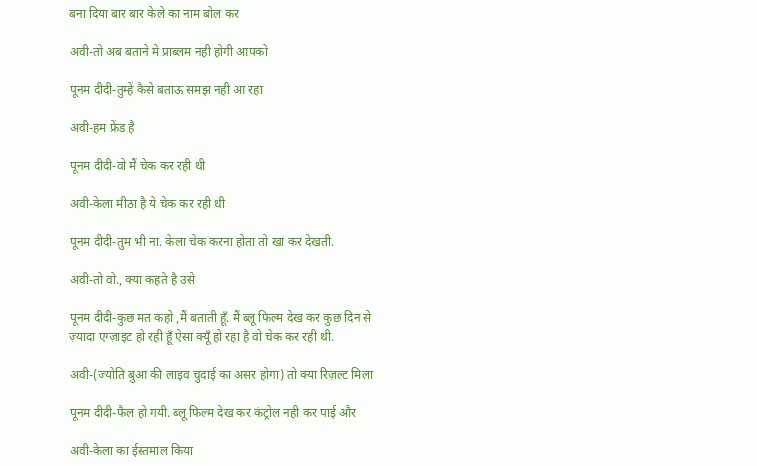बना दिया बार बार केले का नाम बोल कर

अवी-तो अब बताने मे प्राब्लम नही होगी आपको

पूनम दीदी-तुम्हें कैसे बताऊ समझ नही आ रहा

अवी-हम फ्रेंड है

पूनम दीदी-वो मैं चेक कर रही थी

अवी-केला मीठा है ये चेक कर रही थी

पूनम दीदी-तुम भी ना. केला चेक करना होता तो खा कर देखती.

अवी-तो वो., क्या कहते है उसे

पूनम दीदी-कुछ मत कहो ,मैं बताती हूँ. मैं ब्लू फिल्म देख कर कुछ दिन से ज़्यादा एग्ज़ाइट हो रही हूँ ऐसा क्यूँ हो रहा है वो चेक कर रही थी.

अवी-(ज्योति बुआ की लाइव चुदाई का असर होगा) तो क्या रिज़ल्ट मिला

पूनम दीदी-फैल हो गयी. ब्लू फिल्म देख कर कंट्रोल नही कर पाई और

अवी-केला का ईस्तमाल किया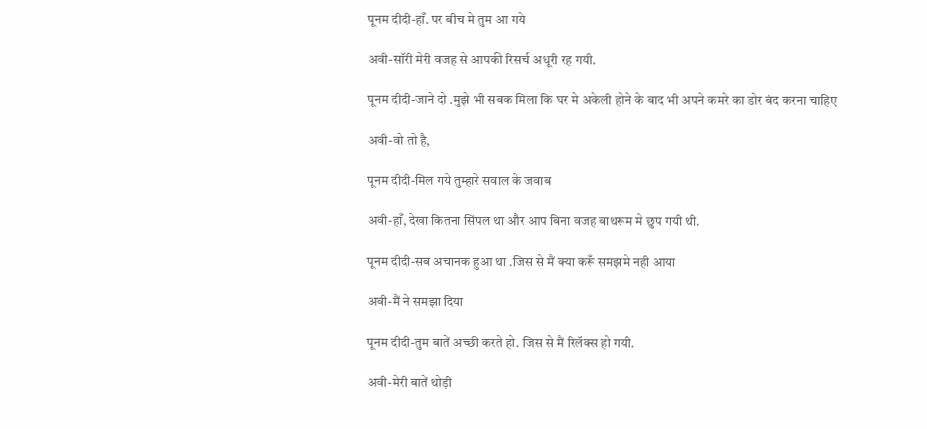पूनम दीदी-हाँ. पर बीच मे तुम आ गये

अवी-सॉरी मेरी वजह से आपकी रिसर्च अधूरी रह गयी.

पूनम दीदी-जाने दो .मुझे भी सबक मिला कि घर मे अकेली होने के बाद भी अपने कमरे का डोर बंद करना चाहिए

अवी-वो तो है,

पूनम दीदी-मिल गये तुम्हारे सवाल के जवाब

अवी-हाँ, देखा कितना सिंपल था और आप बिना वजह बाथरूम मे छुप गयी थी.

पूनम दीदी-सब अचानक हुआ था .जिस से मैं क्या करूँ समझमे नही आया

अवी-मैं ने समझा दिया

पूनम दीदी-तुम बातें अच्छी करते हो. जिस से मैं रिलॅक्स हो गयी.

अवी-मेरी बातें थोड़ी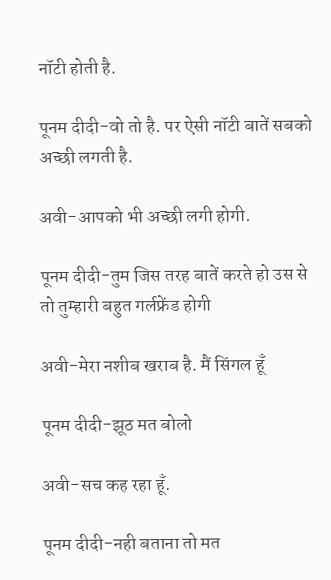नॉटी होती है.

पूनम दीदी-वो तो है. पर ऐसी नॉटी बातें सबको अच्छी लगती है.

अवी-आपको भी अच्छी लगी होगी.

पूनम दीदी-तुम जिस तरह बातें करते हो उस से तो तुम्हारी बहुत गर्लफ्रेंड होगी

अवी-मेरा नशीब खराब है. मैं सिंगल हूँ

पूनम दीदी-झूठ मत बोलो

अवी-सच कह रहा हूँ.

पूनम दीदी-नही बताना तो मत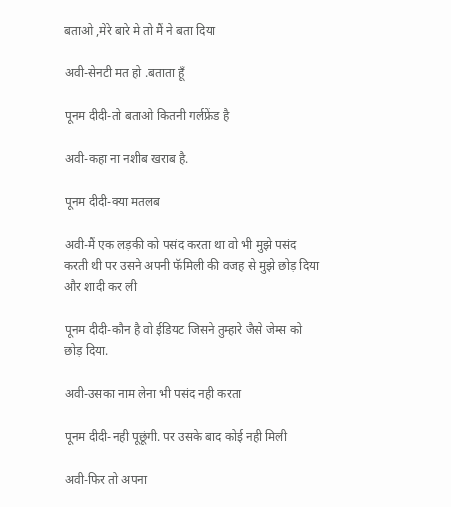बताओ ,मेरे बारे मे तो मैं ने बता दिया

अवी-सेनटी मत हो .बताता हूँ

पूनम दीदी-तो बताओ कितनी गर्लफ्रेंड है

अवी-कहा ना नशीब खराब है.

पूनम दीदी-क्या मतलब

अवी-मैं एक लड़की को पसंद करता था वो भी मुझे पसंद करती थी पर उसने अपनी फॅमिली की वजह से मुझे छोड़ दिया और शादी कर ली

पूनम दीदी-कौन है वो ईडियट जिसने तुम्हारे जैसे जेम्स को छोड़ दिया.

अवी-उसका नाम लेना भी पसंद नही करता

पूनम दीदी-नही पूछूंगी. पर उसके बाद कोई नही मिली

अवी-फिर तो अपना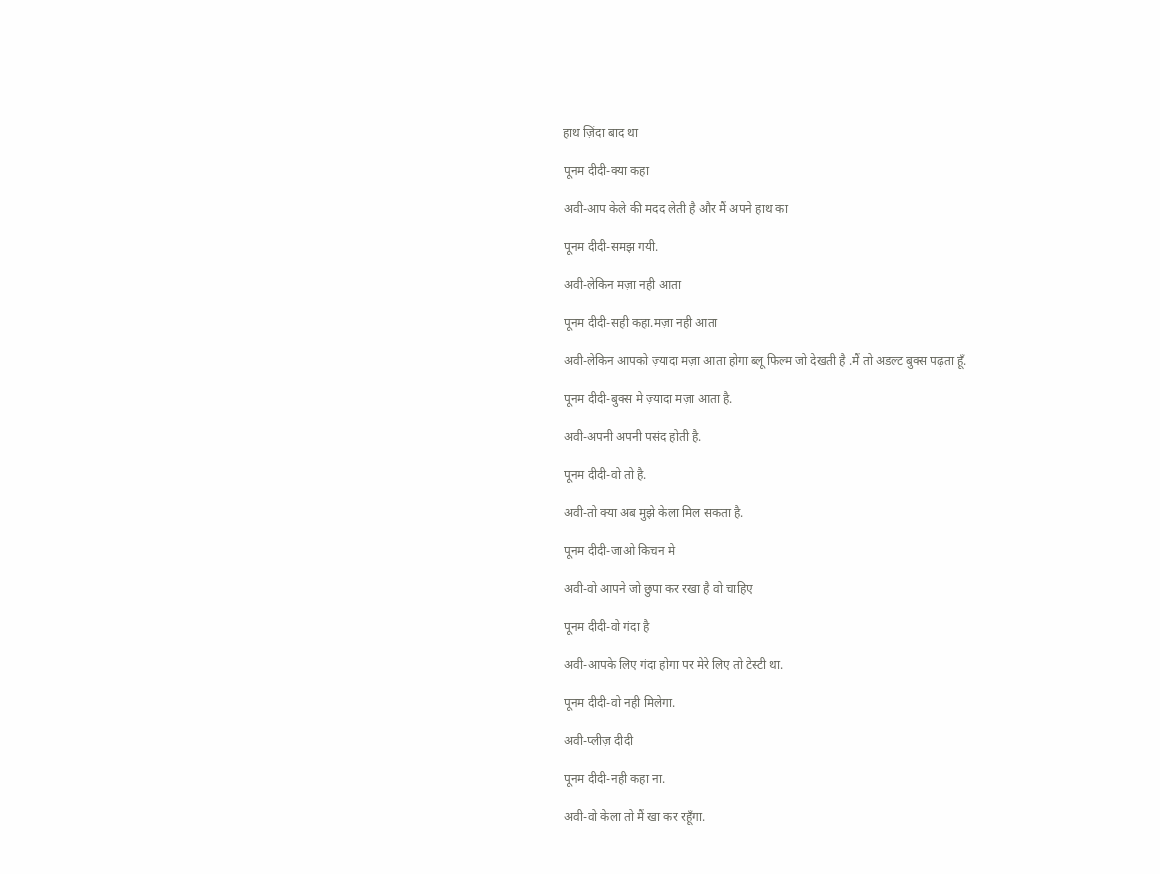हाथ ज़िंदा बाद था

पूनम दीदी-क्या कहा

अवी-आप केले की मदद लेती है और मैं अपने हाथ का

पूनम दीदी-समझ गयी.

अवी-लेकिन मज़ा नही आता

पूनम दीदी-सही कहा.मज़ा नही आता

अवी-लेकिन आपको ज़्यादा मज़ा आता होगा ब्लू फिल्म जो देखती है .मैं तो अडल्ट बुक्स पढ़ता हूँ.

पूनम दीदी-बुक्स मे ज़्यादा मज़ा आता है.

अवी-अपनी अपनी पसंद होती है.

पूनम दीदी-वो तो है.

अवी-तो क्या अब मुझे केला मिल सकता है.

पूनम दीदी-जाओ किचन मे

अवी-वो आपने जो छुपा कर रखा है वो चाहिए

पूनम दीदी-वो गंदा है

अवी-आपके लिए गंदा होगा पर मेरे लिए तो टेस्टी था.

पूनम दीदी-वो नही मिलेगा.

अवी-प्लीज़ दीदी

पूनम दीदी-नही कहा ना.

अवी-वो केला तो मैं खा कर रहूँगा.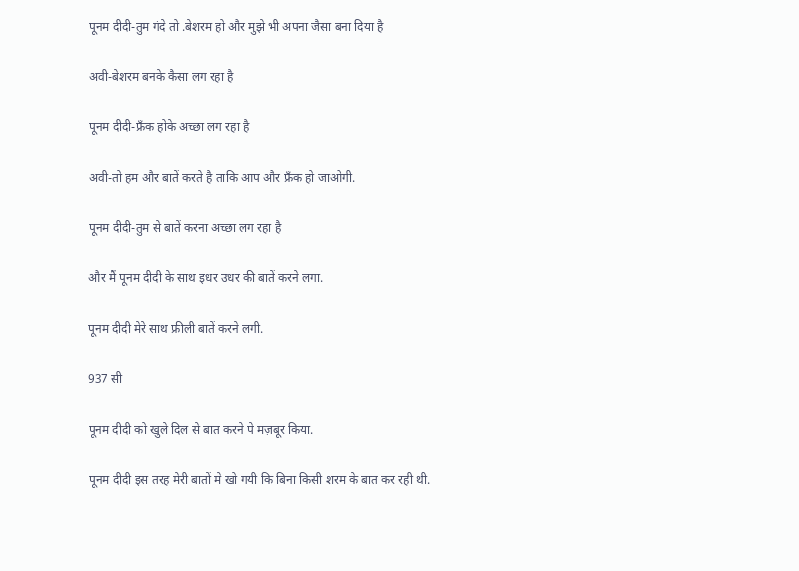पूनम दीदी-तुम गंदे तो .बेशरम हो और मुझे भी अपना जैसा बना दिया है

अवी-बेशरम बनके कैसा लग रहा है

पूनम दीदी-फ्रॅंक होके अच्छा लग रहा है

अवी-तो हम और बातें करते है ताकि आप और फ्रॅंक हो जाओगी.

पूनम दीदी-तुम से बातें करना अच्छा लग रहा है

और मैं पूनम दीदी के साथ इधर उधर की बातें करने लगा.

पूनम दीदी मेरे साथ फ्रीली बातें करने लगी.

937 सी

पूनम दीदी को खुले दिल से बात करने पे मज़बूर किया.

पूनम दीदी इस तरह मेरी बातों मे खो गयी कि बिना किसी शरम के बात कर रही थी.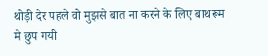थोड़ी देर पहले वो मुझसे बात ना करने के लिए बाथरूम मे छुप गयी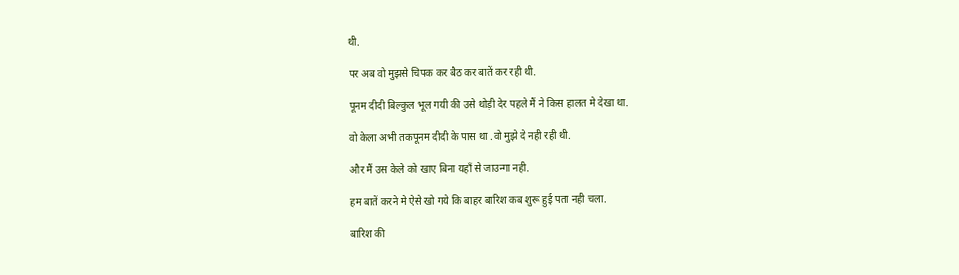थी.

पर अब वो मुझसे चिपक कर बैठ कर बातें कर रही थी.

पूनम दीदी बिल्कुल भूल गयी की उसे थोड़ी देर पहले मैं ने किस हालत मे देखा था.

वो केला अभी तकपूनम दीदी के पास था .वो मुझे दे नही रही थी.

और मैं उस केले को खाए बिना यहाँ से जाउन्गा नही.

हम बातें करने मे ऐसे खो गये कि बाहर बारिश कब शुरू हुई पता नही चला.

बारिश की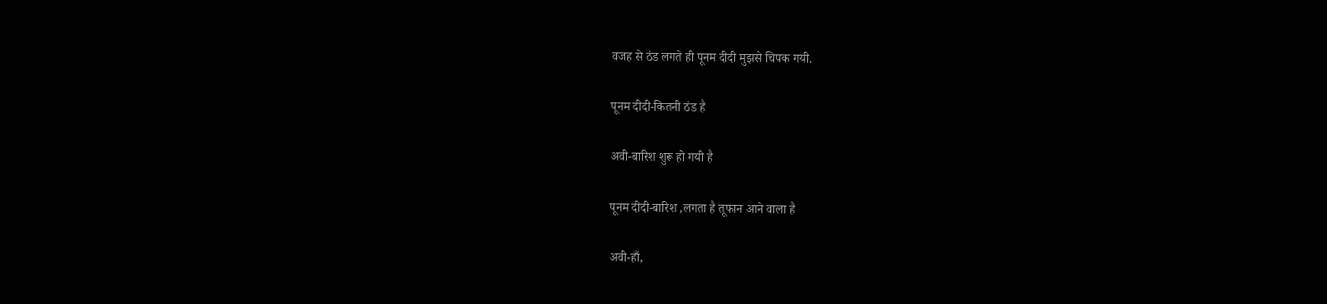वजह से ठंड लगते ही पूनम दीदी मुझसे चिपक गयी.

पूनम दीदी-कितनी ठंड है

अवी-बारिश शुरू हो गयी है

पूनम दीदी-बारिश ,लगता है तूफान आने वाला है

अवी-हाँ,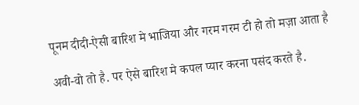पूनम दीदी-ऐसी बारिश मे भाजिया और गरम गरम टी हो तो मज़ा आता है

अवी-वो तो है. पर ऐसे बारिश मे कपल प्यार करना पसंद करते है.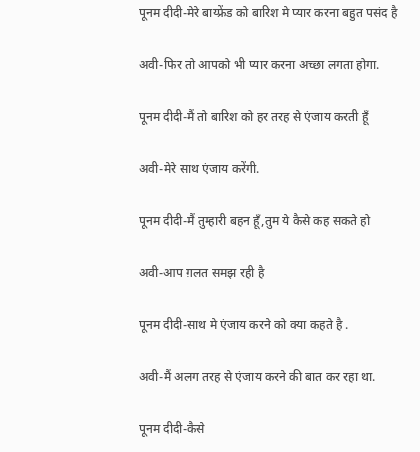पूनम दीदी-मेरे बाय्फ्रेंड को बारिश मे प्यार करना बहुत पसंद है

अवी-फिर तो आपको भी प्यार करना अच्छा लगता होगा.

पूनम दीदी-मैं तो बारिश को हर तरह से एंजाय करती हूँ

अवी-मेरे साथ एंजाय करेंगी.

पूनम दीदी-मैं तुम्हारी बहन हूँ,तुम ये कैसे कह सकते हो

अवी-आप ग़लत समझ रही है

पूनम दीदी-साथ मे एंजाय करने को क्या कहते है .

अवी-मैं अलग तरह से एंजाय करने की बात कर रहा था.

पूनम दीदी-कैसे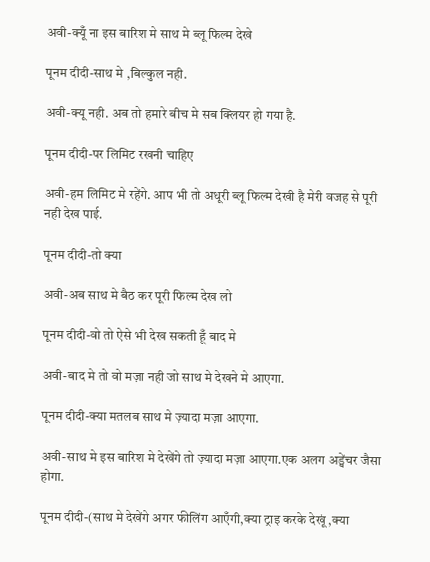अवी-क्यूँ ना इस बारिश मे साथ मे ब्लू फिल्म देखे

पूनम दीदी-साथ मे ,बिल्कुल नही.

अवी-क्यू नही. अब तो हमारे बीच मे सब क्लियर हो गया है.

पूनम दीदी-पर लिमिट रखनी चाहिए

अवी-हम लिमिट मे रहेंगे. आप भी तो अधूरी ब्लू फिल्म देखी है मेरी वजह से पूरी नही देख पाई.

पूनम दीदी-तो क्या

अवी-अब साथ मे बैठ कर पूरी फिल्म देख लो

पूनम दीदी-वो तो ऐसे भी देख सकती हूँ बाद मे

अवी-बाद मे तो वो मज़ा नही जो साथ मे देखने मे आएगा.

पूनम दीदी-क्या मतलब साथ मे ज़्यादा मज़ा आएगा.

अवी-साथ मे इस बारिश मे देखेंगे तो ज़्यादा मज़ा आएगा.एक अलग अड्वेंचर जैसा होगा.

पूनम दीदी-(साथ मे देखेंगे अगर फीलिंग आएँगी,क्या ट्राइ करके देखूं ,क्या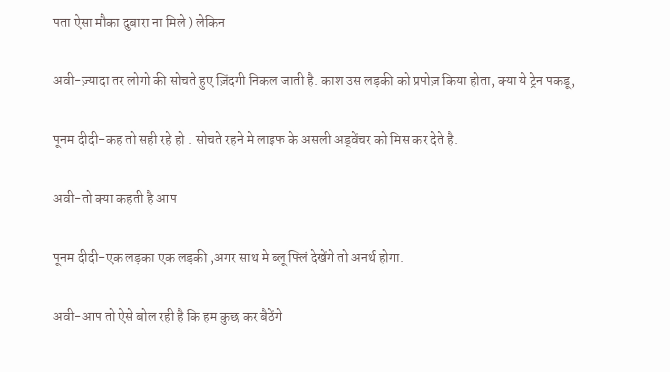पता ऐसा मौका दुबारा ना मिले ) लेकिन

अवी-ज़्यादा तर लोगो की सोचते हुए ज़िंदगी निकल जाती है. काश उस लड़की को प्रपोज़ किया होता, क्या ये ट्रेन पकडू,

पूनम दीदी-कह तो सही रहे हो . सोचते रहने मे लाइफ के असली अड्वेंचर को मिस कर देते है.

अवी-तो क्या कहती है आप

पूनम दीदी-एक लड़का एक लड़की ,अगर साथ मे ब्लू फ्लिं देखेंगे तो अनर्थ होगा.

अवी-आप तो ऐसे बोल रही है कि हम कुछ कर बैठेंगे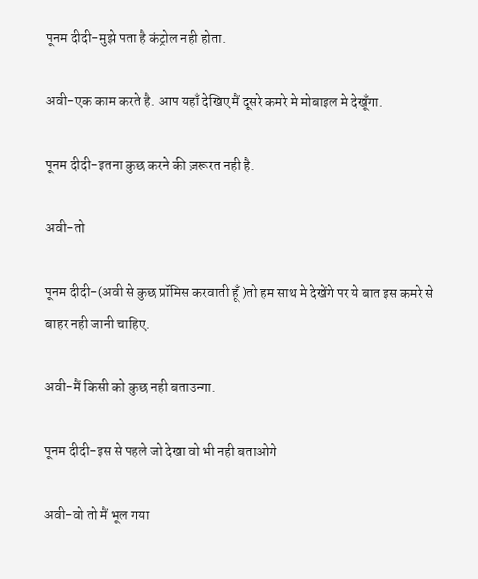पूनम दीदी-मुझे पता है कंट्रोल नही होता.

अवी-एक काम करते है. आप यहाँ देखिए मैं दूसरे कमरे मे मोबाइल मे देखूँगा.

पूनम दीदी-इतना कुछ करने की ज़रूरत नही है.

अवी-तो

पूनम दीदी-(अवी से कुछ प्रॉमिस करवाती हूँ )तो हम साथ मे देखेंगे पर ये बात इस कमरे से बाहर नही जानी चाहिए.

अवी-मैं किसी को कुछ नही बताउन्गा.

पूनम दीदी-इस से पहले जो देखा वो भी नही बताओगे

अवी-वो तो मैं भूल गया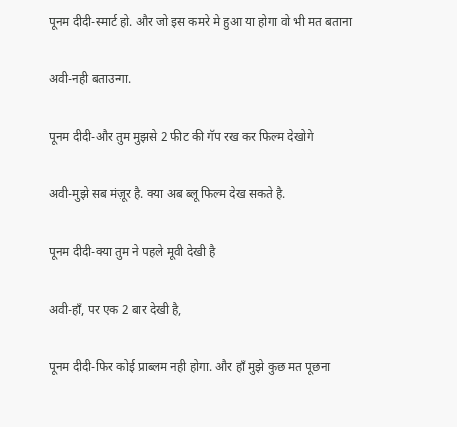पूनम दीदी-स्मार्ट हो. और जो इस कमरे मे हुआ या होगा वो भी मत बताना

अवी-नही बताउन्गा.

पूनम दीदी-और तुम मुझसे 2 फीट की गॅप रख कर फिल्म देखोगे

अवी-मुझे सब मंज़ूर है. क्या अब ब्लू फिल्म देख सकते है.

पूनम दीदी-क्या तुम ने पहले मूवी देखी है

अवी-हाँ, पर एक 2 बार देखी है,

पूनम दीदी-फिर कोई प्राब्लम नही होगा. और हाँ मुझे कुछ मत पूछना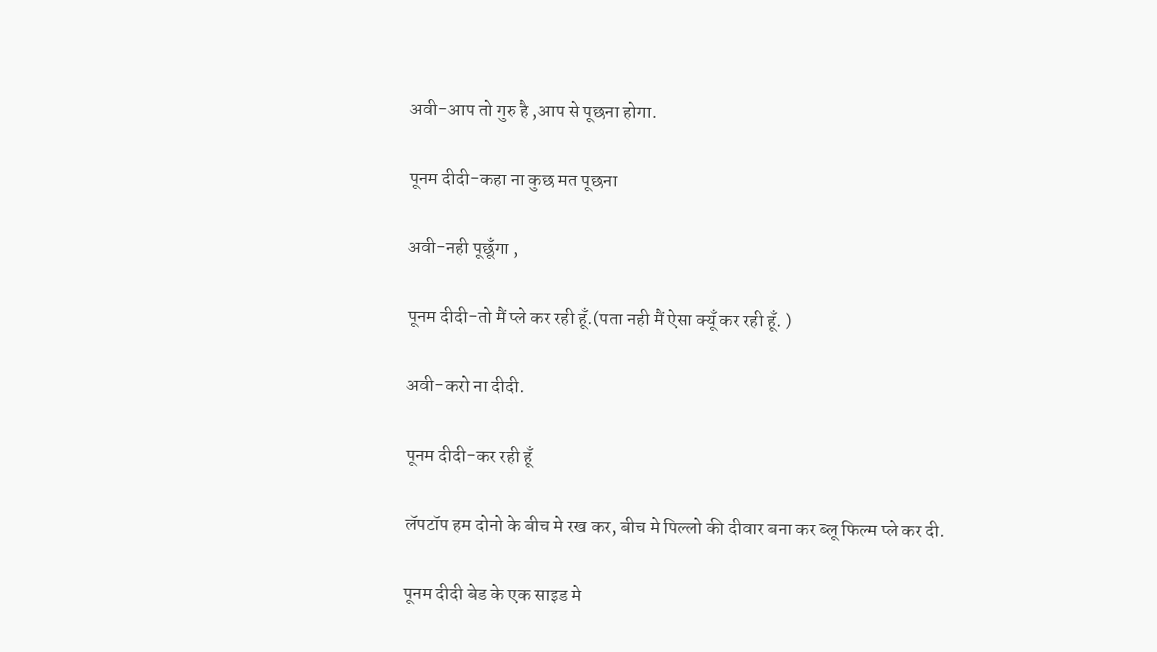अवी-आप तो गुरु है ,आप से पूछना होगा.

पूनम दीदी-कहा ना कुछ मत पूछना

अवी-नही पूछूँगा ,

पूनम दीदी-तो मैं प्ले कर रही हूँ.(पता नही मैं ऐसा क्यूँ कर रही हूँ. )

अवी-करो ना दीदी.

पूनम दीदी-कर रही हूँ

लॅपटॉप हम दोनो के बीच मे रख कर, बीच मे पिल्लो की दीवार बना कर ब्लू फिल्म प्ले कर दी.

पूनम दीदी बेड के एक साइड मे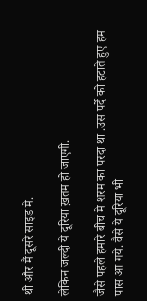थी और मैं दूसरे साइड मे.

लेकिन जल्दी ये दूरिया ख़तम हो जाएगी.

जैसे पहले हमारे बीच मे शरम का परदा था .उस पर्दे को हटाते हुए हम पास आ गये. वैसे ये दूरिया भी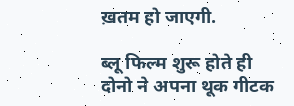ख़तम हो जाएगी.

ब्लू फिल्म शुरू होते ही दोनो ने अपना थूक गीटक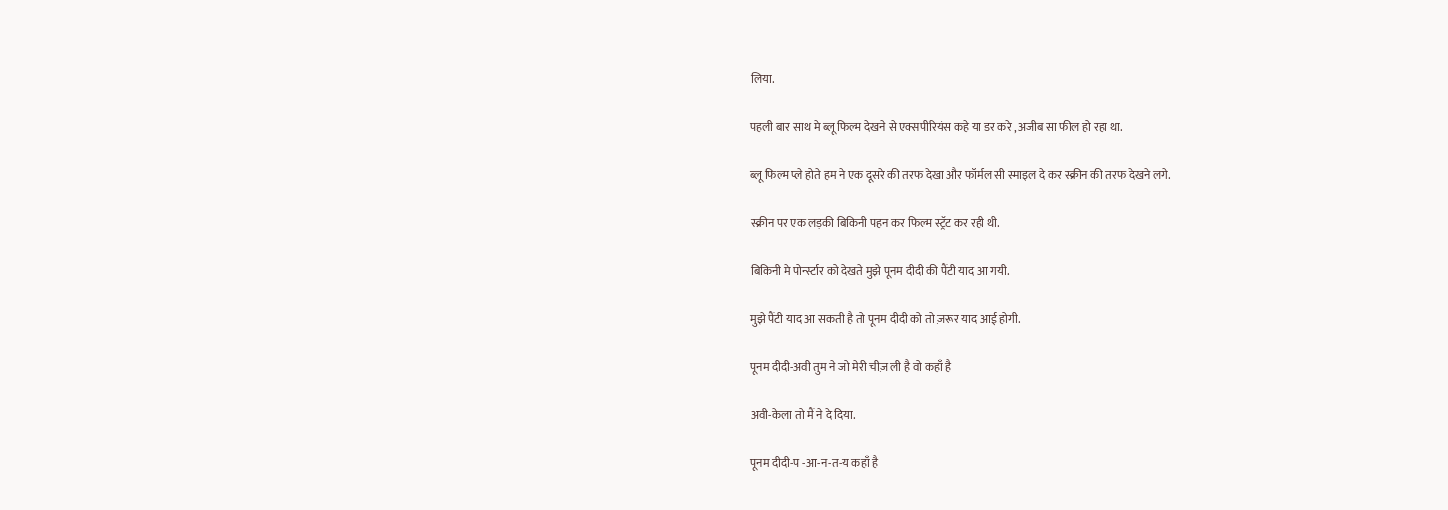लिया.

पहली बार साथ मे ब्लू फिल्म देखने से एक्सपीरियंस कहे या डर करे ,अजीब सा फील हो रहा था.

ब्लू फिल्म प्ले होते हम ने एक दूसरे की तरफ देखा और फॉर्मल सी स्माइल दे कर स्क्रीन की तरफ देखने लगे.

स्क्रीन पर एक लड़की बिकिनी पहन कर फिल्म स्ट्रॅट कर रही थी.

बिकिनी मे पोर्न्स्टार को देखते मुझे पूनम दीदी की पैंटी याद आ गयी.

मुझे पैंटी याद आ सकती है तो पूनम दीदी को तो ज़रूर याद आई होगी.

पूनम दीदी-अवी तुम ने जो मेरी चीज़ ली है वो कहाँ है

अवी-केला तो मैं ने दे दिया.

पूनम दीदी-प -आ-न-त-य कहाँ है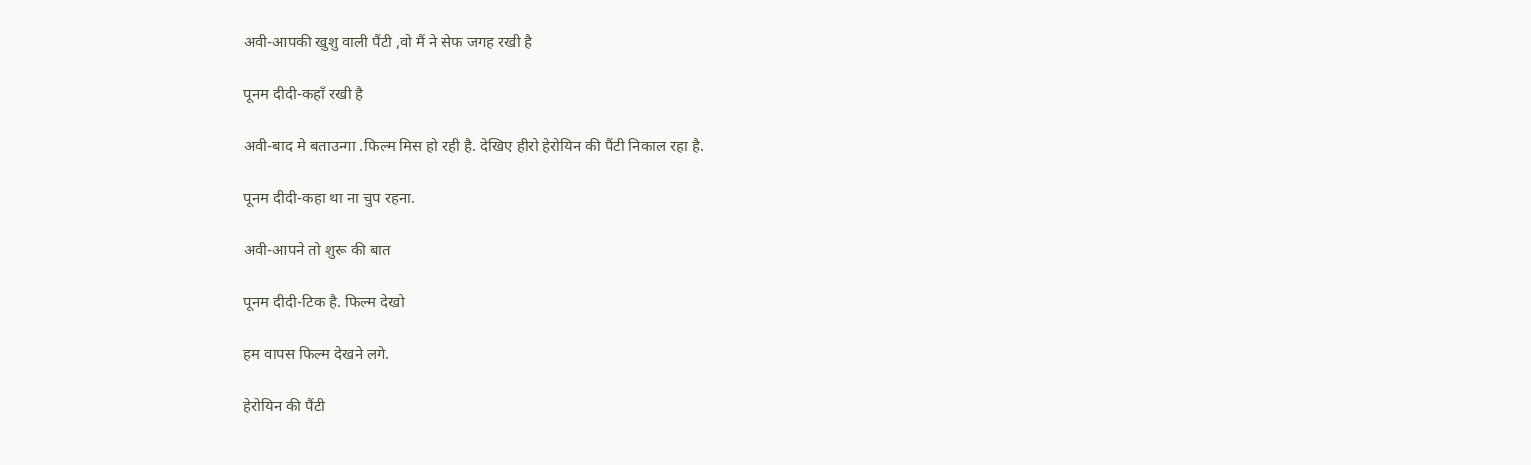अवी-आपकी खुशु वाली पैंटी ,वो मैं ने सेफ जगह रखी है

पूनम दीदी-कहाँ रखी है

अवी-बाद मे बताउन्गा .फिल्म मिस हो रही है. देखिए हीरो हेरोयिन की पैंटी निकाल रहा है.

पूनम दीदी-कहा था ना चुप रहना.

अवी-आपने तो शुरू की बात

पूनम दीदी-टिक है. फिल्म देखो

हम वापस फिल्म देखने लगे.

हेरोयिन की पैंटी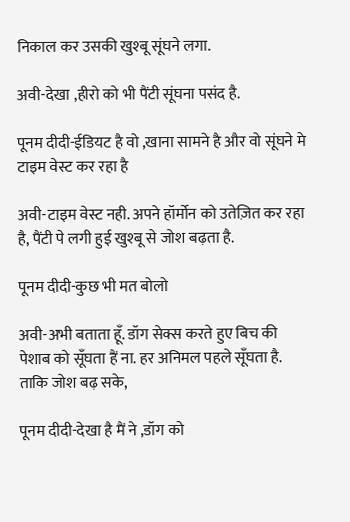निकाल कर उसकी खुश्बू सूंघने लगा.

अवी-देखा ,हीरो को भी पैंटी सूंघना पसंद है.

पूनम दीदी-ईडियट है वो ,खाना सामने है और वो सूंघने मे टाइम वेस्ट कर रहा है

अवी-टाइम वेस्ट नही. अपने हॉर्मोन को उतेज़ित कर रहा है, पैंटी पे लगी हुई खुश्बू से जोश बढ़ता है.

पूनम दीदी-कुछ भी मत बोलो

अवी-अभी बताता हूँ. डॉग सेक्स करते हुए बिच की पेशाब को सूँघता हैं ना. हर अनिमल पहले सूँघता है. ताकि जोश बढ़ सके,

पूनम दीदी-देखा है मैं ने ,डॉग को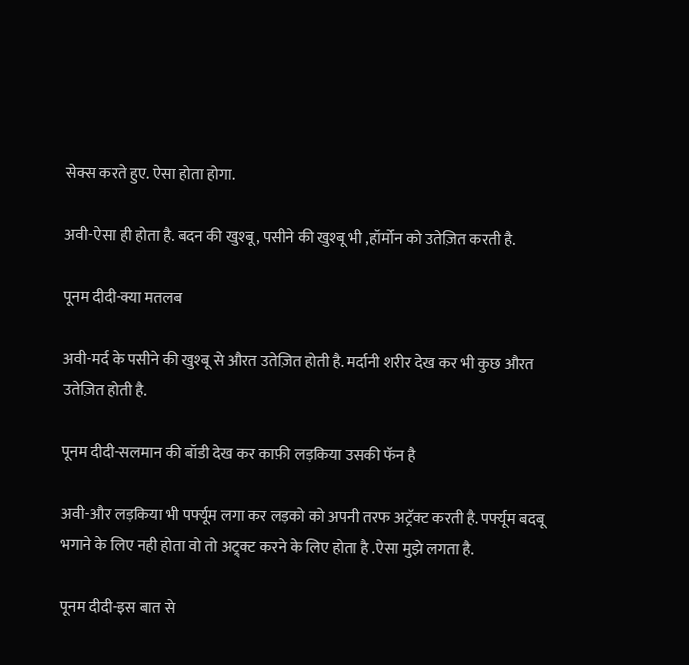सेक्स करते हुए. ऐसा होता होगा.

अवी-ऐसा ही होता है. बदन की खुश्बू, पसीने की खुश्बू भी ,हॉर्मोन को उतेज़ित करती है.

पूनम दीदी-क्या मतलब

अवी-मर्द के पसीने की खुश्बू से औरत उतेज़ित होती है. मर्दानी शरीर देख कर भी कुछ औरत उतेज़ित होती है.

पूनम दीदी-सलमान की बॉडी देख कर काफ़ी लड़किया उसकी फॅन है

अवी-और लड़किया भी पर्फ्यूम लगा कर लड़को को अपनी तरफ अट्रॅक्ट करती है. पर्फ्यूम बदबू भगाने के लिए नही होता वो तो अट्र्क्ट करने के लिए होता है .ऐसा मुझे लगता है.

पूनम दीदी-इस बात से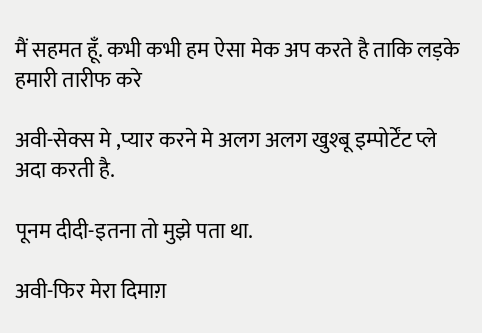मैं सहमत हूँ. कभी कभी हम ऐसा मेक अप करते है ताकि लड़के हमारी तारीफ करे

अवी-सेक्स मे ,प्यार करने मे अलग अलग खुश्बू इम्पोर्टेंट प्ले अदा करती है.

पूनम दीदी-इतना तो मुझे पता था.

अवी-फिर मेरा दिमाग़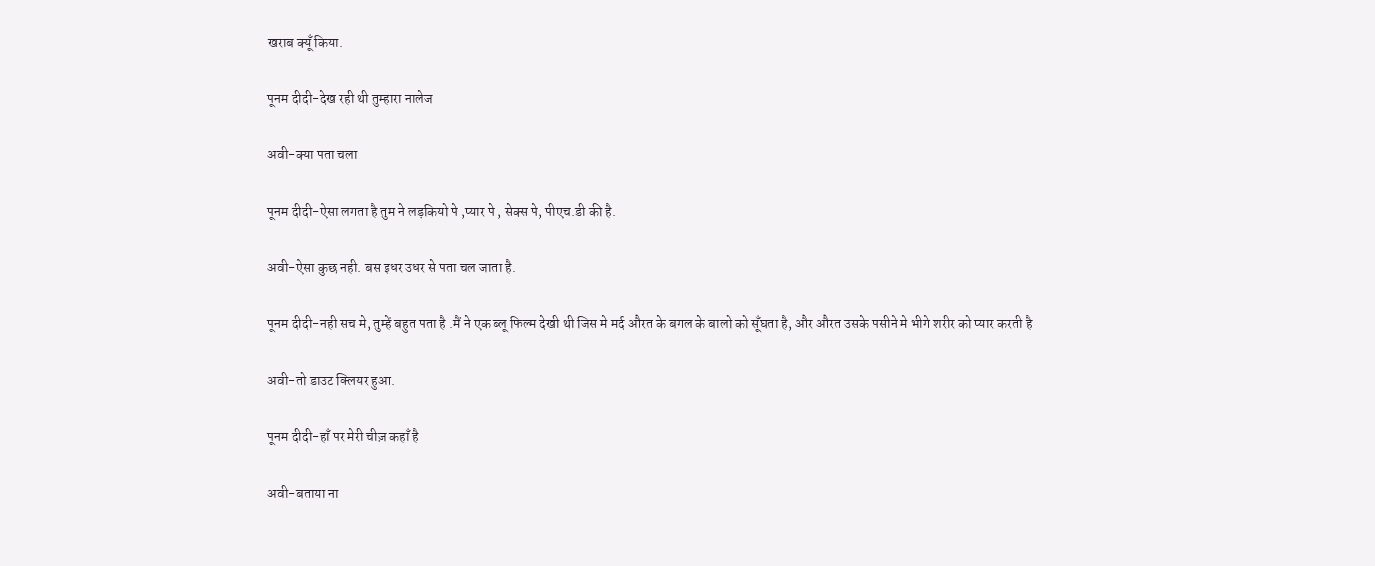खराब क्यूँ किया.

पूनम दीदी-देख रही थी तुम्हारा नालेज

अवी-क्या पता चला

पूनम दीदी-ऐसा लगता है तुम ने लड़कियो पे ,प्यार पे , सेक्स पे, पीएच.डी की है.

अवी-ऐसा कुछ नही. बस इधर उधर से पता चल जाता है.

पूनम दीदी-नही सच मे, तुम्हें बहुत पता है .मैं ने एक ब्लू फिल्म देखी थी जिस मे मर्द औरत के बगल के बालो को सूँघता है, और औरत उसके पसीने मे भीगे शरीर को प्यार करती है

अवी-तो डाउट क्लियर हुआ.

पूनम दीदी-हाँ पर मेरी चीज़ कहाँ है

अवी-बताया ना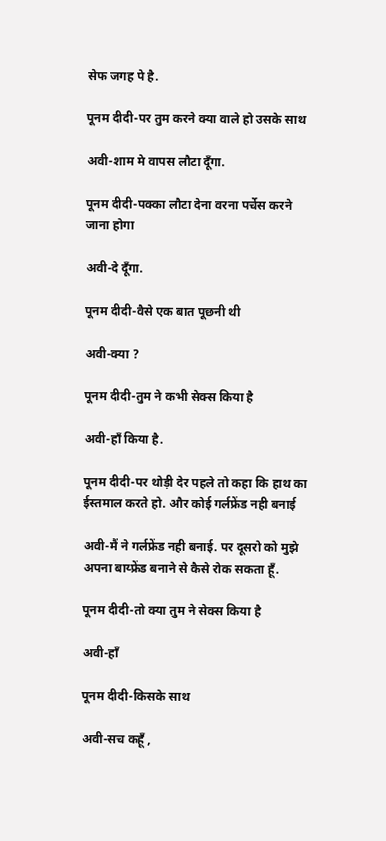सेफ जगह पे है.

पूनम दीदी-पर तुम करने क्या वाले हो उसके साथ

अवी-शाम मे वापस लौटा दूँगा.

पूनम दीदी-पक्का लौटा देना वरना पर्चेस करने जाना होगा

अवी-दे दूँगा.

पूनम दीदी-वैसे एक बात पूछनी थी

अवी-क्या ?

पूनम दीदी-तुम ने कभी सेक्स किया है

अवी-हाँ किया है.

पूनम दीदी-पर थोड़ी देर पहले तो कहा कि हाथ का ईस्तमाल करते हो. और कोई गर्लफ्रेंड नही बनाई

अवी-मैं ने गर्लफ्रेंड नही बनाई. पर दूसरो को मुझे अपना बाय्फ्रेंड बनाने से कैसे रोक सकता हूँ.

पूनम दीदी-तो क्या तुम ने सेक्स किया है

अवी-हाँ

पूनम दीदी-किसके साथ

अवी-सच कहूँ ,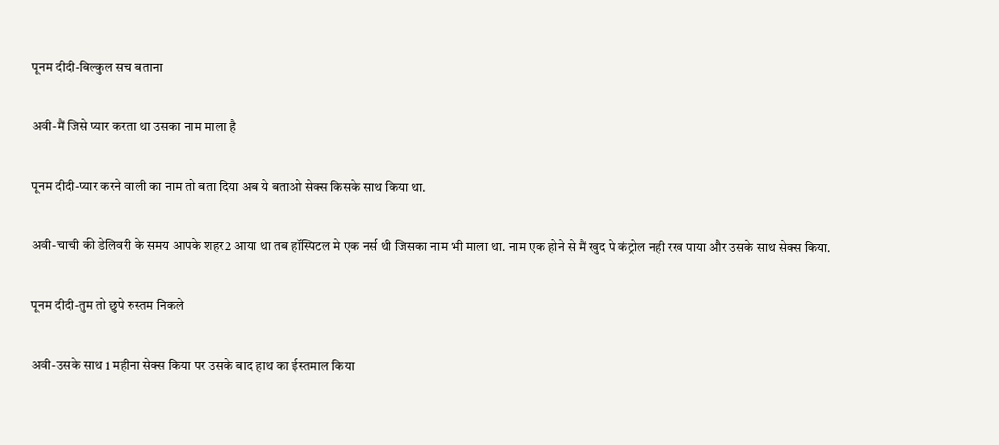पूनम दीदी-बिल्कुल सच बताना

अवी-मैं जिसे प्यार करता था उसका नाम माला है

पूनम दीदी-प्यार करने वाली का नाम तो बता दिया अब ये बताओ सेक्स किसके साथ किया था.

अवी-चाची की डेलिवरी के समय आपके शहर2 आया था तब हॉस्पिटल मे एक नर्स थी जिसका नाम भी माला था. नाम एक होने से मैं खुद पे कंट्रोल नही रख पाया और उसके साथ सेक्स किया.

पूनम दीदी-तुम तो छुपे रुस्तम निकले

अवी-उसके साथ 1 महीना सेक्स किया पर उसके बाद हाथ का ईस्तमाल किया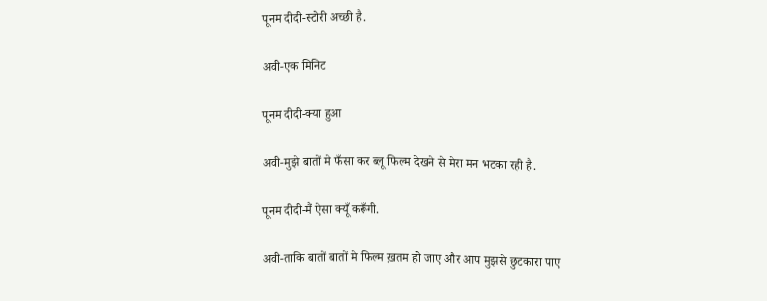पूनम दीदी-स्टोरी अच्छी है.

अवी-एक मिनिट

पूनम दीदी-क्या हुआ

अवी-मुझे बातों मे फँसा कर ब्लू फिल्म देखने से मेरा मन भटका रही है.

पूनम दीदी-मैं ऐसा क्यूँ करूँगी.

अवी-ताकि बातों बातों मे फिल्म ख़तम हो जाए और आप मुझसे छुटकारा पाए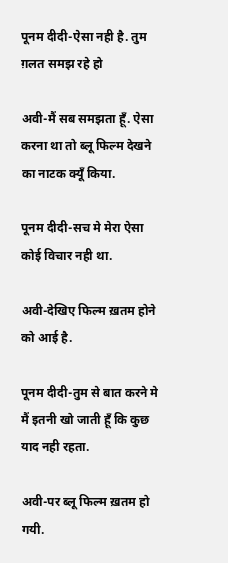पूनम दीदी-ऐसा नही है. तुम ग़लत समझ रहे हो

अवी-मैं सब समझता हूँ. ऐसा करना था तो ब्लू फिल्म देखने का नाटक क्यूँ किया.

पूनम दीदी-सच मे मेरा ऐसा कोई विचार नही था.

अवी-देखिए फिल्म ख़तम होने को आई है.

पूनम दीदी-तुम से बात करने मे मैं इतनी खो जाती हूँ कि कुछ याद नही रहता.

अवी-पर ब्लू फिल्म ख़तम हो गयी.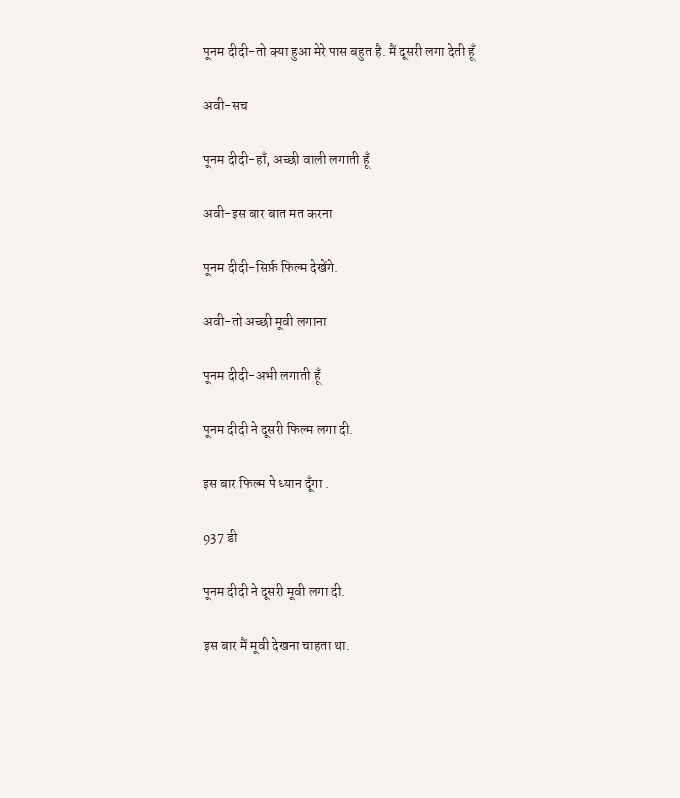पूनम दीदी-तो क्या हुआ मेरे पास बहुत है. मैं दूसरी लगा देती हूँ

अवी-सच

पूनम दीदी-हाँ, अच्छी वाली लगाती हूँ

अवी-इस बार बात मत करना

पूनम दीदी-सिर्फ़ फिल्म देखेंगे.

अवी-तो अच्छी मूवी लगाना

पूनम दीदी-अभी लगाती हूँ

पूनम दीदी ने दूसरी फिल्म लगा दी.

इस बार फिल्म पे ध्यान दूँगा .

937 डी

पूनम दीदी ने दूसरी मूवी लगा दी.

इस बार मैं मूवी देखना चाहता था.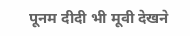पूनम दीदी भी मूवी देखने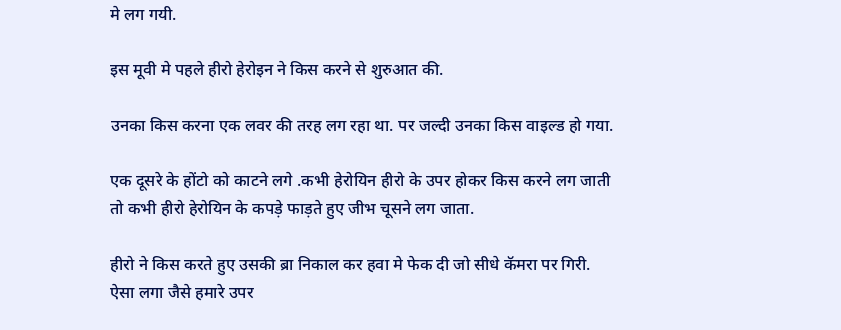मे लग गयी.

इस मूवी मे पहले हीरो हेरोइन ने किस करने से शुरुआत की.

उनका किस करना एक लवर की तरह लग रहा था. पर जल्दी उनका किस वाइल्ड हो गया.

एक दूसरे के होंटो को काटने लगे .कभी हेरोयिन हीरो के उपर होकर किस करने लग जाती तो कभी हीरो हेरोयिन के कपड़े फाड़ते हुए जीभ चूसने लग जाता.

हीरो ने किस करते हुए उसकी ब्रा निकाल कर हवा मे फेक दी जो सीधे कॅमरा पर गिरी. ऐसा लगा जैसे हमारे उपर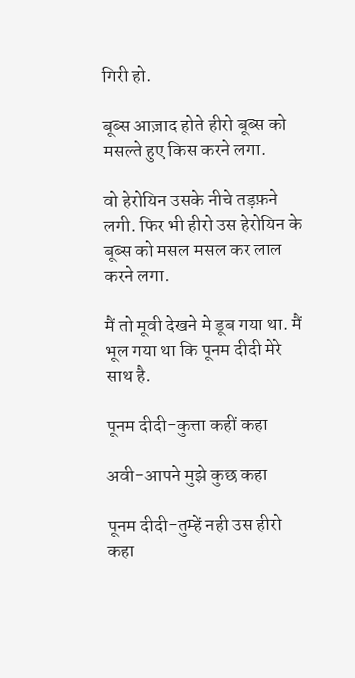गिरी हो.

बूब्स आज़ाद होते हीरो बूब्स को मसल्ते हुए किस करने लगा.

वो हेरोयिन उसके नीचे तड़फ़ने लगी. फिर भी हीरो उस हेरोयिन के बूब्स को मसल मसल कर लाल करने लगा.

मैं तो मूवी देखने मे डूब गया था. मैं भूल गया था कि पूनम दीदी मेरे साथ है.

पूनम दीदी-कुत्ता कहीं कहा

अवी-आपने मुझे कुछ कहा

पूनम दीदी-तुम्हें नही उस हीरो कहा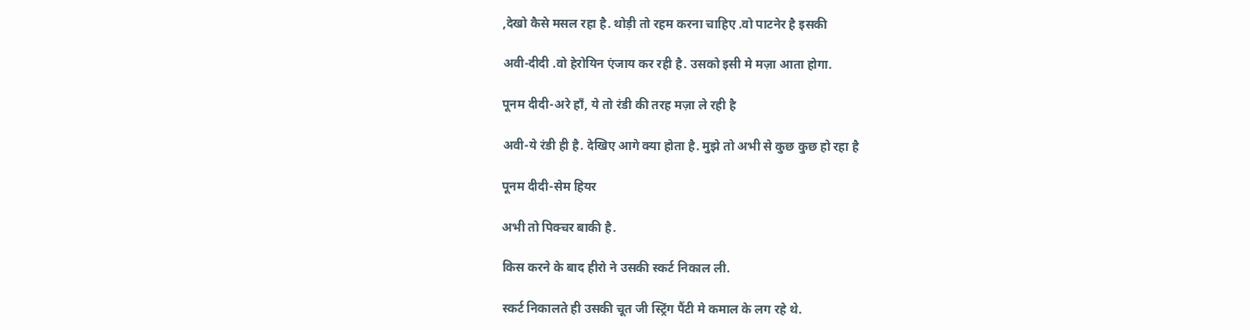,देखो कैसे मसल रहा है. थोड़ी तो रहम करना चाहिए .वो पाटनेर है इसकी

अवी-दीदी .वो हेरोयिन एंजाय कर रही है. उसको इसी मे मज़ा आता होगा.

पूनम दीदी-अरे हाँ, ये तो रंडी की तरह मज़ा ले रही है

अवी-ये रंडी ही है. देखिए आगे क्या होता है. मुझे तो अभी से कुछ कुछ हो रहा है

पूनम दीदी-सेम हियर

अभी तो पिक्चर बाकी है.

किस करने के बाद हीरो ने उसकी स्कर्ट निकाल ली.

स्कर्ट निकालते ही उसकी चूत जी स्ट्रिंग पैंटी मे कमाल के लग रहे थे.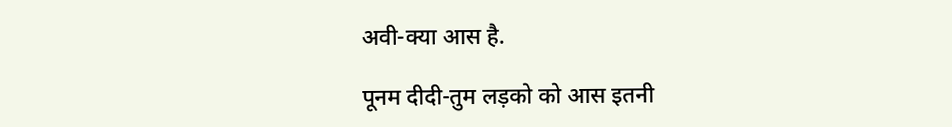अवी-क्या आस है.

पूनम दीदी-तुम लड़को को आस इतनी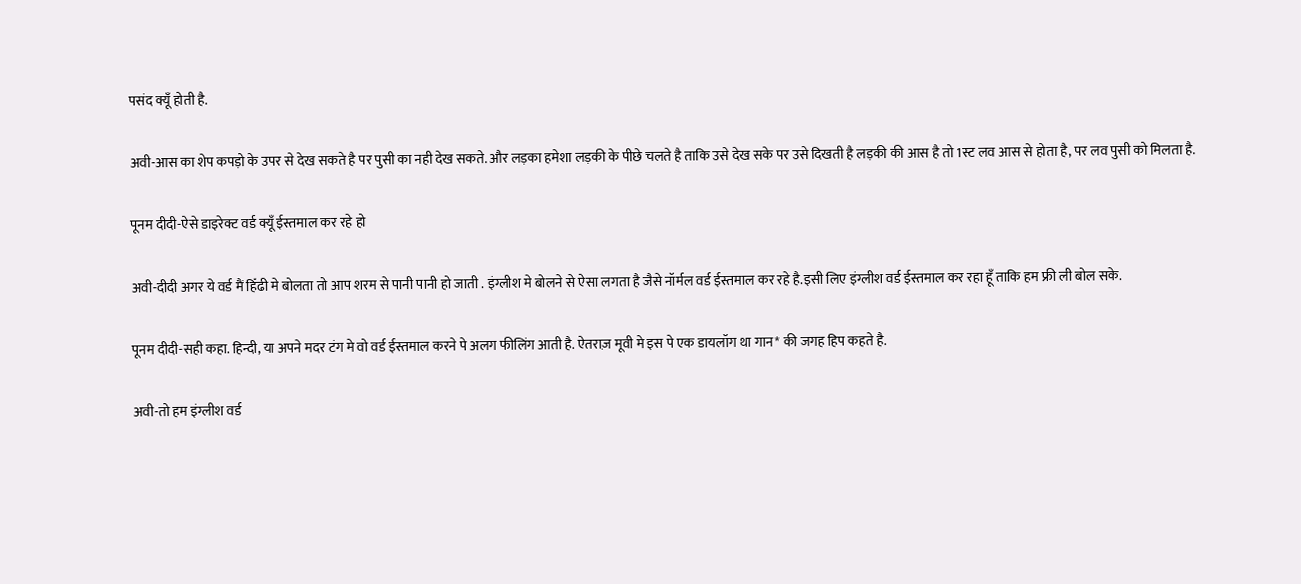पसंद क्यूँ होती है.

अवी-आस का शेप कपड़ो के उपर से देख सकते है पर पुसी का नही देख सकते. और लड़का हमेशा लड़की के पीछे चलते है ताकि उसे देख सके पर उसे दिखती है लड़की की आस है तो 1स्ट लव आस से होता है, पर लव पुसी को मिलता है.

पूनम दीदी-ऐसे डाइरेक्ट वर्ड क्यूँ ईस्तमाल कर रहे हो

अवी-दीदी अगर ये वर्ड मैं हिँढी मे बोलता तो आप शरम से पानी पानी हो जाती . इंग्लीश मे बोलने से ऐसा लगता है जैसे नॉर्मल वर्ड ईस्तमाल कर रहे है.इसी लिए इंग्लीश वर्ड ईस्तमाल कर रहा हूँ ताकि हम फ्री ली बोल सके.

पूनम दीदी-सही कहा. हिन्दी, या अपने मदर टंग मे वो वर्ड ईस्तमाल करने पे अलग फीलिंग आती है. ऐतराज़ मूवी मे इस पे एक डायलॉग था गान* की जगह हिप कहते है.

अवी-तो हम इंग्लीश वर्ड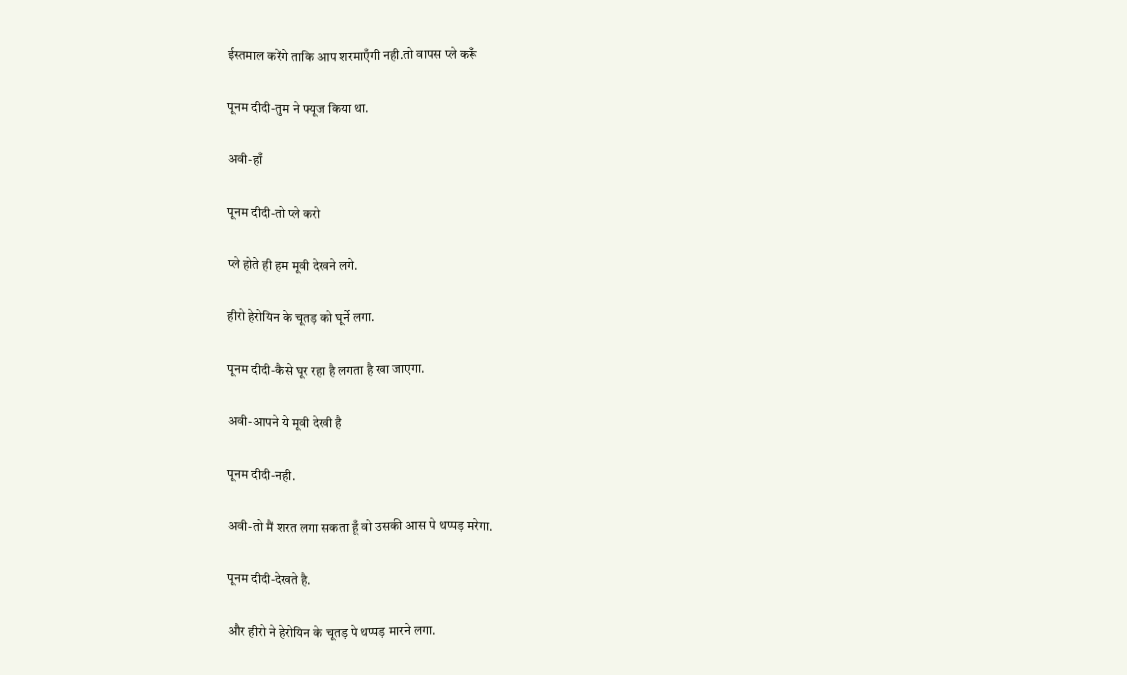ईस्तमाल करेंगे ताकि आप शरमाएँगी नही.तो वापस प्ले करूँ

पूनम दीदी-तुम ने फ्यूज किया था.

अवी-हाँ

पूनम दीदी-तो प्ले करो

प्ले होते ही हम मूवी देखने लगे.

हीरो हेरोयिन के चूतड़ को घूर्ने लगा.

पूनम दीदी-कैसे घूर रहा है लगता है खा जाएगा.

अवी-आपने ये मूवी देखी है

पूनम दीदी-नही.

अवी-तो मैं शरत लगा सकता हूँ वो उसकी आस पे थप्पड़ मरेगा.

पूनम दीदी-देखते है.

और हीरो ने हेरोयिन के चूतड़ पे थप्पड़ मारने लगा.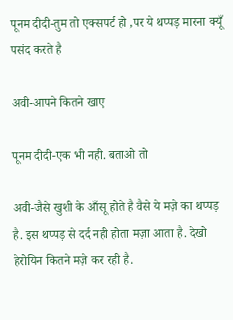पूनम दीदी-तुम तो एक्सपर्ट हो ,पर ये थप्पड़ मारना क्यूँ पसंद करते है

अवी-आपने कितने खाए

पूनम दीदी-एक भी नही. बताओ तो

अवी-जैसे खुशी के आँसू होते है वैसे ये मज़े का थप्पड़ है. इस थप्पड़ से दर्द नही होता मज़ा आता है. देखो हेरोयिन कितने मज़े कर रही है.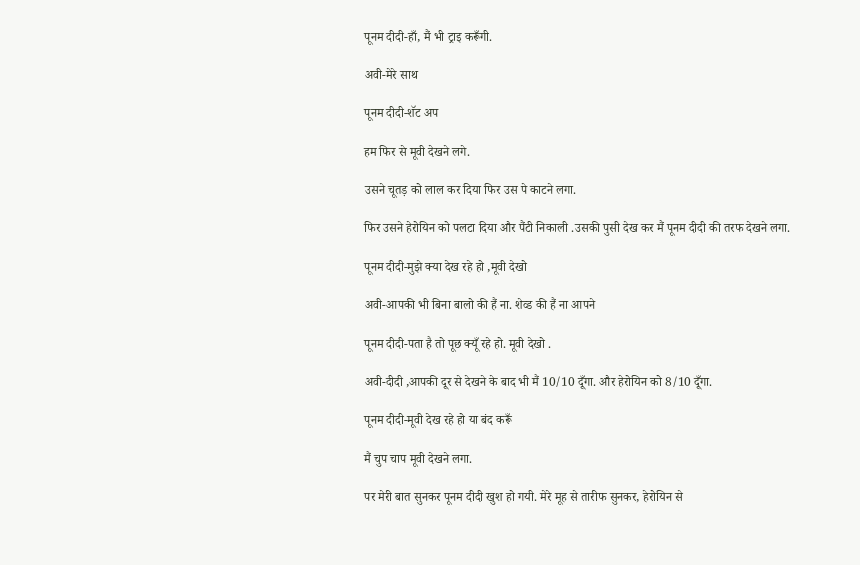पूनम दीदी-हाँ, मैं भी ट्राइ करूँगी.

अवी-मेरे साथ

पूनम दीदी-शॅट अप

हम फिर से मूवी देखने लगे.

उसने चूतड़ को लाल कर दिया फिर उस पे काटने लगा.

फिर उसने हेरोयिन को पलटा दिया और पैंटी निकाली .उसकी पुसी देख कर मैं पूनम दीदी की तरफ देखने लगा.

पूनम दीदी-मुझे क्या देख रहे हो ,मूवी देखो

अवी-आपकी भी बिना बालो की हैं ना. शेव्ड की हैं ना आपने

पूनम दीदी-पता है तो पूछ क्यूँ रहे हो. मूवी देखो .

अवी-दीदी ,आपकी दूर से देखने के बाद भी मैं 10/10 दूँगा. और हेरोयिन को 8/10 दूँगा.

पूनम दीदी-मूवी देख रहे हो या बंद करूँ

मैं चुप चाप मूवी देखने लगा.

पर मेरी बात सुनकर पूनम दीदी खुश हो गयी. मेरे मूह से तारीफ सुनकर, हेरोयिन से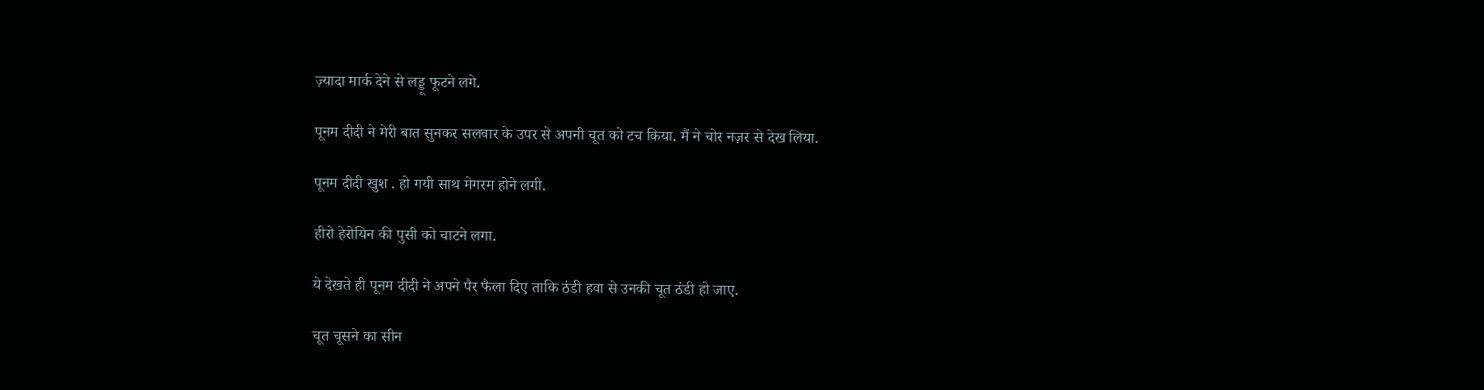ज़्यादा मार्क देने से लड्डू फूटने लगे.

पूनम दीदी ने मेरी बात सुनकर सलवार के उपर से अपनी चूत को टच किया. मैं ने चोर नज़र से देख लिया.

पूनम दीदी खुश . हो गयी साथ मेगरम होने लगी.

हीरो हेरोयिन की पुसी को चाटने लगा.

ये देखते ही पूनम दीदी ने अपने पैर फैला दिए ताकि ठंडी हवा से उनकी चूत ठंडी हो जाए.

चूत चूसने का सीन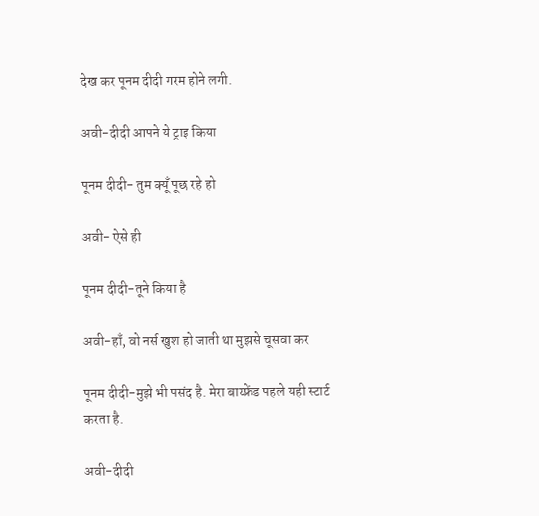देख कर पूनम दीदी गरम होने लगी.

अवी-दीदी आपने ये ट्राइ किया

पूनम दीदी- तुम क्यूँ पूछ रहे हो

अवी- ऐसे ही

पूनम दीदी-तूने किया है

अवी-हाँ, वो नर्स खुश हो जाती था मुझसे चूसवा कर

पूनम दीदी-मुझे भी पसंद है. मेरा बाय्फ्रेंड पहले यही स्टार्ट करता है.

अवी-दीदी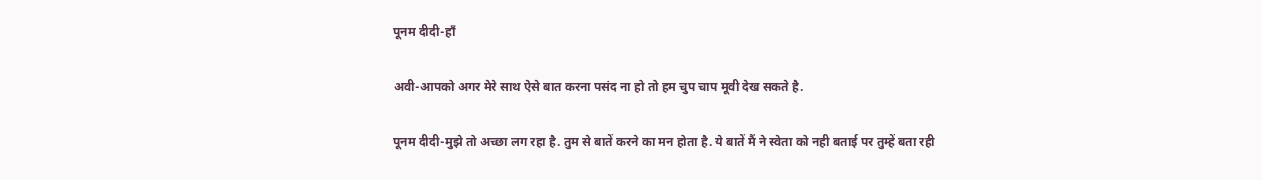पूनम दीदी-हाँ

अवी-आपको अगर मेरे साथ ऐसे बात करना पसंद ना हो तो हम चुप चाप मूवी देख सकते है.

पूनम दीदी-मुझे तो अच्छा लग रहा है. तुम से बातें करने का मन होता है. ये बातें मैं ने स्वेता को नही बताई पर तुम्हें बता रही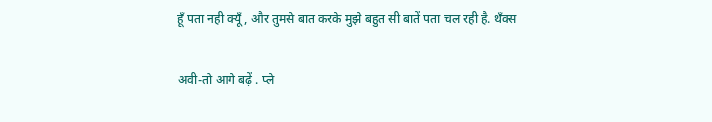हूँ पता नही क्यूँ, और तुमसे बात करके मुझे बहुत सी बातें पता चल रही है. थॅंक्स

अवी-तो आगे बढ़ें . प्ले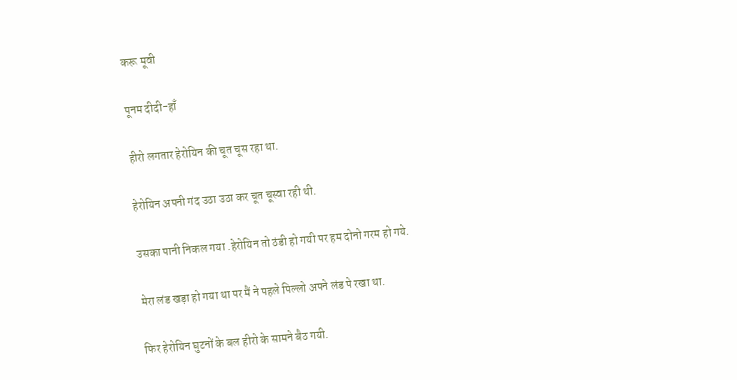करू मूवी

पूनम दीदी-हाँ

हीरो लगतार हेरोयिन की चूत चूस रहा था.

हेरोयिन अपनी गंद उठा उठा कर चूत चूस्वा रही थी.

उसका पानी निकल गया .हेरोयिन तो ठंडी हो गयी पर हम दोनो गरम हो गये.

मेरा लंड खड़ा हो गया था पर मैं ने पहले पिल्लो अपने लंड पे रखा था.

फिर हेरोयिन घुटनों के बल हीरो के सामने बैठ गयी.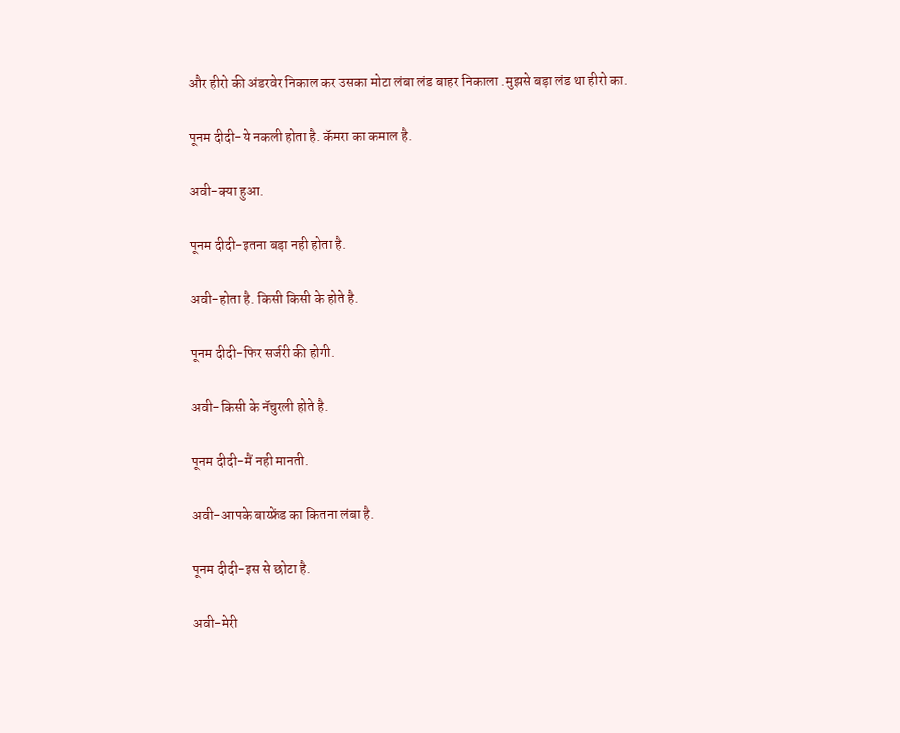और हीरो की अंडरवेर निकाल कर उसका मोटा लंबा लंड बाहर निकाला .मुझसे बड़ा लंड था हीरो का.

पूनम दीदी-ये नकली होता है. कॅमरा का कमाल है.

अवी-क्या हुआ.

पूनम दीदी-इतना बड़ा नही होता है.

अवी-होता है. किसी किसी के होते है.

पूनम दीदी-फिर सर्जरी की होगी.

अवी-किसी के नॅचुरली होते है.

पूनम दीदी-मैं नही मानती.

अवी-आपके बाय्फ्रेंड का कितना लंबा है.

पूनम दीदी-इस से छोटा है.

अवी-मेरी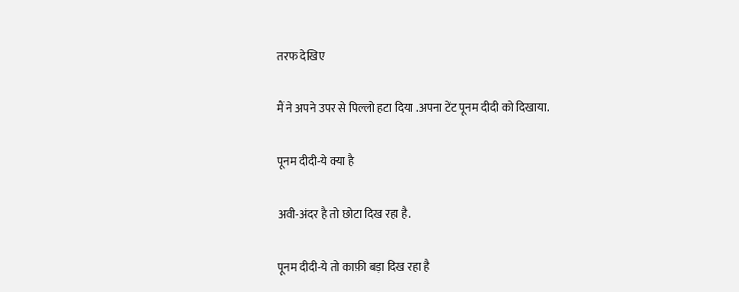तरफ देखिए

मैं ने अपने उपर से पिल्लो हटा दिया .अपना टेंट पूनम दीदी को दिखाया.

पूनम दीदी-ये क्या है

अवी-अंदर है तो छोटा दिख रहा है.

पूनम दीदी-ये तो काफ़ी बड़ा दिख रहा है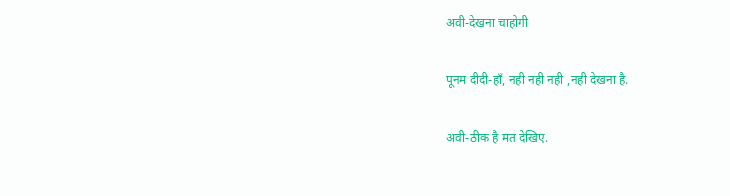अवी-देखना चाहोगी

पूनम दीदी-हाँ, नही नही नही ,नही देखना है.

अवी-ठीक है मत देखिए.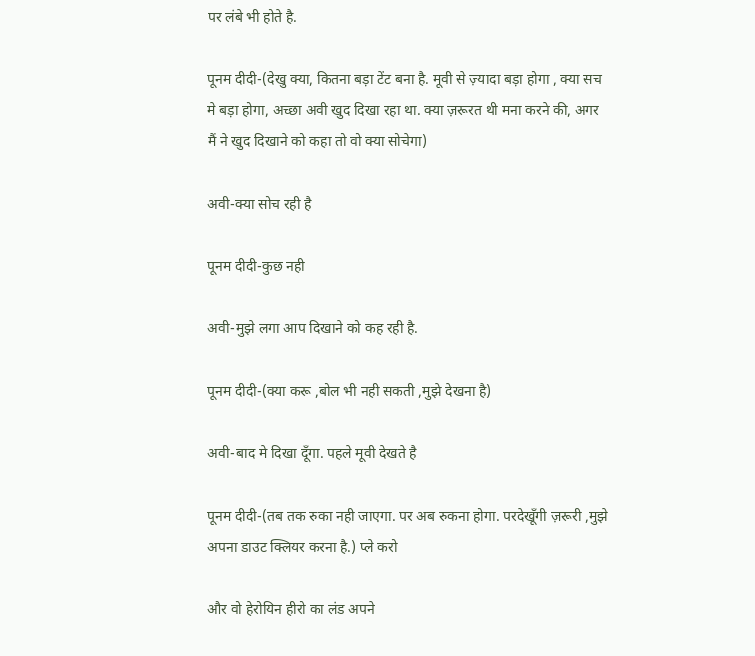पर लंबे भी होते है.

पूनम दीदी-(देखु क्या, कितना बड़ा टेंट बना है. मूवी से ज़्यादा बड़ा होगा , क्या सच मे बड़ा होगा, अच्छा अवी खुद दिखा रहा था. क्या ज़रूरत थी मना करने की, अगर मैं ने खुद दिखाने को कहा तो वो क्या सोचेगा)

अवी-क्या सोच रही है

पूनम दीदी-कुछ नही

अवी-मुझे लगा आप दिखाने को कह रही है.

पूनम दीदी-(क्या करू ,बोल भी नही सकती ,मुझे देखना है)

अवी-बाद मे दिखा दूँगा. पहले मूवी देखते है

पूनम दीदी-(तब तक रुका नही जाएगा. पर अब रुकना होगा. परदेखूँगी ज़रूरी ,मुझे अपना डाउट क्लियर करना है.) प्ले करो

और वो हेरोयिन हीरो का लंड अपने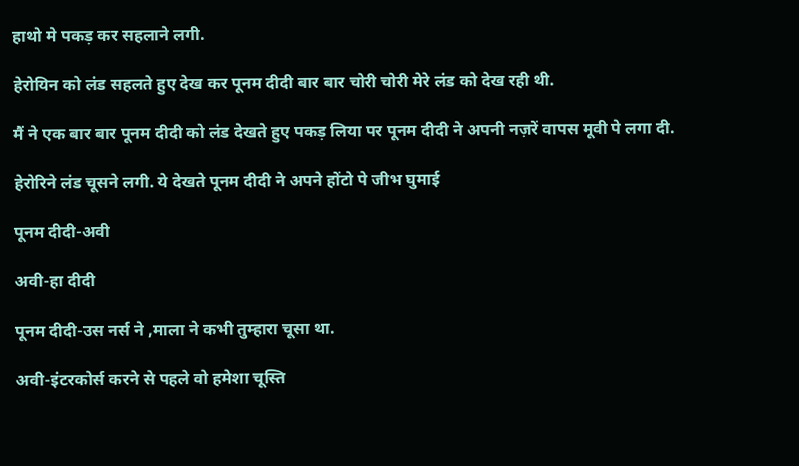हाथो मे पकड़ कर सहलाने लगी.

हेरोयिन को लंड सहलते हुए देख कर पूनम दीदी बार बार चोरी चोरी मेरे लंड को देख रही थी.

मैं ने एक बार बार पूनम दीदी को लंड देखते हुए पकड़ लिया पर पूनम दीदी ने अपनी नज़रें वापस मूवी पे लगा दी.

हेरोरिने लंड चूसने लगी. ये देखते पूनम दीदी ने अपने होंटो पे जीभ घुमाई

पूनम दीदी-अवी

अवी-हा दीदी

पूनम दीदी-उस नर्स ने ,माला ने कभी तुम्हारा चूसा था.

अवी-इंटरकोर्स करने से पहले वो हमेशा चूस्ति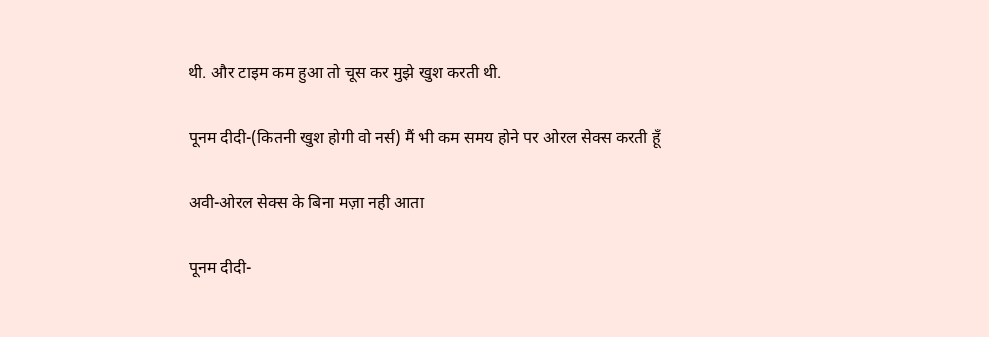थी. और टाइम कम हुआ तो चूस कर मुझे खुश करती थी.

पूनम दीदी-(कितनी खुश होगी वो नर्स) मैं भी कम समय होने पर ओरल सेक्स करती हूँ

अवी-ओरल सेक्स के बिना मज़ा नही आता

पूनम दीदी-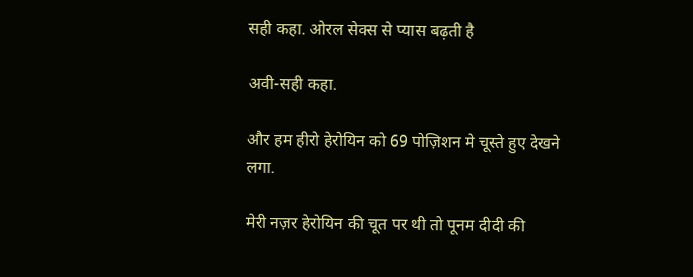सही कहा. ओरल सेक्स से प्यास बढ़ती है

अवी-सही कहा.

और हम हीरो हेरोयिन को 69 पोज़िशन मे चूस्ते हुए देखने लगा.

मेरी नज़र हेरोयिन की चूत पर थी तो पूनम दीदी की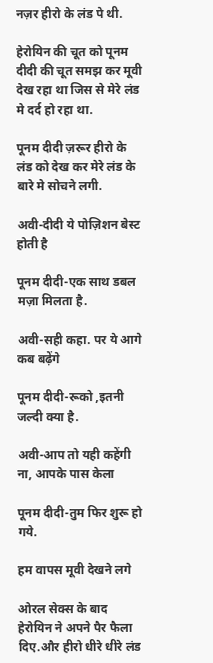नज़र हीरो के लंड पे थी.

हेरोयिन की चूत को पूनम दीदी की चूत समझ कर मूवी देख रहा था जिस से मेरे लंड मे दर्द हो रहा था.

पूनम दीदी ज़रूर हीरो के लंड को देख कर मेरे लंड के बारे मे सोचने लगी.

अवी-दीदी ये पोज़िशन बेस्ट होती है

पूनम दीदी-एक साथ डबल मज़ा मिलता है.

अवी-सही कहा. पर ये आगे कब बढ़ेंगे

पूनम दीदी-रूको ,इतनी जल्दी क्या है.

अवी-आप तो यही कहेंगी ना, आपके पास केला

पूनम दीदी-तुम फिर शुरू हो गये.

हम वापस मूवी देखने लगे

ओरल सेक्स के बाद हेरोयिन ने अपने पैर फैला दिए.और हीरो धीरे धीरे लंड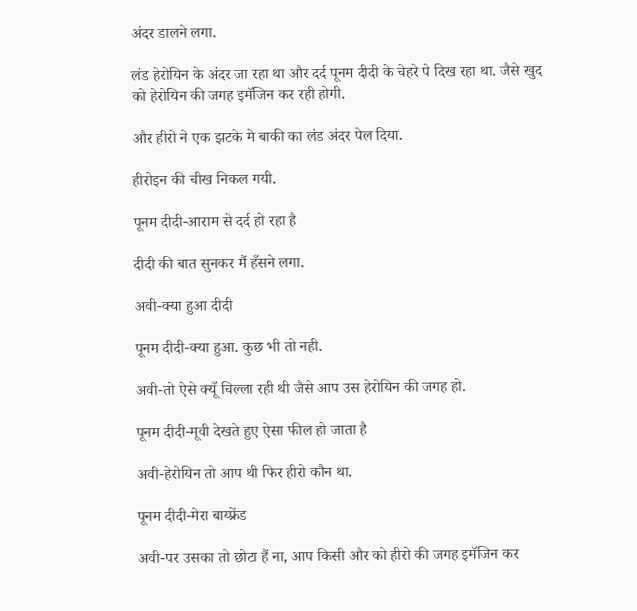अंदर डालने लगा.

लंड हेरोयिन के अंदर जा रहा था और दर्द पूनम दीदी के चेहरे पे दिख रहा था. जैसे खुद को हेरोयिन की जगह इमॅजिन कर रही होगी.

और हीरो ने एक झटके मे बाकी का लंड अंदर पेल दिया.

हीरोइन की चीख निकल गयी.

पूनम दीदी-आराम से दर्द हो रहा है

दीदी की बात सुनकर मैं हँसने लगा.

अवी-क्या हुआ दीदी

पूनम दीदी-क्या हुआ. कुछ भी तो नही.

अवी-तो ऐसे क्यूँ चिल्ला रही थी जैसे आप उस हेरोयिन की जगह हो.

पूनम दीदी-मूवी देखते हुए ऐसा फील हो जाता है

अवी-हेरोयिन तो आप थी फिर हीरो कौन था.

पूनम दीदी-मेरा बाय्फ्रेंड

अवी-पर उसका तो छोटा हैं ना, आप किसी और को हीरो की जगह इमॅजिन कर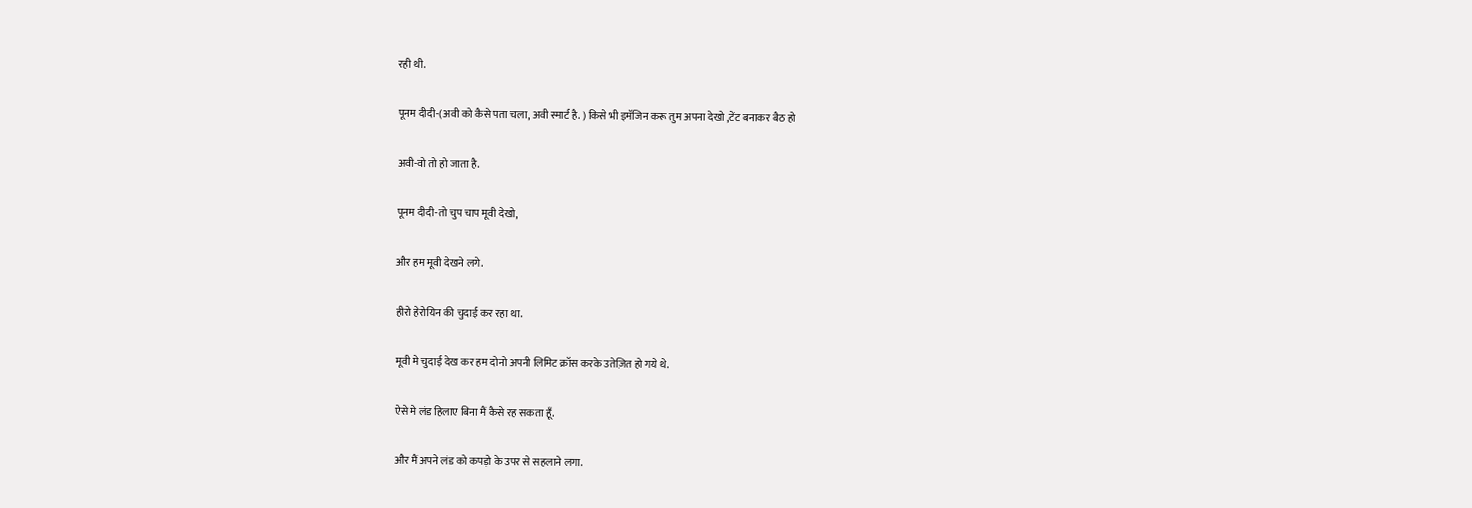रही थी.

पूनम दीदी-(अवी को कैसे पता चला, अवी स्मार्ट है. ) किसे भी इमॅजिन करू तुम अपना देखो ,टेंट बनाकर बैठ हो

अवी-वो तो हो जाता है.

पूनम दीदी-तो चुप चाप मूवी देखो,

और हम मूवी देखने लगे.

हीरो हेरोयिन की चुदाई कर रहा था.

मूवी मे चुदाई देख कर हम दोनो अपनी लिमिट क्रॉस करके उतेज़ित हो गये थे.

ऐसे मे लंड हिलाए बिना मैं कैसे रह सकता हूँ.

और मैं अपने लंड को कपड़ो के उपर से सहलाने लगा.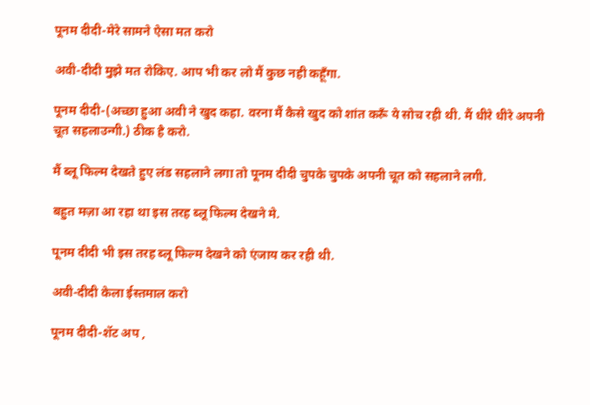पूनम दीदी-मेरे सामने ऐसा मत करो

अवी-दीदी मुझे मत रोकिए. आप भी कर लो मैं कुछ नही कहूँगा.

पूनम दीदी-(अच्छा हुआ अवी ने खुद कहा. वरना मैं कैसे खुद को शांत करूँ ये सोच रही थी. मैं धीरे धीरे अपनी चूत सहलाउन्गी.) ठीक है करो.

मैं ब्लू फिल्म देखते हुए लंड सहलाने लगा तो पूनम दीदी चुपके चुपके अपनी चूत को सहलाने लगी.

बहुत मज़ा आ रहा था इस तरह ब्लू फिल्म देखने मे.

पूनम दीदी भी इस तरह ब्लू फिल्म देखने को एंजाय कर रही थी.

अवी-दीदी केला ईस्तमाल करो

पूनम दीदी-शॅट अप ,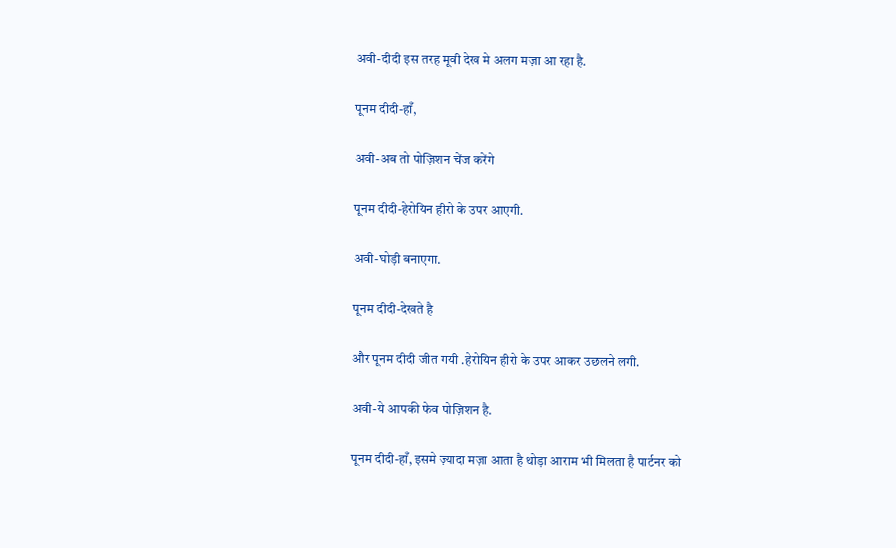अवी-दीदी इस तरह मूवी देख मे अलग मज़ा आ रहा है.

पूनम दीदी-हाँ,

अवी-अब तो पोज़िशन चेंज करेंगे

पूनम दीदी-हेरोयिन हीरो के उपर आएगी.

अवी-घोड़ी बनाएगा.

पूनम दीदी-देखते है

और पूनम दीदी जीत गयी .हेरोयिन हीरो के उपर आकर उछलने लगी.

अवी-ये आपकी फेव पोज़िशन है.

पूनम दीदी-हाँ, इसमे ज़्यादा मज़ा आता है थोड़ा आराम भी मिलता है पार्टनर को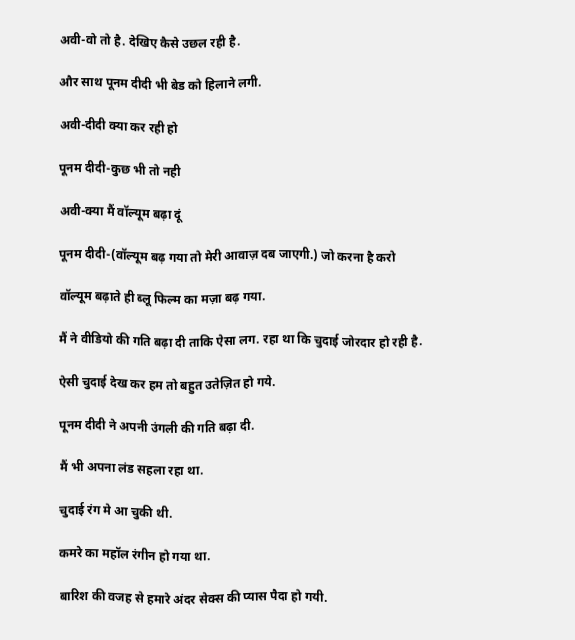अवी-वो तो है. देखिए कैसे उछल रही है.

और साथ पूनम दीदी भी बेड को हिलाने लगी.

अवी-दीदी क्या कर रही हो

पूनम दीदी-कुछ भी तो नही

अवी-क्या मैं वॉल्यूम बढ़ा दूं

पूनम दीदी-(वॉल्यूम बढ़ गया तो मेरी आवाज़ दब जाएगी.) जो करना है करो

वॉल्यूम बढ़ाते ही ब्लू फिल्म का मज़ा बढ़ गया.

मैं ने वीडियो की गति बढ़ा दी ताकि ऐसा लग. रहा था कि चुदाई जोरदार हो रही है.

ऐसी चुदाई देख कर हम तो बहुत उतेज़ित हो गये.

पूनम दीदी ने अपनी उंगली की गति बढ़ा दी.

मैं भी अपना लंड सहला रहा था.

चुदाई रंग मे आ चुकी थी.

कमरे का महॉल रंगीन हो गया था.

बारिश की वजह से हमारे अंदर सेक्स की प्यास पैदा हो गयी.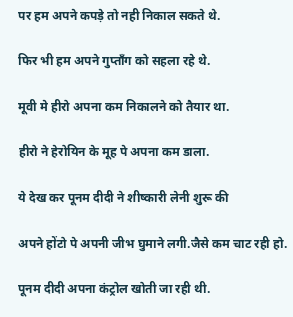पर हम अपने कपड़े तो नही निकाल सकते थे.

फिर भी हम अपने गुप्ताँग को सहला रहे थे.

मूवी मे हीरो अपना कम निकालने को तैयार था.

हीरो ने हेरोयिन के मूह पे अपना कम डाला.

ये देख कर पूनम दीदी ने शीष्कारी लेनी शुरू की

अपने होंटो पे अपनी जीभ घुमाने लगी.जैसे कम चाट रही हो.

पूनम दीदी अपना कंट्रोल खोती जा रही थी.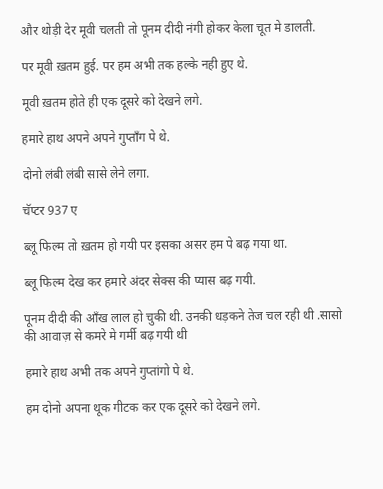और थोड़ी देर मूवी चलती तो पूनम दीदी नंगी होकर केला चूत मे डालती.

पर मूवी ख़तम हुई. पर हम अभी तक हल्के नही हुए थे.

मूवी ख़तम होते ही एक दूसरे को देखने लगे.

हमारे हाथ अपने अपने गुप्ताँग पे थे.

दोनो लंबी लंबी सासे लेने लगा.

चॅप्टर 937 ए

ब्लू फिल्म तो ख़तम हो गयी पर इसका असर हम पे बढ़ गया था.

ब्लू फिल्म देख कर हमारे अंदर सेक्स की प्यास बढ़ गयी.

पूनम दीदी की आँख लाल हो चुकी थी. उनकी धड़कने तेज चल रही थी .सासो की आवाज़ से कमरे मे गर्मी बढ़ गयी थी

हमारे हाथ अभी तक अपने गुप्तांगो पे थे.

हम दोनो अपना थूक गीटक कर एक दूसरे को देखने लगे.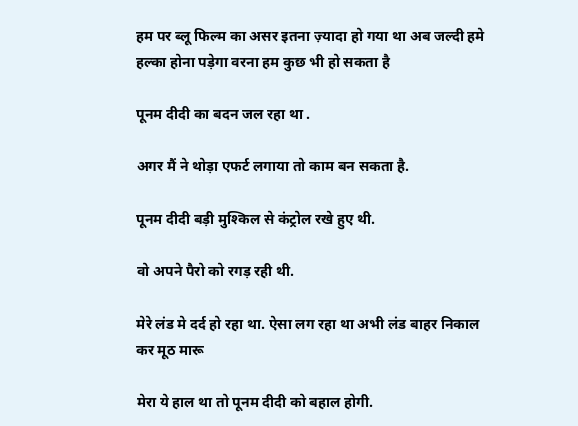हम पर ब्लू फिल्म का असर इतना ज़्यादा हो गया था अब जल्दी हमे हल्का होना पड़ेगा वरना हम कुछ भी हो सकता है

पूनम दीदी का बदन जल रहा था .

अगर मैं ने थोड़ा एफर्ट लगाया तो काम बन सकता है.

पूनम दीदी बड़ी मुश्किल से कंट्रोल रखे हुए थी.

वो अपने पैरो को रगड़ रही थी.

मेरे लंड मे दर्द हो रहा था. ऐसा लग रहा था अभी लंड बाहर निकाल कर मूठ मारू

मेरा ये हाल था तो पूनम दीदी को बहाल होगी.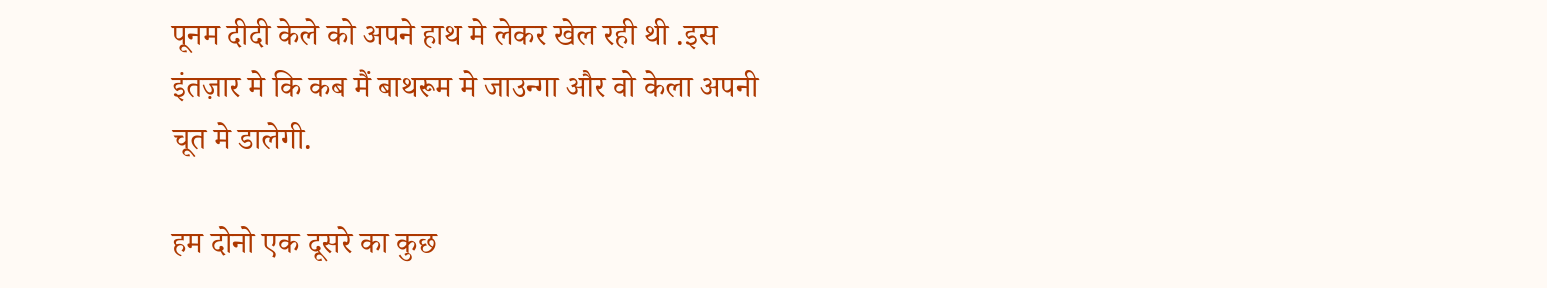पूनम दीदी केले को अपने हाथ मे लेकर खेल रही थी .इस इंतज़ार मे कि कब मैं बाथरूम मे जाउन्गा और वो केला अपनी चूत मे डालेगी.

हम दोनो एक दूसरे का कुछ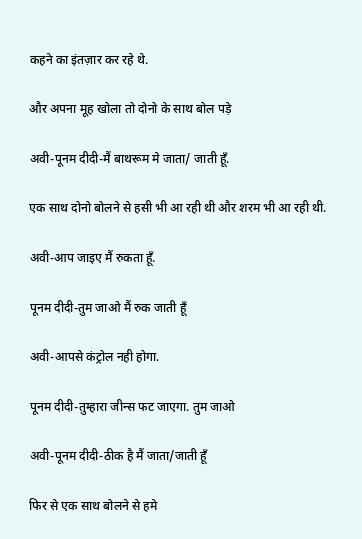कहने का इंतज़ार कर रहे थे.

और अपना मूह खोला तो दोनो के साथ बोल पड़े

अवी-पूनम दीदी-मैं बाथरूम मे जाता/ जाती हूँ.

एक साथ दोनो बोलने से हसी भी आ रही थी और शरम भी आ रही थी.

अवी-आप जाइए मैं रुकता हूँ.

पूनम दीदी-तुम जाओ मैं रुक जाती हूँ

अवी-आपसे कंट्रोल नही होगा.

पूनम दीदी-तुम्हारा जीन्स फट जाएगा. तुम जाओ

अवी-पूनम दीदी-ठीक है मैं जाता/जाती हूँ

फिर से एक साथ बोलने से हमे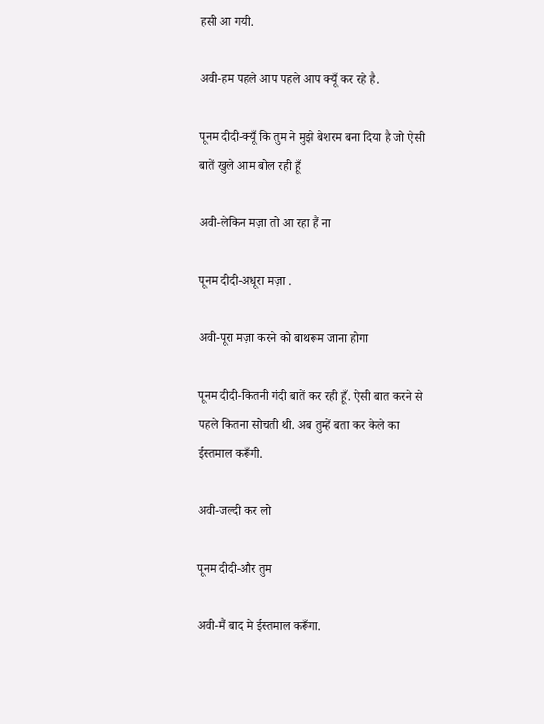हसी आ गयी.

अवी-हम पहले आप पहले आप क्यूँ कर रहे है.

पूनम दीदी-क्यूँ कि तुम ने मुझे बेशरम बना दिया है जो ऐसी बातें खुले आम बोल रही हूँ

अवी-लेकिन मज़ा तो आ रहा हैं ना

पूनम दीदी-अधूरा मज़ा .

अवी-पूरा मज़ा करने को बाथरूम जाना होगा

पूनम दीदी-कितनी गंदी बातें कर रही हूँ. ऐसी बात करने से पहले कितना सोचती थी. अब तुम्हें बता कर केले का ईस्तमाल करूँगी.

अवी-जल्दी कर लो

पूनम दीदी-और तुम

अवी-मैं बाद मे ईस्तमाल करूँगा.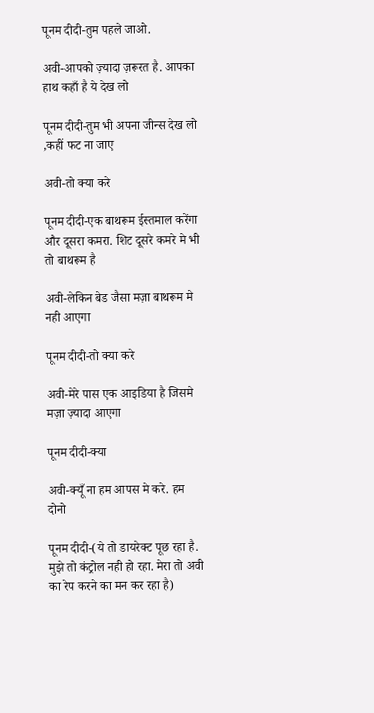पूनम दीदी-तुम पहले जाओ.

अवी-आपको ज़्यादा ज़रूरत है. आपका हाथ कहाँ है ये देख लो

पूनम दीदी-तुम भी अपना जीन्स देख लो ,कहीं फट ना जाए

अवी-तो क्या करे

पूनम दीदी-एक बाथरूम ईस्तमाल करेंगा और दूसरा कमरा. शिट दूसरे कमरे मे भी तो बाथरूम है

अवी-लेकिन बेड जैसा मज़ा बाथरूम मे नही आएगा

पूनम दीदी-तो क्या करे

अवी-मेरे पास एक आइडिया है जिसमे मज़ा ज़्यादा आएगा

पूनम दीदी-क्या

अवी-क्यूँ ना हम आपस मे करे. हम दोनो

पूनम दीदी-(ये तो डायरेक्ट पूछ रहा है. मुझे तो कंट्रोल नही हो रहा. मेरा तो अवी का रेप करने का मन कर रहा है)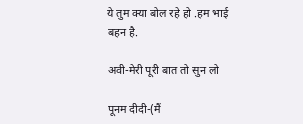ये तुम क्या बोल रहे हो .हम भाई बहन है.

अवी-मेरी पूरी बात तो सुन लो

पूनम दीदी-(मैं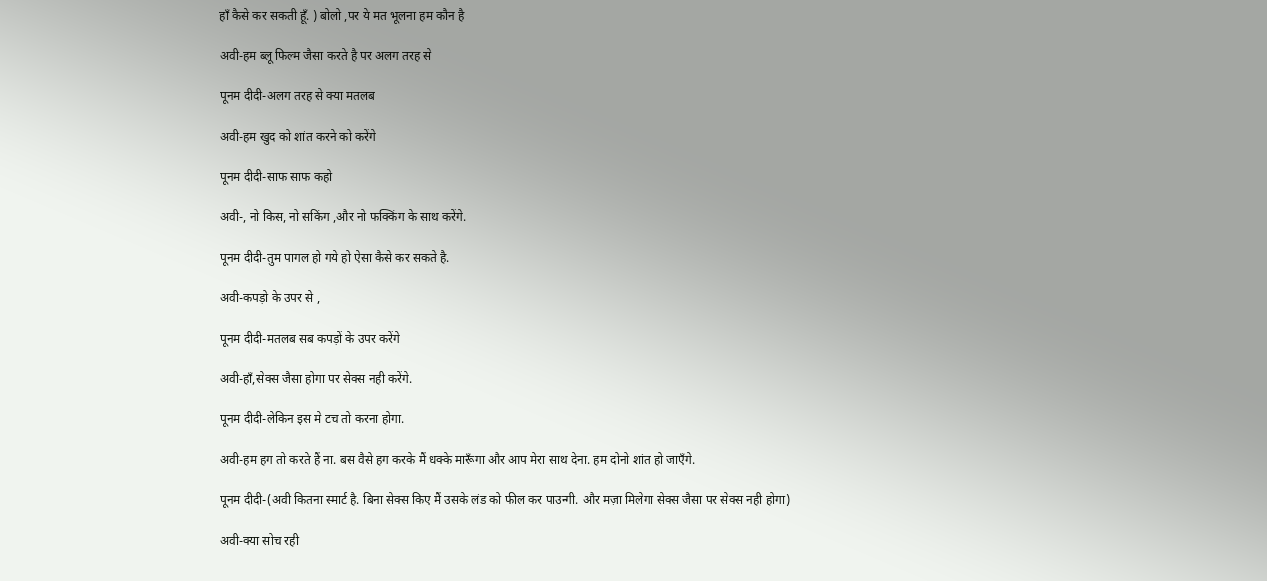हाँ कैसे कर सकती हूँ. ) बोलो ,पर ये मत भूलना हम कौन है

अवी-हम ब्लू फिल्म जैसा करते है पर अलग तरह से

पूनम दीदी-अलग तरह से क्या मतलब

अवी-हम खुद को शांत करने को करेंगे

पूनम दीदी-साफ साफ कहो

अवी-, नो किस, नो सकिंग ,और नो फक्किंग के साथ करेंगे.

पूनम दीदी-तुम पागल हो गये हो ऐसा कैसे कर सकते है.

अवी-कपड़ो के उपर से ,

पूनम दीदी-मतलब सब कपड़ों के उपर करेंगे

अवी-हाँ,सेक्स जैसा होगा पर सेक्स नही करेंगे.

पूनम दीदी-लेकिन इस मे टच तो करना होगा.

अवी-हम हग तो करते हैं ना. बस वैसे हग करके मैं धक्के मारूँगा और आप मेरा साथ देना. हम दोनो शांत हो जाएँगे.

पूनम दीदी-(अवी कितना स्मार्ट है. बिना सेक्स किए मैं उसके लंड को फील कर पाउन्गी. और मज़ा मिलेगा सेक्स जैसा पर सेक्स नही होगा)

अवी-क्या सोच रही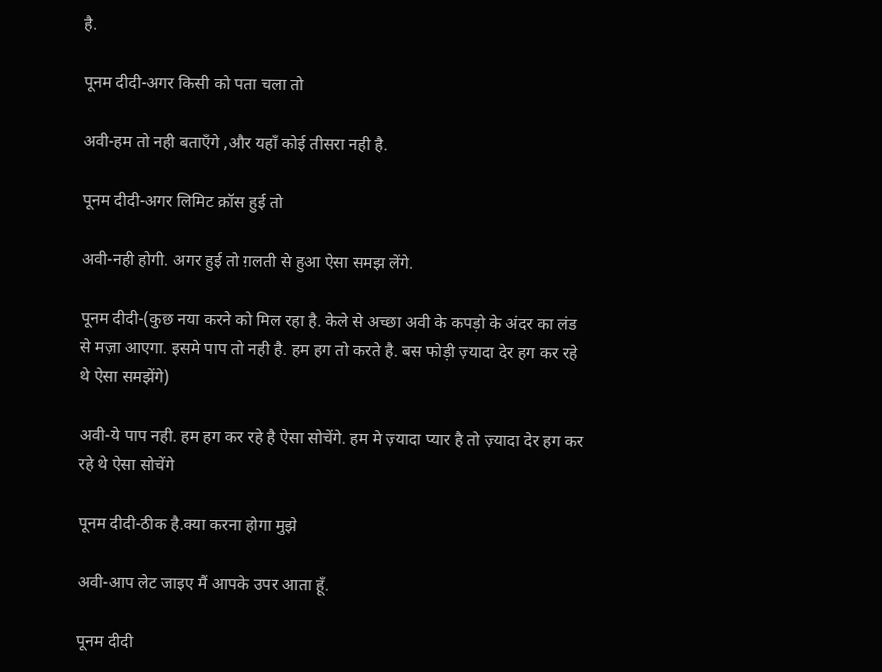है.

पूनम दीदी-अगर किसी को पता चला तो

अवी-हम तो नही बताएँगे ,और यहाँ कोई तीसरा नही है.

पूनम दीदी-अगर लिमिट क्रॉस हुई तो

अवी-नही होगी. अगर हुई तो ग़लती से हुआ ऐसा समझ लेंगे.

पूनम दीदी-(कुछ नया करने को मिल रहा है. केले से अच्छा अवी के कपड़ो के अंदर का लंड से मज़ा आएगा. इसमे पाप तो नही है. हम हग तो करते है. बस फोड़ी ज़्यादा देर हग कर रहे थे ऐसा समझेंगे)

अवी-ये पाप नही. हम हग कर रहे है ऐसा सोचेंगे. हम मे ज़्यादा प्यार है तो ज़्यादा देर हग कर रहे थे ऐसा सोचेंगे

पूनम दीदी-ठीक है.क्या करना होगा मुझे

अवी-आप लेट जाइए मैं आपके उपर आता हूँ.

पूनम दीदी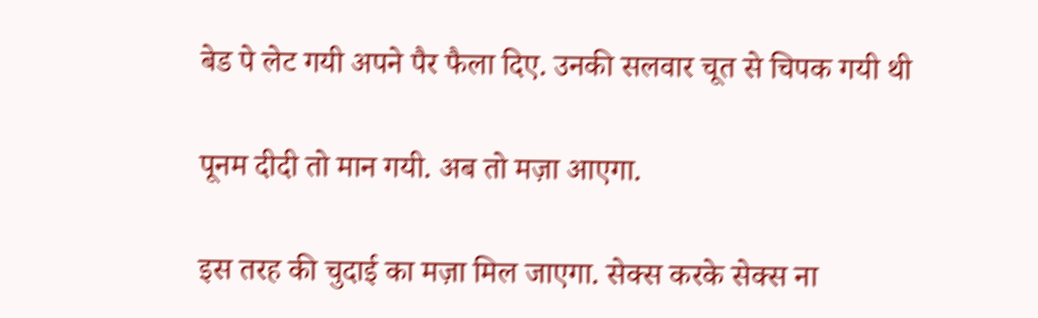बेड पे लेट गयी अपने पैर फैला दिए. उनकी सलवार चूत से चिपक गयी थी

पूनम दीदी तो मान गयी. अब तो मज़ा आएगा.

इस तरह की चुदाई का मज़ा मिल जाएगा. सेक्स करके सेक्स ना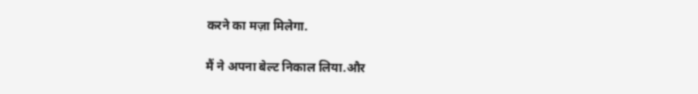करने का मज़ा मिलेगा.

मैं ने अपना बेल्ट निकाल लिया.और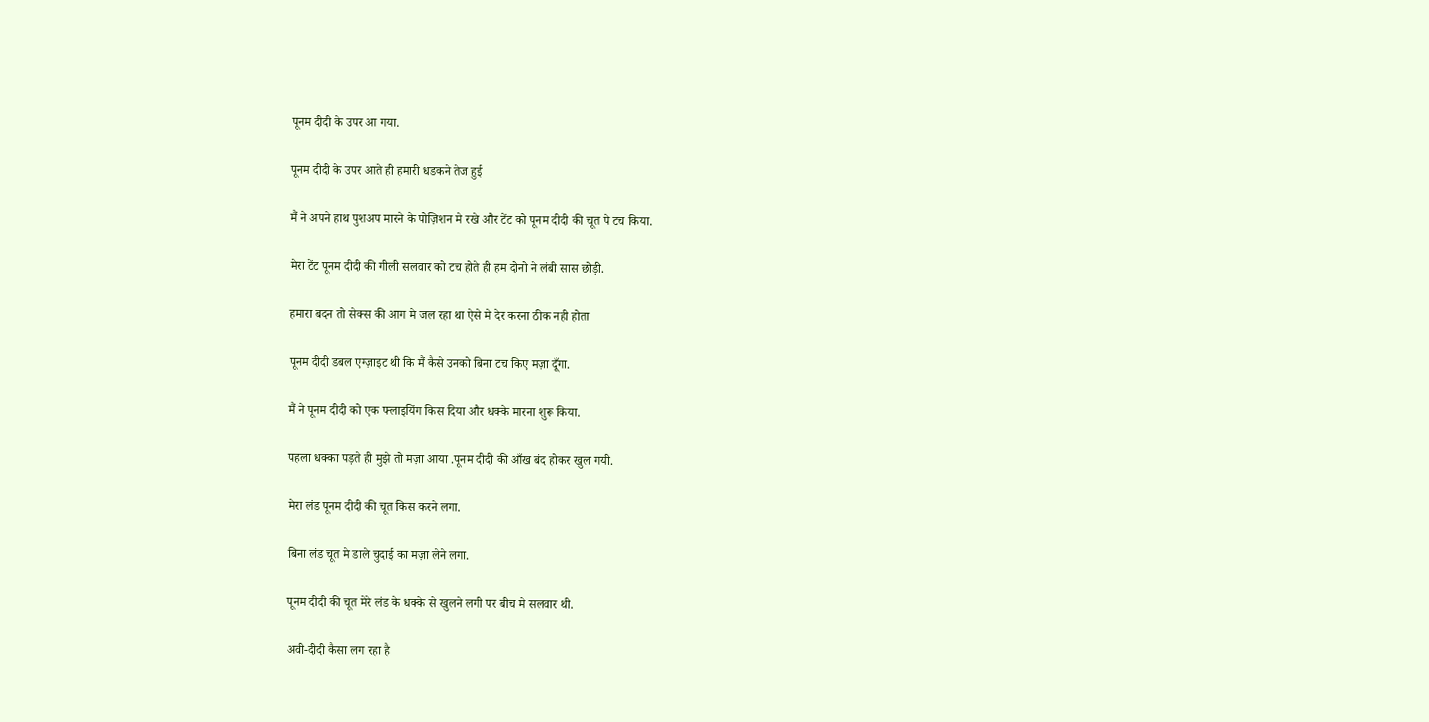पूनम दीदी के उपर आ गया.

पूनम दीदी के उपर आते ही हमारी धडकने तेज हुई

मैं ने अपने हाथ पुशअप मारने के पोज़िशन मे रखे और टेंट को पूनम दीदी की चूत पे टच किया.

मेरा टेंट पूनम दीदी की गीली सलवार को टच होते ही हम दोनो ने लंबी सास छोड़ी.

हमारा बदन तो सेक्स की आग मे जल रहा था ऐसे मे देर करना ठीक नही होता

पूनम दीदी डबल एग्ज़ाइट थी कि मैं कैसे उनको बिना टच किए मज़ा दूँगा.

मैं ने पूनम दीदी को एक फ्लाइयिंग किस दिया और धक्के मारना शुरू किया.

पहला धक्का पड़ते ही मुझे तो मज़ा आया .पूनम दीदी की आँख बंद होकर खुल गयी.

मेरा लंड पूनम दीदी की चूत किस करने लगा.

बिना लंड चूत मे डाले चुदाई का मज़ा लेने लगा.

पूनम दीदी की चूत मेरे लंड के धक्के से खुलने लगी पर बीच मे सलवार थी.

अवी-दीदी कैसा लग रहा है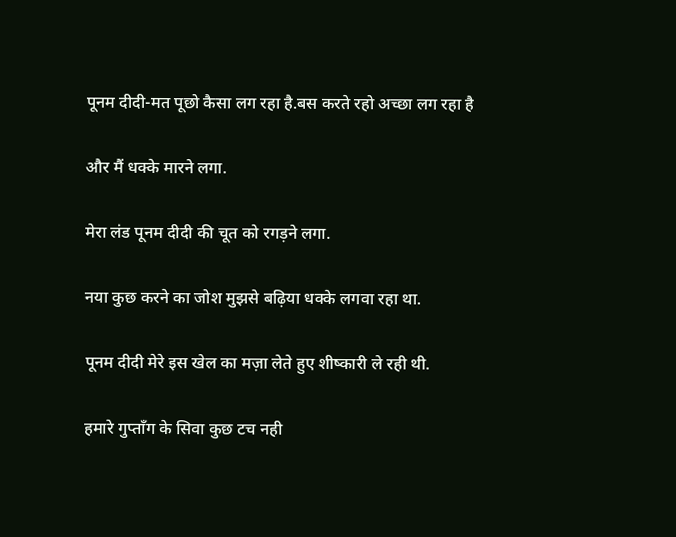पूनम दीदी-मत पूछो कैसा लग रहा है.बस करते रहो अच्छा लग रहा है

और मैं धक्के मारने लगा.

मेरा लंड पूनम दीदी की चूत को रगड़ने लगा.

नया कुछ करने का जोश मुझसे बढ़िया धक्के लगवा रहा था.

पूनम दीदी मेरे इस खेल का मज़ा लेते हुए शीष्कारी ले रही थी.

हमारे गुप्ताँग के सिवा कुछ टच नही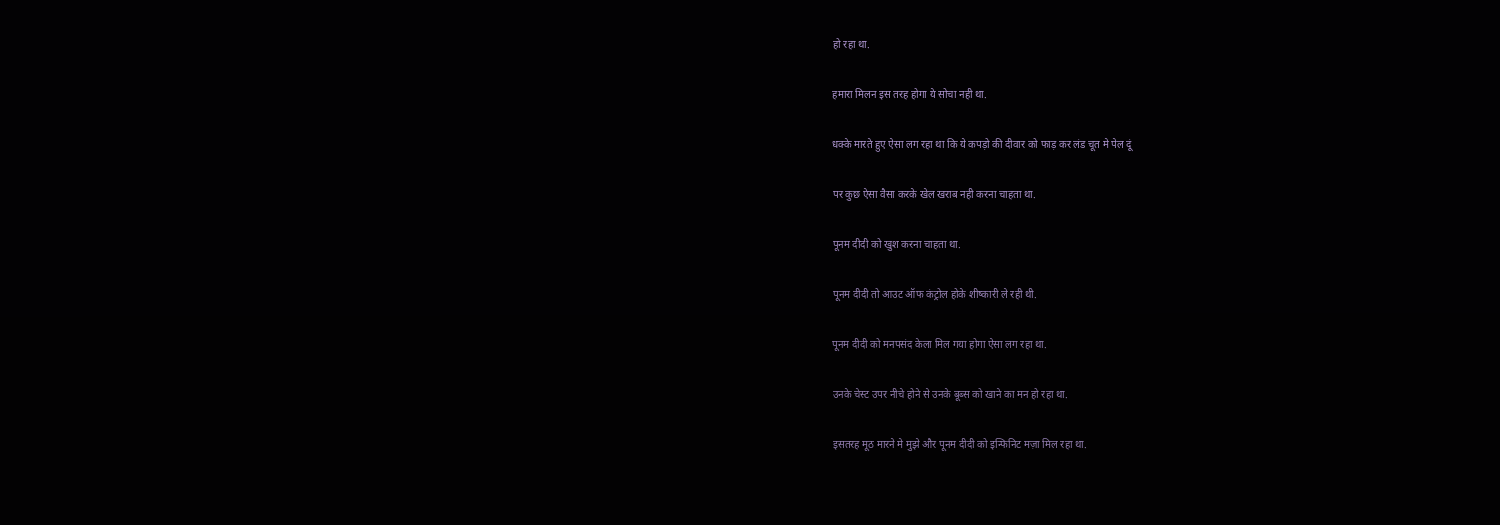हो रहा था.

हमारा मिलन इस तरह होगा ये सोचा नही था.

धक्के मारते हुए ऐसा लग रहा था कि ये कपड़ो की दीवार को फाड़ कर लंड चूत मे पेल दूं

पर कुछ ऐसा वैसा करके खेल खराब नही करना चाहता था.

पूनम दीदी को खुश करना चाहता था.

पूनम दीदी तो आउट ऑफ कंट्रोल होके शीष्कारी ले रही थी.

पूनम दीदी को मनपसंद केला मिल गया होगा ऐसा लग रहा था.

उनके चेस्ट उपर नीचे होने से उनके बूब्स को खाने का मन हो रहा था.

इसतरह मूठ मारने मे मुझे और पूनम दीदी को इन्फिनिट मज़ा मिल रहा था.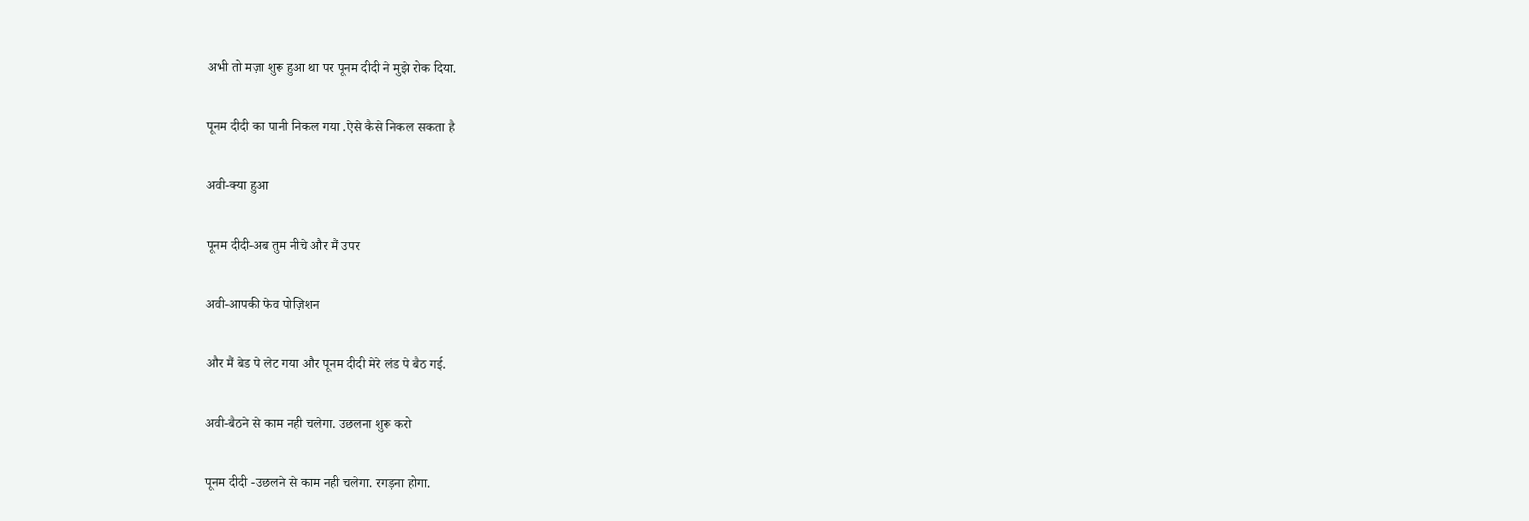अभी तो मज़ा शुरू हुआ था पर पूनम दीदी ने मुझे रोक दिया.

पूनम दीदी का पानी निकल गया .ऐसे कैसे निकल सकता है

अवी-क्या हुआ

पूनम दीदी-अब तुम नीचे और मैं उपर

अवी-आपकी फेव पोज़िशन

और मैं बेड पे लेट गया और पूनम दीदी मेरे लंड पे बैठ गई.

अवी-बैठने से काम नही चलेगा. उछलना शुरू करो

पूनम दीदी -उछलने से काम नही चलेगा. रगड़ना होगा.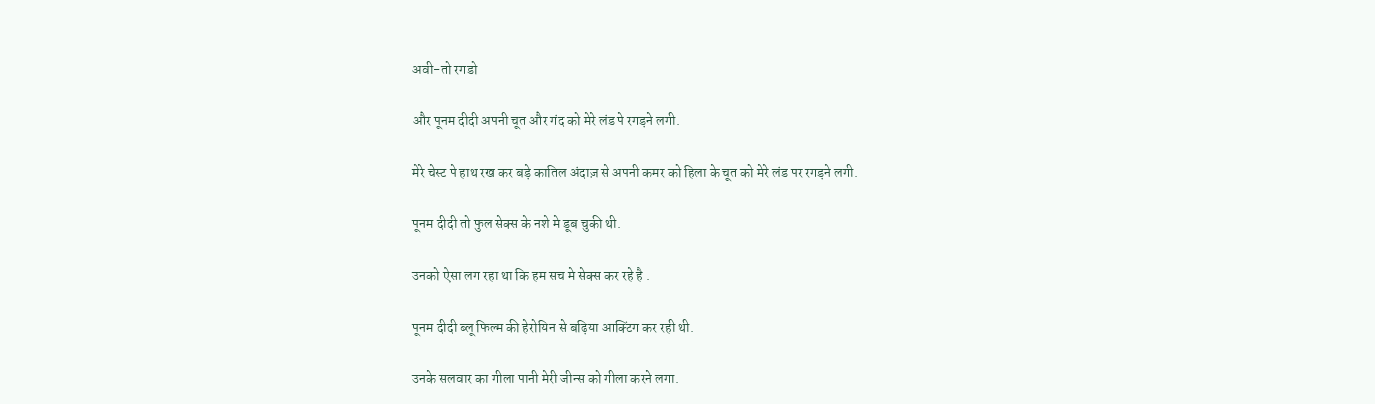अवी-तो रगडो

और पूनम दीदी अपनी चूत और गंद को मेरे लंड पे रगड़ने लगी.

मेरे चेस्ट पे हाथ रख कर बड़े कातिल अंदाज़ से अपनी कमर को हिला के चूत को मेरे लंड पर रगड़ने लगी.

पूनम दीदी तो फुल सेक्स के नशे मे डूब चुकी थी.

उनको ऐसा लग रहा था कि हम सच मे सेक्स कर रहे है .

पूनम दीदी ब्लू फिल्म की हेरोयिन से बढ़िया आक्टिंग कर रही थी.

उनके सलवार का गीला पानी मेरी जीन्स को गीला करने लगा.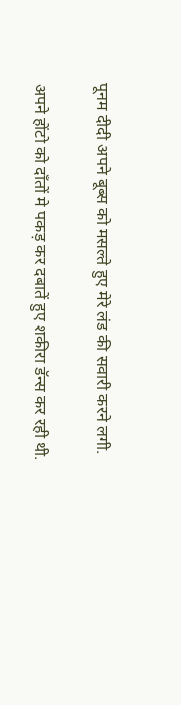पूनम दीदी अपने बूब्स को मसल्ते हुए मेरे लंड की सवारी करने लगी.

अपने होंटो को दाँतों मे पकड़ कर दबातें हुए शकीरा डॅन्स कर रही थी.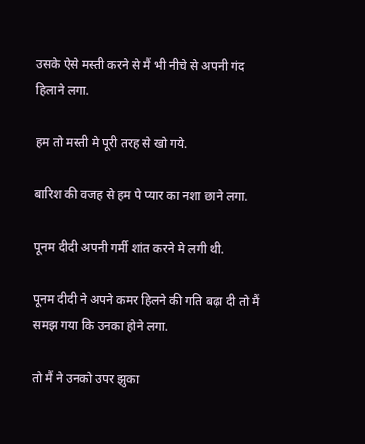उसके ऐसे मस्ती करने से मैं भी नीचे से अपनी गंद हिलाने लगा.

हम तो मस्ती मे पूरी तरह से खो गये.

बारिश की वजह से हम पे प्यार का नशा छाने लगा.

पूनम दीदी अपनी गर्मी शांत करने मे लगी थी.

पूनम दीदी ने अपने कमर हिलने की गति बढ़ा दी तो मैं समझ गया कि उनका होने लगा.

तो मैं ने उनको उपर झुका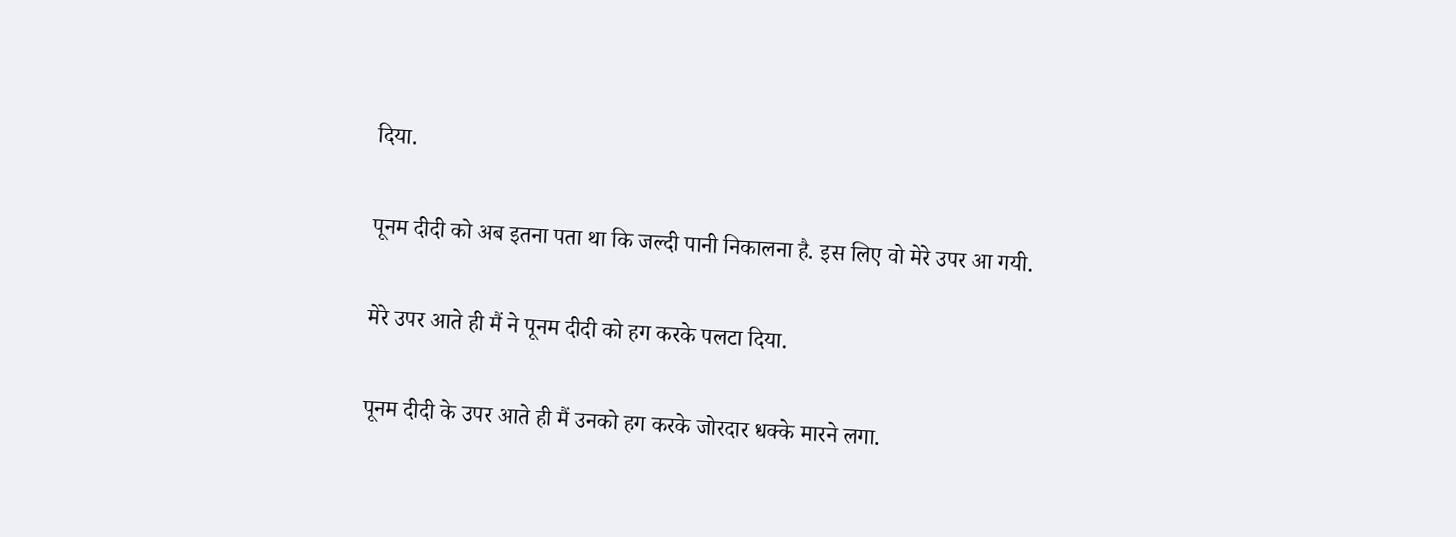दिया.

पूनम दीदी को अब इतना पता था कि जल्दी पानी निकालना है. इस लिए वो मेरे उपर आ गयी.

मेरे उपर आते ही मैं ने पूनम दीदी को हग करके पलटा दिया.

पूनम दीदी के उपर आते ही मैं उनको हग करके जोरदार धक्के मारने लगा.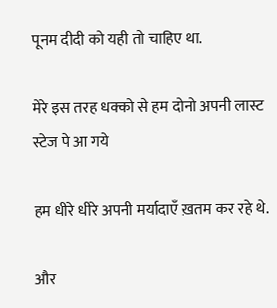पूनम दीदी को यही तो चाहिए था.

मेरे इस तरह धक्को से हम दोनो अपनी लास्ट स्टेज पे आ गये

हम धीरे धीरे अपनी मर्यादाएँ ख़तम कर रहे थे.

और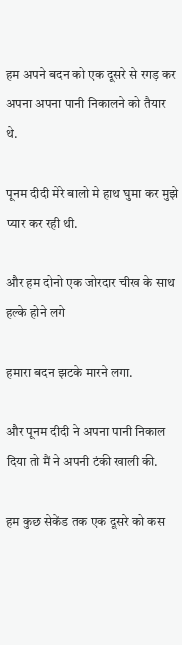हम अपने बदन को एक दूसरे से रगड़ कर अपना अपना पानी निकालने को तैयार थे.

पूनम दीदी मेरे बालो मे हाथ घुमा कर मुझे प्यार कर रही थी.

और हम दोनो एक जोरदार चीख के साथ हल्के होने लगे

हमारा बदन झटके मारने लगा.

और पूनम दीदी ने अपना पानी निकाल दिया तो मैं ने अपनी टंकी खाली की.

हम कुछ सेकेंड तक एक दूसरे को कस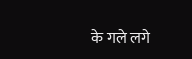के गले लगे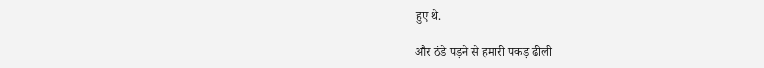हुए थे.

और ठंडे पड़ने से हमारी पकड़ ढीली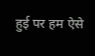हुई पर हम ऐसे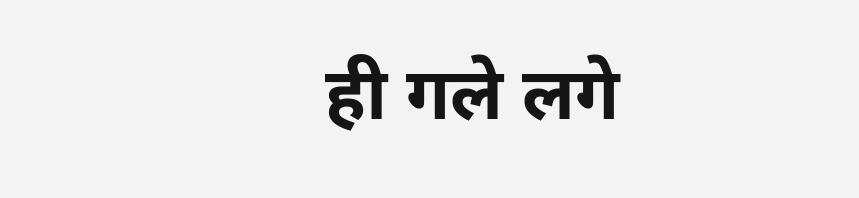ही गले लगे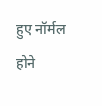हुए नॉर्मल होने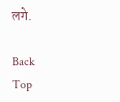लगे.

Back
Top